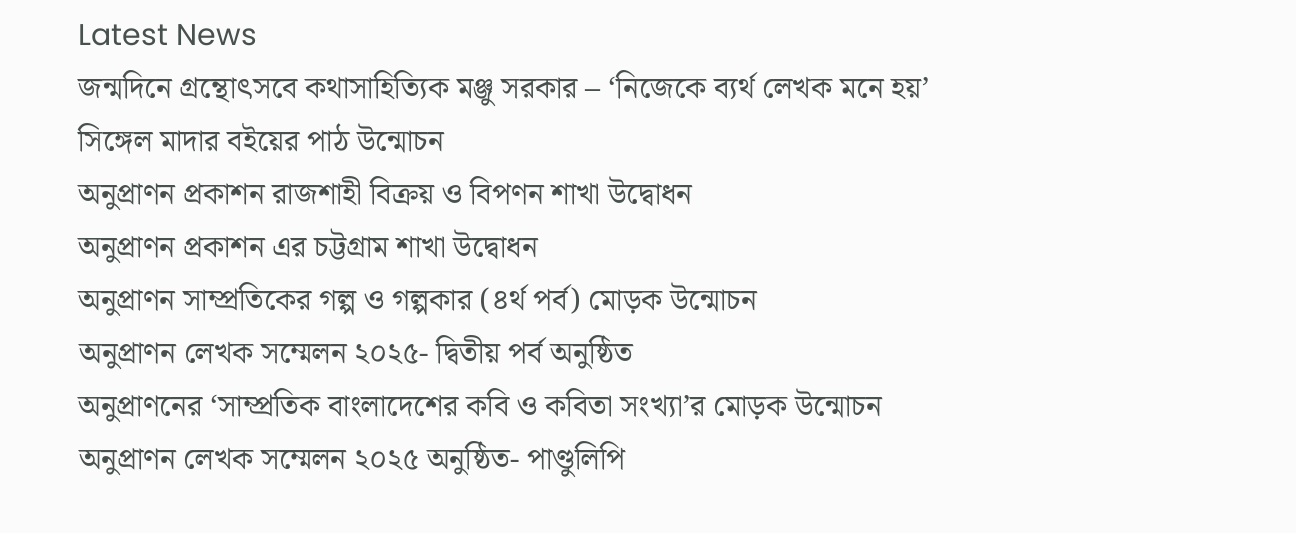Latest News
জন্মদিনে গ্রন্থোৎসবে কথাসাহিত্যিক মঞ্জু সরকার – ‘নিজেকে ব্যর্থ লেখক মনে হয়’
সিঙ্গেল মাদার বইয়ের পাঠ উন্মোচন
অনুপ্রাণন প্রকাশন রাজশাহী বিক্রয় ও বিপণন শাখা উদ্বোধন
অনুপ্রাণন প্রকাশন এর চট্টগ্রাম শাখা উদ্বোধন
অনুপ্রাণন সাম্প্রতিকের গল্প ও গল্পকার (৪র্থ পর্ব) মোড়ক উন্মোচন
অনুপ্রাণন লেখক সম্মেলন ২০২৫- দ্বিতীয় পর্ব অনুষ্ঠিত
অনুপ্রাণনের ‘সাম্প্রতিক বাংলাদেশের কবি ও কবিতা সংখ্যা’র মোড়ক উন্মোচন
অনুপ্রাণন লেখক সম্মেলন ২০২৫ অনুষ্ঠিত- পাণ্ডুলিপি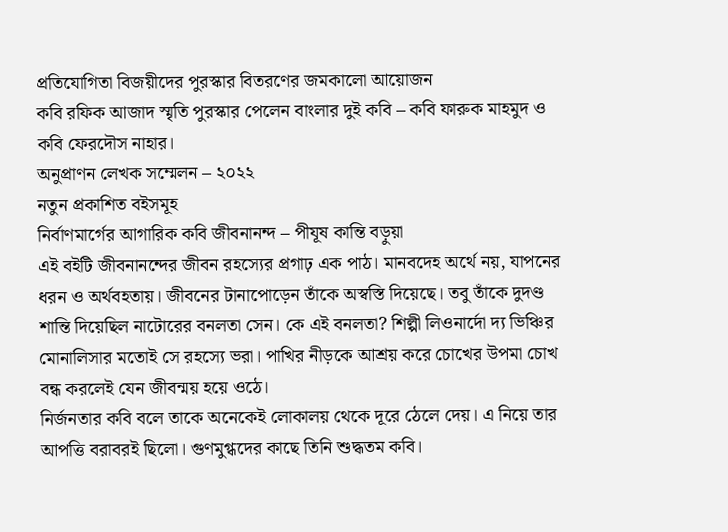প্রতিযোগিতা বিজয়ীদের পুরস্কার বিতরণের জমকালো আয়োজন
কবি রফিক আজাদ স্মৃতি পুরস্কার পেলেন বাংলার দুই কবি – কবি ফারুক মাহমুদ ও কবি ফেরদৌস নাহার।
অনুপ্রাণন লেখক সম্মেলন – ২০২২
নতুন প্রকাশিত বইসমূহ
নির্বাণমার্গের আগারিক কবি জীবনানন্দ – পীযূষ কান্তি বড়ুয়া
এই বইটি জীবনানন্দের জীবন রহস্যের প্রগাঢ় এক পাঠ। মানবদেহ অর্থে নয়, যাপনের ধরন ও অর্থবহতায়। জীবনের টানাপোড়েন তাঁকে অস্বস্তি দিয়েছে। তবু তাঁকে দুদণ্ড শান্তি দিয়েছিল নাটোরের বনলতা সেন। কে এই বনলতা? শিল্পী লিওনার্দো দ্য ভিঞ্চির মোনালিসার মতোই সে রহস্যে ভরা। পাখির নীড়কে আশ্রয় করে চোখের উপমা চোখ বন্ধ করলেই যেন জীবন্ময় হয়ে ওঠে।
নির্জনতার কবি বলে তাকে অনেকেই লোকালয় থেকে দূরে ঠেলে দেয়। এ নিয়ে তার আপত্তি বরাবরই ছিলো। গুণমুগ্ধদের কাছে তিনি শুদ্ধতম কবি।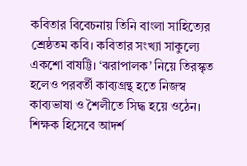কবিতার বিবেচনায় তিনি বাংলা সাহিত্যের শ্রেষ্ঠতম কবি। কবিতার সংখ্যা সাকুল্যে একশো বাষট্টি। ‘ঝরাপালক’ নিয়ে তিরস্কৃত হলেও পরবর্তী কাব্যগ্রন্থ হতে নিজস্ব কাব্যভাষা ও শৈলীতে সিদ্ধ হয়ে ওঠেন।
শিক্ষক হিসেবে আদর্শ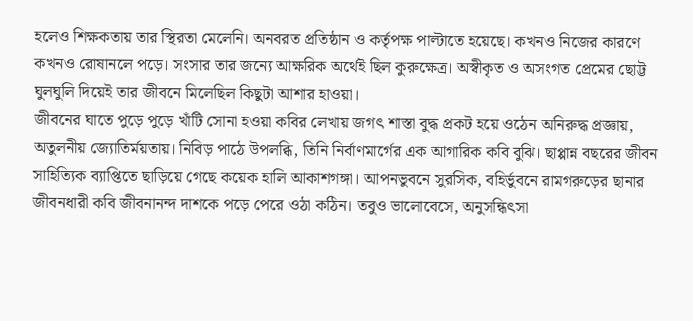হলেও শিক্ষকতায় তার স্থিরতা মেলেনি। অনবরত প্রতিষ্ঠান ও কর্তৃপক্ষ পাল্টাতে হয়েছে। কখনও নিজের কারণে কখনও রোষানলে পড়ে। সংসার তার জন্যে আক্ষরিক অর্থেই ছিল কুরুক্ষেত্র। অস্বীকৃত ও অসংগত প্রেমের ছোট্ট ঘুলঘুলি দিয়েই তার জীবনে মিলেছিল কিছুটা আশার হাওয়া।
জীবনের ঘাতে পুড়ে পুড়ে খাঁটি সোনা হওয়া কবির লেখায় জগৎ শাস্তা বুদ্ধ প্রকট হয়ে ওঠেন অনিরুদ্ধ প্রজ্ঞায়, অতুলনীয় জ্যোতির্ময়তায়। নিবিড় পাঠে উপলব্ধি, তিনি নির্বাণমার্গের এক আগারিক কবি বুঝি। ছাপ্পান্ন বছরের জীবন সাহিত্যিক ব্যাপ্তিতে ছাড়িয়ে গেছে কয়েক হালি আকাশগঙ্গা। আপনভুবনে সুরসিক, বহির্ভুবনে রামগরুড়ের ছানার জীবনধারী কবি জীবনানন্দ দাশকে পড়ে পেরে ওঠা কঠিন। তবুও ভালোবেসে, অনুসন্ধিৎসা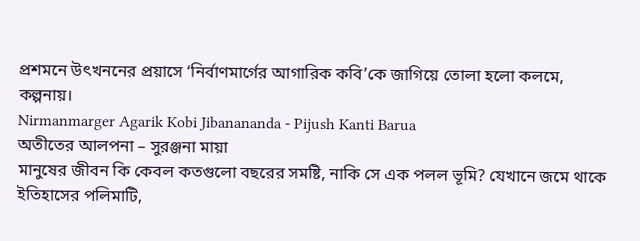প্রশমনে উৎখননের প্রয়াসে ‘নির্বাণমার্গের আগারিক কবি’কে জাগিয়ে তোলা হলো কলমে, কল্পনায়।
Nirmanmarger Agarik Kobi Jibanananda - Pijush Kanti Barua
অতীতের আলপনা – সুরঞ্জনা মায়া
মানুষের জীবন কি কেবল কতগুলো বছরের সমষ্টি, নাকি সে এক পলল ভূমি? যেখানে জমে থাকে ইতিহাসের পলিমাটি,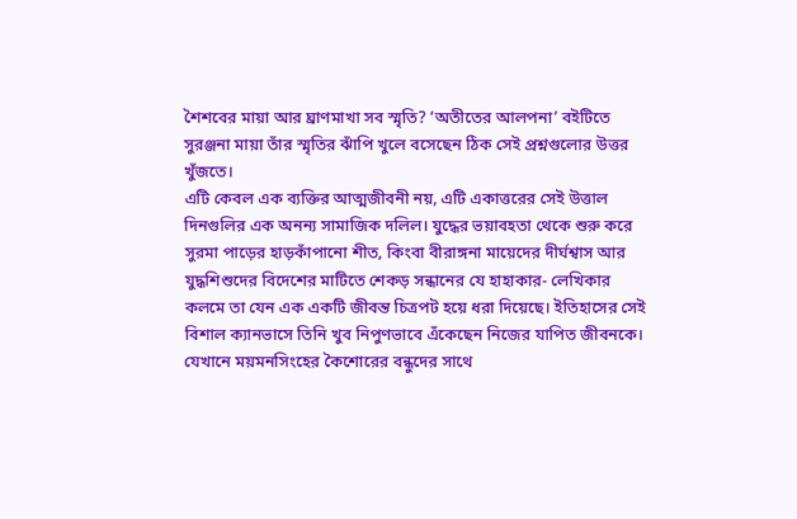শৈশবের মায়া আর ঘ্রাণমাখা সব স্মৃতি? ‘অতীতের আলপনা’ বইটিতে সুরঞ্জনা মায়া তাঁর স্মৃতির ঝাঁপি খুলে বসেছেন ঠিক সেই প্রশ্নগুলোর উত্তর খুঁজতে।
এটি কেবল এক ব্যক্তির আত্মজীবনী নয়, এটি একাত্তরের সেই উত্তাল দিনগুলির এক অনন্য সামাজিক দলিল। যুদ্ধের ভয়াবহতা থেকে শুরু করে সুরমা পাড়ের হাড়কাঁপানো শীত, কিংবা বীরাঙ্গনা মায়েদের দীর্ঘশ্বাস আর যুদ্ধশিশুদের বিদেশের মাটিতে শেকড় সন্ধানের যে হাহাকার- লেখিকার কলমে তা যেন এক একটি জীবন্ত চিত্রপট হয়ে ধরা দিয়েছে। ইতিহাসের সেই বিশাল ক্যানভাসে তিনি খুব নিপুণভাবে এঁকেছেন নিজের যাপিত জীবনকে। যেখানে ময়মনসিংহের কৈশোরের বন্ধুদের সাথে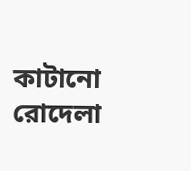কাটানো রোদেলা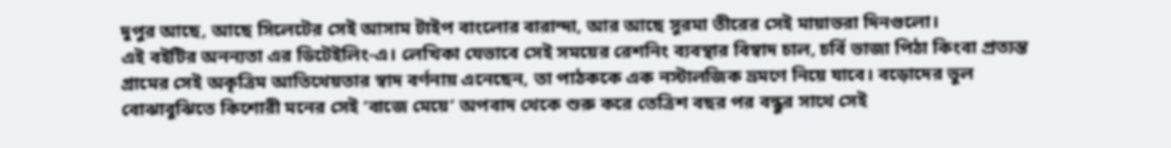দুপুর আছে, আছে সিলেটের সেই আসাম টাইপ বাংলোর বারান্দা, আর আছে সুরমা তীরের সেই মায়াভরা দিনগুলো।
এই বইটির অনন্যতা এর ডিটেইলিং-এ। লেখিকা যেভাবে সেই সময়ের রেশনিং ব্যবস্থার বিস্বাদ চাল, চর্বি ভাজা পিঠা কিংবা প্রত্যন্ত গ্রামের সেই অকৃত্রিম আতিথেয়তার স্বাদ বর্ণনায় এনেছেন, তা পাঠককে এক নস্টালজিক ভ্রমণে নিয়ে যাবে। বড়োদের ভুল বোঝাবুঝিতে কিশোরী মনের সেই ‘বাজে মেয়ে’ অপবাদ থেকে শুরু করে তেত্রিশ বছর পর বন্ধুর সাথে সেই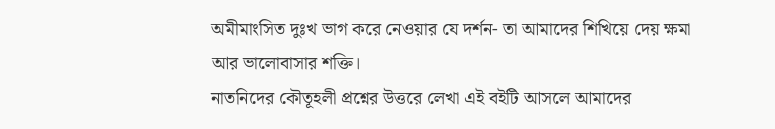অমীমাংসিত দুঃখ ভাগ করে নেওয়ার যে দর্শন- তা আমাদের শিখিয়ে দেয় ক্ষমা আর ভালোবাসার শক্তি।
নাতনিদের কৌতূহলী প্রশ্নের উত্তরে লেখা এই বইটি আসলে আমাদের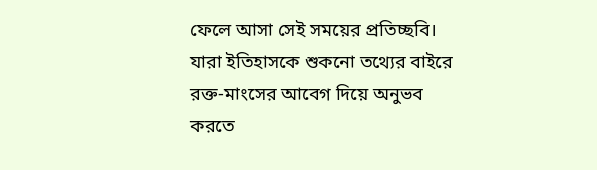ফেলে আসা সেই সময়ের প্রতিচ্ছবি। যারা ইতিহাসকে শুকনো তথ্যের বাইরে রক্ত-মাংসের আবেগ দিয়ে অনুভব করতে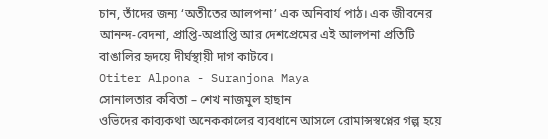চান, তাঁদের জন্য ‘অতীতের আলপনা’ এক অনিবার্য পাঠ। এক জীবনের আনন্দ-বেদনা, প্রাপ্তি-অপ্রাপ্তি আর দেশপ্রেমের এই আলপনা প্রতিটি বাঙালির হৃদয়ে দীর্ঘস্থায়ী দাগ কাটবে।
Otiter Alpona - Suranjona Maya
সোনালতার কবিতা – শেখ নাজমুল হাছান
ওভিদের কাব্যকথা অনেককালের ব্যবধানে আসলে রোমান্সস্বপ্নের গল্প হয়ে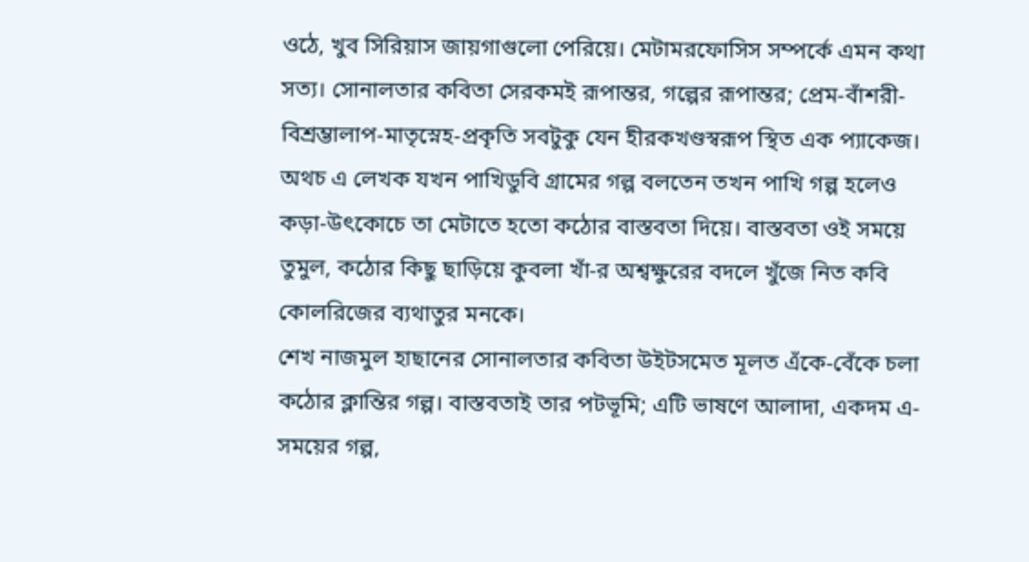ওঠে, খুব সিরিয়াস জায়গাগুলো পেরিয়ে। মেটামরফোসিস সম্পর্কে এমন কথা সত্য। সোনালতার কবিতা সেরকমই রূপান্তর, গল্পের রূপান্তর; প্রেম-বাঁশরী-বিশ্রম্ভালাপ-মাতৃস্নেহ-প্রকৃতি সবটুকু যেন হীরকখণ্ডস্বরূপ স্থিত এক প্যাকেজ। অথচ এ লেখক যখন পাখিডুবি গ্রামের গল্প বলতেন তখন পাখি গল্প হলেও কড়া-উৎকোচে তা মেটাতে হতো কঠোর বাস্তবতা দিয়ে। বাস্তবতা ওই সময়ে তুমুল, কঠোর কিছু ছাড়িয়ে কুবলা খাঁ-র অশ্বক্ষুরের বদলে খুঁজে নিত কবি কোলরিজের ব্যথাতুর মনকে।
শেখ নাজমুল হাছানের সোনালতার কবিতা উইটসমেত মূলত এঁকে-বেঁকে চলা কঠোর ক্লান্তির গল্প। বাস্তবতাই তার পটভূমি; এটি ভাষণে আলাদা, একদম এ-সময়ের গল্প,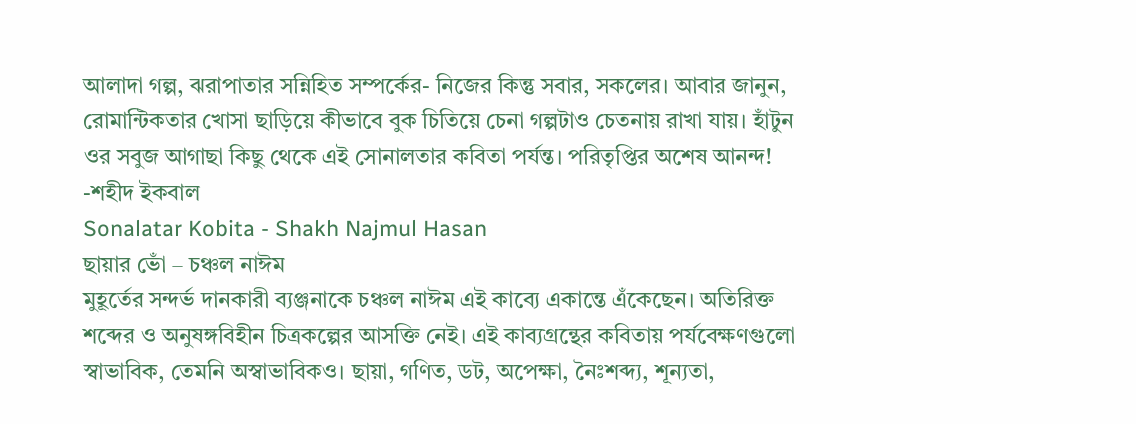আলাদা গল্প, ঝরাপাতার সন্নিহিত সম্পর্কের- নিজের কিন্তু সবার, সকলের। আবার জানুন, রোমান্টিকতার খোসা ছাড়িয়ে কীভাবে বুক চিতিয়ে চেনা গল্পটাও চেতনায় রাখা যায়। হাঁটুন ওর সবুজ আগাছা কিছু থেকে এই সোনালতার কবিতা পর্যন্ত। পরিতৃপ্তির অশেষ আনন্দ!
-শহীদ ইকবাল
Sonalatar Kobita - Shakh Najmul Hasan
ছায়ার ভোঁ – চঞ্চল নাঈম
মুহূর্তের সন্দর্ভ দানকারী ব্যঞ্জনাকে চঞ্চল নাঈম এই কাব্যে একান্তে এঁকেছেন। অতিরিক্ত শব্দের ও অনুষঙ্গবিহীন চিত্রকল্পের আসক্তি নেই। এই কাব্যগ্রন্থের কবিতায় পর্যবেক্ষণগুলো স্বাভাবিক, তেমনি অস্বাভাবিকও। ছায়া, গণিত, ডট, অপেক্ষা, নৈঃশব্দ্য, শূন্যতা,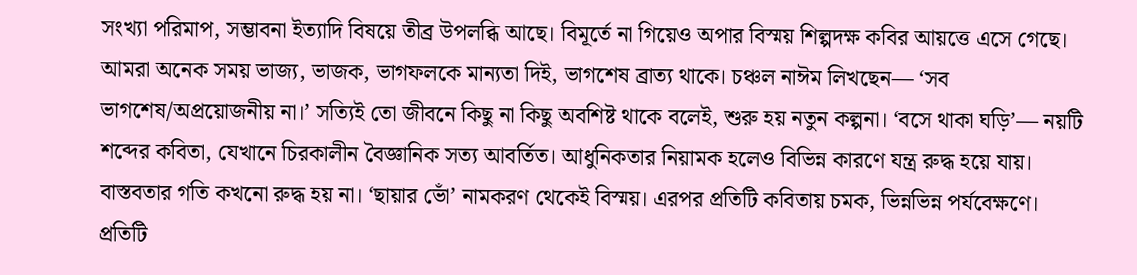সংখ্যা পরিমাপ, সম্ভাবনা ইত্যাদি বিষয়ে তীব্র উপলব্ধি আছে। বিমূর্তে না গিয়েও অপার বিস্ময় শিল্পদক্ষ কবির আয়ত্তে এসে গেছে। আমরা অনেক সময় ভাজ্য, ভাজক, ভাগফলকে মান্যতা দিই, ভাগশেষ ব্রাত্য থাকে। চঞ্চল নাঈম লিখছেন— ‘সব ভাগশেষ/অপ্রয়োজনীয় না।’ সত্যিই তো জীবনে কিছু না কিছু অবশিষ্ট থাকে বলেই, শুরু হয় নতুন কল্পনা। ‘বসে থাকা ঘড়ি’— নয়টি শব্দের কবিতা, যেখানে চিরকালীন বৈজ্ঞানিক সত্য আবর্তিত। আধুনিকতার নিয়ামক হলেও বিভিন্ন কারণে যন্ত্র রুদ্ধ হয়ে যায়। বাস্তবতার গতি কখনো রুদ্ধ হয় না। ‘ছায়ার ভোঁ’ নামকরণ থেকেই বিস্ময়। এরপর প্রতিটি কবিতায় চমক, ভিন্নভিন্ন পর্যবেক্ষণে। প্রতিটি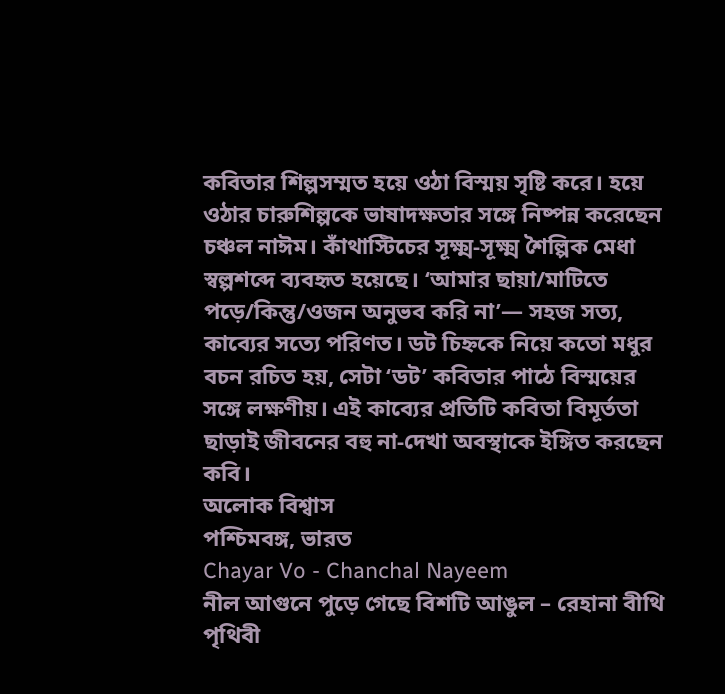কবিতার শিল্পসম্মত হয়ে ওঠা বিস্ময় সৃষ্টি করে। হয়ে ওঠার চারুশিল্পকে ভাষাদক্ষতার সঙ্গে নিষ্পন্ন করেছেন চঞ্চল নাঈম। কাঁথাস্টিচের সূক্ষ্ম-সূক্ষ্ম শৈল্পিক মেধা স্বল্পশব্দে ব্যবহৃত হয়েছে। ‘আমার ছায়া/মাটিতে পড়ে/কিন্তু/ওজন অনুভব করি না’— সহজ সত্য, কাব্যের সত্যে পরিণত। ডট চিহ্নকে নিয়ে কতো মধুর বচন রচিত হয়, সেটা ‘ডট’ কবিতার পাঠে বিস্ময়ের সঙ্গে লক্ষণীয়। এই কাব্যের প্রতিটি কবিতা বিমূর্ততা ছাড়াই জীবনের বহু না-দেখা অবস্থাকে ইঙ্গিত করছেন কবি।
অলোক বিশ্বাস
পশ্চিমবঙ্গ, ভারত
Chayar Vo - Chanchal Nayeem
নীল আগুনে পুড়ে গেছে বিশটি আঙুল – রেহানা বীথি
পৃথিবী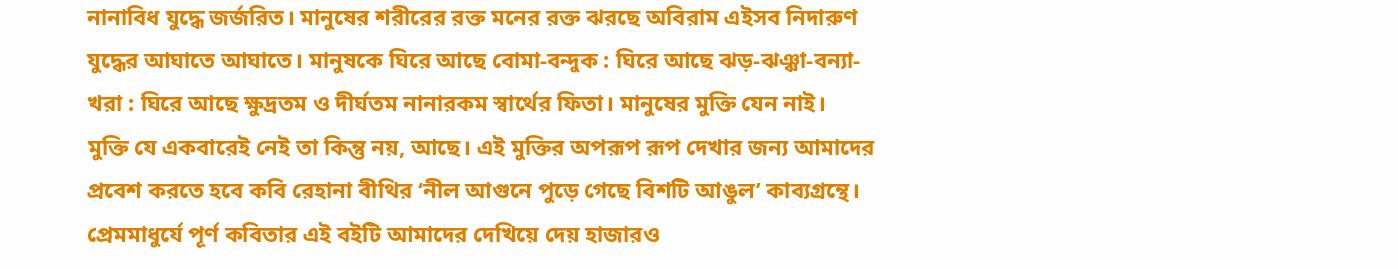নানাবিধ যুদ্ধে জর্জরিত। মানুষের শরীরের রক্ত মনের রক্ত ঝরছে অবিরাম এইসব নিদারুণ যুদ্ধের আঘাতে আঘাতে। মানুষকে ঘিরে আছে বোমা-বন্দুক : ঘিরে আছে ঝড়-ঝঞ্ঝা-বন্যা-খরা : ঘিরে আছে ক্ষুদ্রতম ও দীর্ঘতম নানারকম স্বার্থের ফিতা। মানুষের মুক্তি যেন নাই।
মুক্তি যে একবারেই নেই তা কিন্তু নয়, আছে। এই মুক্তির অপরূপ রূপ দেখার জন্য আমাদের প্রবেশ করতে হবে কবি রেহানা বীথির ‘নীল আগুনে পুড়ে গেছে বিশটি আঙুল’ কাব্যগ্রন্থে। প্রেমমাধুর্যে পূর্ণ কবিতার এই বইটি আমাদের দেখিয়ে দেয় হাজারও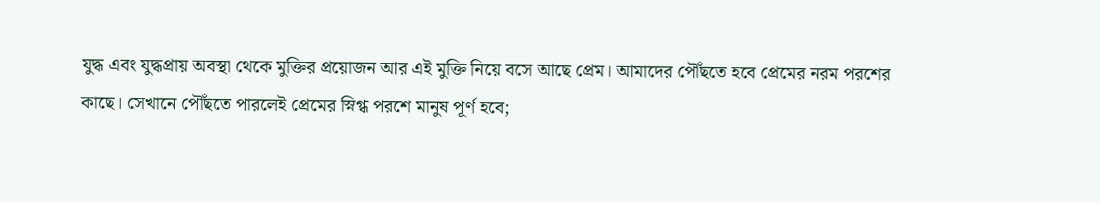যুদ্ধ এবং যুদ্ধপ্রায় অবস্থা থেকে মুক্তির প্রয়োজন আর এই মুক্তি নিয়ে বসে আছে প্রেম। আমাদের পৌঁছতে হবে প্রেমের নরম পরশের কাছে। সেখানে পৌঁছতে পারলেই প্রেমের স্নিগ্ধ পরশে মানুষ পূর্ণ হবে;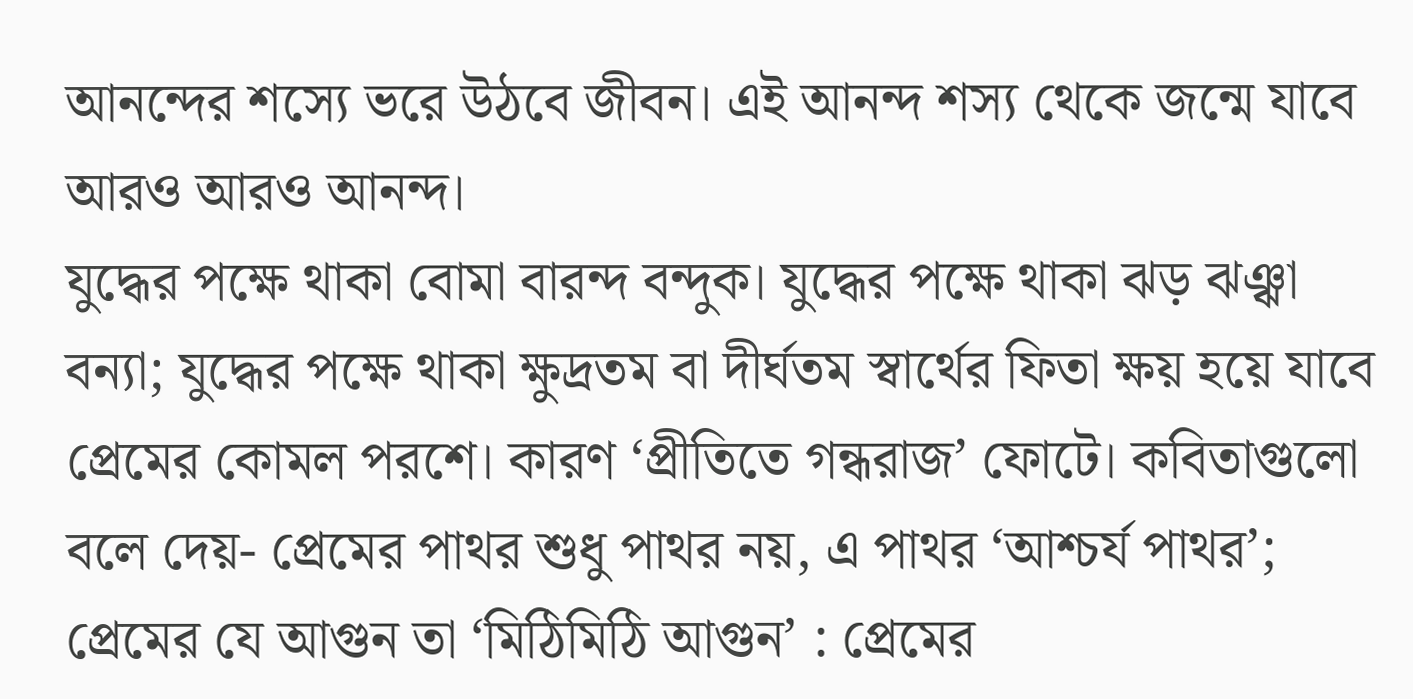আনন্দের শস্যে ভরে উঠবে জীবন। এই আনন্দ শস্য থেকে জন্মে যাবে আরও আরও আনন্দ।
যুদ্ধের পক্ষে থাকা বোমা বারন্দ বন্দুক। যুদ্ধের পক্ষে থাকা ঝড় ঝঞ্ঝা বন্যা; যুদ্ধের পক্ষে থাকা ক্ষুদ্রতম বা দীর্ঘতম স্বার্থের ফিতা ক্ষয় হয়ে যাবে প্রেমের কোমল পরশে। কারণ ‘প্রীতিতে গন্ধরাজ’ ফোটে। কবিতাগুলো বলে দেয়- প্রেমের পাথর শুধু পাথর নয়, এ পাথর ‘আশ্চর্য পাথর’; প্রেমের যে আগুন তা ‘মিঠিমিঠি আগুন’ : প্রেমের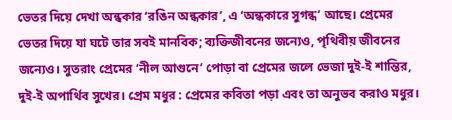ভেতর দিয়ে দেখা অন্ধকার ‘রঙিন অন্ধকার’, এ ‘অন্ধকারে সুগন্ধ’ আছে। প্রেমের ভেতর দিয়ে যা ঘটে তার সবই মানবিক; ব্যক্তিজীবনের জন্যেও, পৃথিবীয় জীবনের জন্যেও। সুতরাং প্রেমের ‘নীল আগুনে’ পোড়া বা প্রেমের জলে ভেজা দুই-ই শান্তির, দুই-ই অপার্থিব সুখের। প্রেম মধুর : প্রেমের কবিতা পড়া এবং তা অনুভব করাও মধুর।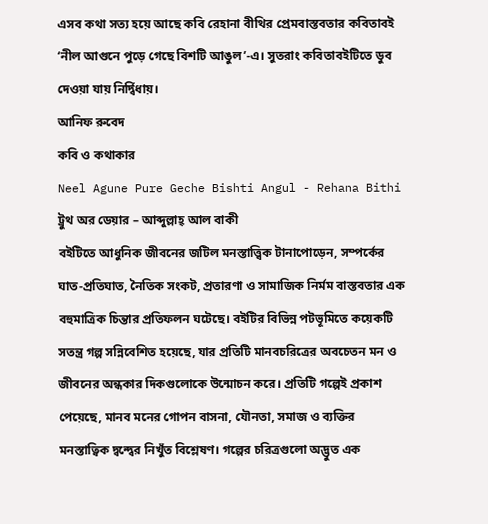এসব কথা সত্য হয়ে আছে কবি রেহানা বীথির প্রেমবাস্তবতার কবিতাবই ‘নীল আগুনে পুড়ে গেছে বিশটি আঙুল’-এ। সুতরাং কবিতাবইটিতে ডুব দেওয়া যায় নির্দ্বিধায়।
আনিফ রুবেদ
কবি ও কথাকার
Neel Agune Pure Geche Bishti Angul - Rehana Bithi
ট্রুথ অর ডেয়ার – আব্দুল্লাহ্ আল বাকী
বইটিতে আধুনিক জীবনের জটিল মনস্তাত্ত্বিক টানাপোড়েন, সম্পর্কের ঘাত-প্রতিঘাত, নৈতিক সংকট, প্রতারণা ও সামাজিক নির্মম বাস্তবতার এক বহুমাত্রিক চিন্তার প্রতিফলন ঘটেছে। বইটির বিভিন্ন পটভূমিতে কয়েকটি সতন্ত্র গল্প সন্নিবেশিত হয়েছে, যার প্রতিটি মানবচরিত্রের অবচেতন মন ও জীবনের অন্ধকার দিকগুলোকে উন্মোচন করে। প্রতিটি গল্পেই প্রকাশ পেয়েছে, মানব মনের গোপন বাসনা, যৌনতা, সমাজ ও ব্যক্তির মনস্তাত্বিক দ্বন্দ্বের নিখুঁত বিশ্লেষণ। গল্পের চরিত্রগুলো অদ্ভুত এক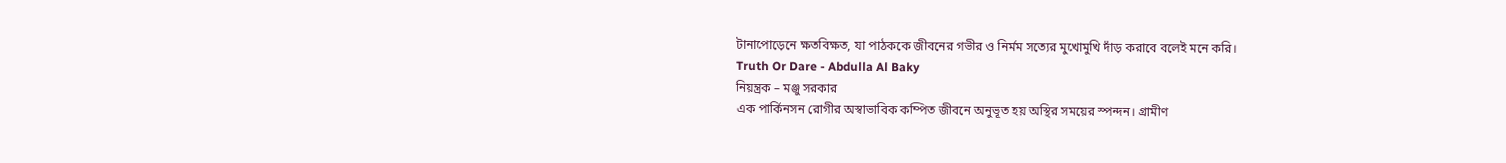টানাপোড়েনে ক্ষতবিক্ষত, যা পাঠককে জীবনের গভীর ও নির্মম সত্যের মুখোমুখি দাঁড় করাবে বলেই মনে করি।
Truth Or Dare - Abdulla Al Baky
নিয়ন্ত্রক – মঞ্জু সরকার
এক পার্কিনসন রোগীর অস্বাভাবিক কম্পিত জীবনে অনুভূত হয় অস্থির সময়ের স্পন্দন। গ্রামীণ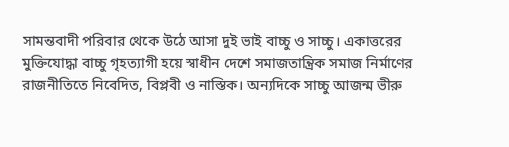সামন্তবাদী পরিবার থেকে উঠে আসা দুই ভাই বাচ্চু ও সাচ্চু। একাত্তরের মুক্তিযোদ্ধা বাচ্চু গৃহত্যাগী হয়ে স্বাধীন দেশে সমাজতান্ত্রিক সমাজ নির্মাণের রাজনীতিতে নিবেদিত, বিপ্লবী ও নাস্তিক। অন্যদিকে সাচ্চু আজন্ম ভীরু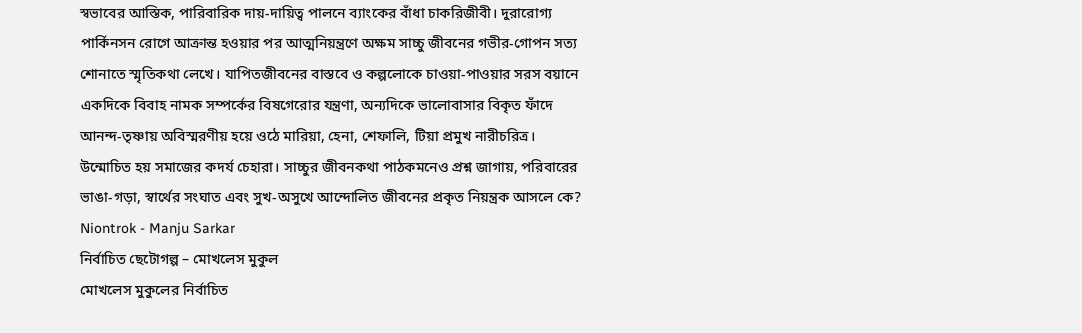স্বভাবের আস্তিক, পারিবারিক দায়-দায়িত্ব পালনে ব্যাংকের বাঁধা চাকরিজীবী। দুরারোগ্য পার্কিনসন রোগে আক্রান্ত হওয়ার পর আত্মনিয়ন্ত্রণে অক্ষম সাচ্চু জীবনের গভীর-গোপন সত্য শোনাতে স্মৃতিকথা লেখে। যাপিতজীবনের বাস্তবে ও কল্পলোকে চাওয়া-পাওয়ার সরস বয়ানে একদিকে বিবাহ নামক সম্পর্কের বিষগেরোর যন্ত্রণা, অন্যদিকে ভালোবাসার বিকৃত ফাঁদে আনন্দ-তৃষ্ণায় অবিস্মরণীয় হয়ে ওঠে মারিয়া, হেনা, শেফালি, টিয়া প্রমুখ নারীচরিত্র। উন্মোচিত হয় সমাজের কদর্য চেহারা। সাচ্চুর জীবনকথা পাঠকমনেও প্রশ্ন জাগায়, পরিবারের ভাঙা-গড়া, স্বার্থের সংঘাত এবং সুখ-অসুখে আন্দোলিত জীবনের প্রকৃত নিয়ন্ত্রক আসলে কে?
Niontrok - Manju Sarkar
নির্বাচিত ছেটোগল্প – মোখলেস মুকুল
মোখলেস মুকুলের নির্বাচিত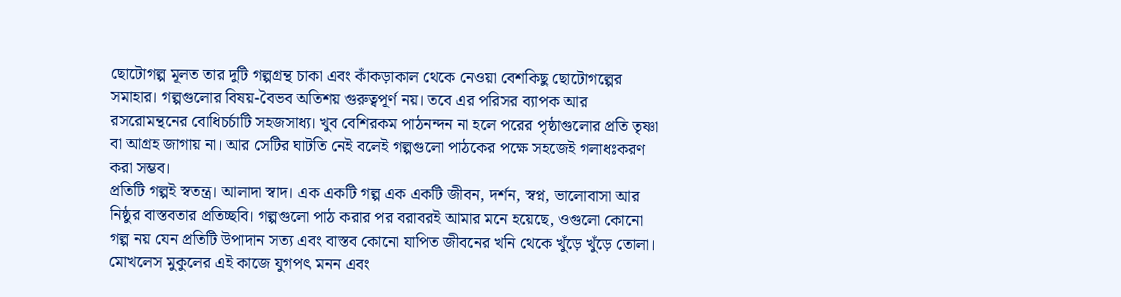ছোটোগল্প মূলত তার দুটি গল্পগ্রন্থ চাকা এবং কাঁকড়াকাল থেকে নেওয়া বেশকিছু ছোটোগল্পের সমাহার। গল্পগুলোর বিষয়-বৈভব অতিশয় গুরুত্বপূর্ণ নয়। তবে এর পরিসর ব্যাপক আর রসরোমন্থনের বোধিচর্চাটি সহজসাধ্য। খুব বেশিরকম পাঠনন্দন না হলে পরের পৃষ্ঠাগুলোর প্রতি তৃষ্ণা বা আগ্রহ জাগায় না। আর সেটির ঘাটতি নেই বলেই গল্পগুলো পাঠকের পক্ষে সহজেই গলাধঃকরণ করা সম্ভব।
প্রতিটি গল্পই স্বতন্ত্র। আলাদা স্বাদ। এক একটি গল্প এক একটি জীবন, দর্শন, স্বপ্ন, ভালোবাসা আর নিষ্ঠুর বাস্তবতার প্রতিচ্ছবি। গল্পগুলো পাঠ করার পর বরাবরই আমার মনে হয়েছে, ওগুলো কোনো গল্প নয় যেন প্রতিটি উপাদান সত্য এবং বাস্তব কোনো যাপিত জীবনের খনি থেকে খুঁড়ে খুঁড়ে তোলা।
মোখলেস মুকুলের এই কাজে যুগপৎ মনন এবং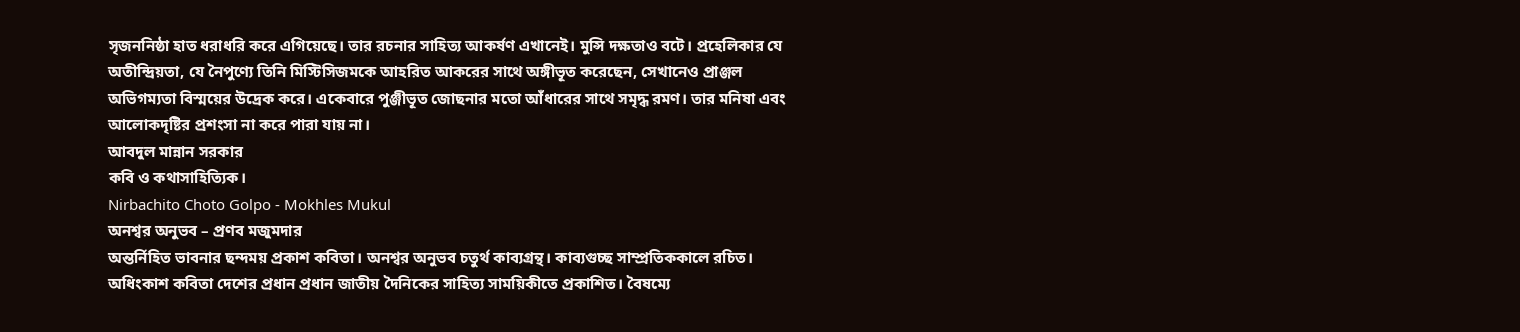সৃজননিষ্ঠা হাত ধরাধরি করে এগিয়েছে। তার রচনার সাহিত্য আকর্ষণ এখানেই। মুন্সি দক্ষতাও বটে। প্রহেলিকার যে অতীন্দ্রিয়তা, যে নৈপুণ্যে তিনি মিস্টিসিজমকে আহরিত আকরের সাথে অঙ্গীভূত করেছেন, সেখানেও প্রাঞ্জল অভিগম্যতা বিস্ময়ের উদ্রেক করে। একেবারে পুঞ্জীভূত জোছনার মতো আঁধারের সাথে সমৃদ্ধ রমণ। তার মনিষা এবং আলোকদৃষ্টির প্রশংসা না করে পারা যায় না।
আবদুল মান্নান সরকার
কবি ও কথাসাহিত্যিক।
Nirbachito Choto Golpo - Mokhles Mukul
অনশ্বর অনুভব – প্রণব মজুমদার
অন্তর্নিহিত ভাবনার ছন্দময় প্রকাশ কবিতা। অনশ্বর অনুভব চতুর্থ কাব্যগ্রন্থ। কাব্যগুচ্ছ সাম্প্রতিককালে রচিত। অধিংকাশ কবিতা দেশের প্রধান প্রধান জাতীয় দৈনিকের সাহিত্য সাময়িকীতে প্রকাশিত। বৈষম্যে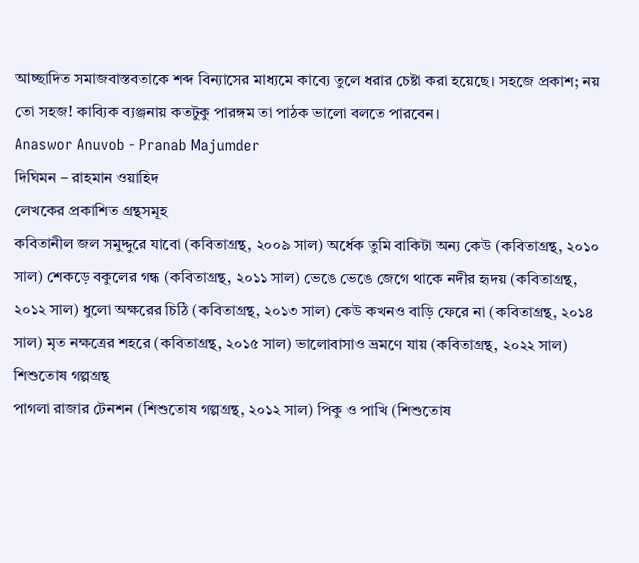আচ্ছাদিত সমাজবাস্তবতাকে শব্দ বিন্যাসের মাধ্যমে কাব্যে তুলে ধরার চেষ্টা করা হয়েছে। সহজে প্রকাশ; নয় তো সহজ! কাব্যিক ব্যঞ্জনায় কতটুকু পারঙ্গম তা পাঠক ভালো বলতে পারবেন।
Anaswor Anuvob - Pranab Majumder
দিঘিমন – রাহমান ওয়াহিদ
লেখকের প্রকাশিত গ্রন্থসমূহ
কবিতানীল জল সমুদ্দুরে যাবো (কবিতাগ্রন্থ, ২০০৯ সাল) অর্ধেক তুমি বাকিটা অন্য কেউ (কবিতাগ্রন্থ, ২০১০ সাল) শেকড়ে বকুলের গন্ধ (কবিতাগ্রন্থ, ২০১১ সাল) ভেঙে ভেঙে জেগে থাকে নদীর হৃদয় (কবিতাগ্রন্থ, ২০১২ সাল) ধুলো অক্ষরের চিঠি (কবিতাগ্রন্থ, ২০১৩ সাল) কেউ কখনও বাড়ি ফেরে না (কবিতাগ্রন্থ, ২০১৪ সাল) মৃত নক্ষত্রের শহরে (কবিতাগ্রন্থ, ২০১৫ সাল) ভালোবাসাও ভ্রমণে যায় (কবিতাগ্রন্থ, ২০২২ সাল)
শিশুতোষ গল্পগ্রন্থ
পাগলা রাজার টেনশন (শিশুতোষ গল্পগ্রন্থ, ২০১২ সাল) পিকু ও পাখি (শিশুতোষ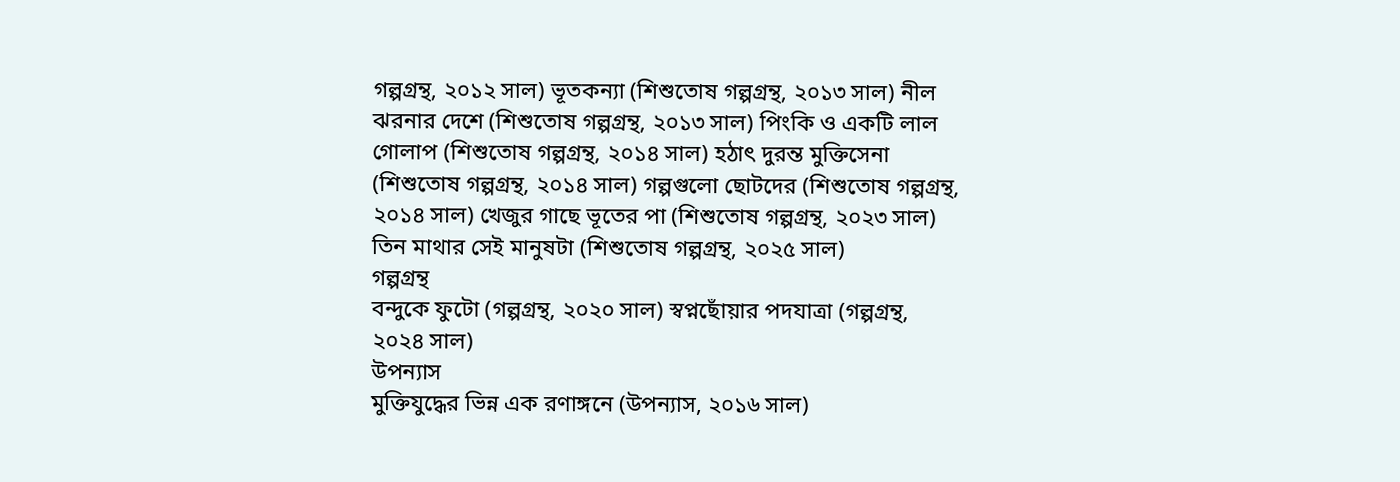গল্পগ্রন্থ, ২০১২ সাল) ভূতকন্যা (শিশুতোষ গল্পগ্রন্থ, ২০১৩ সাল) নীল ঝরনার দেশে (শিশুতোষ গল্পগ্রন্থ, ২০১৩ সাল) পিংকি ও একটি লাল গোলাপ (শিশুতোষ গল্পগ্রন্থ, ২০১৪ সাল) হঠাৎ দুরন্ত মুক্তিসেনা (শিশুতোষ গল্পগ্রন্থ, ২০১৪ সাল) গল্পগুলো ছোটদের (শিশুতোষ গল্পগ্রন্থ, ২০১৪ সাল) খেজুর গাছে ভূতের পা (শিশুতোষ গল্পগ্রন্থ, ২০২৩ সাল) তিন মাথার সেই মানুষটা (শিশুতোষ গল্পগ্রন্থ, ২০২৫ সাল)
গল্পগ্রন্থ
বন্দুকে ফুটো (গল্পগ্রন্থ, ২০২০ সাল) স্বপ্নছোঁয়ার পদযাত্রা (গল্পগ্রন্থ, ২০২৪ সাল)
উপন্যাস
মুক্তিযুদ্ধের ভিন্ন এক রণাঙ্গনে (উপন্যাস, ২০১৬ সাল)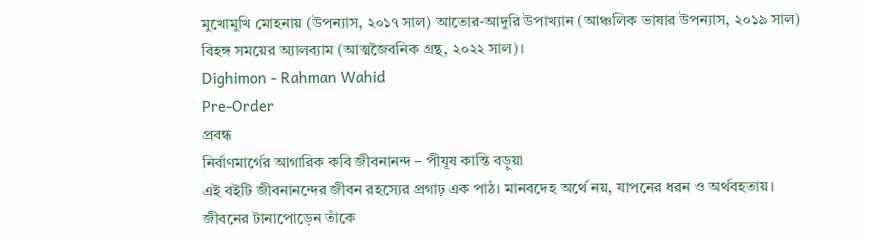মুখোমুখি মোহনায় (উপন্যাস, ২০১৭ সাল) আতোর-আদুরি উপাখ্যান (আঞ্চলিক ভাষার উপন্যাস, ২০১৯ সাল) বিহঙ্গ সময়ের অ্যালব্যাম (আত্মজৈবনিক গ্রন্থ, ২০২২ সাল)।
Dighimon - Rahman Wahid
Pre-Order
প্রবন্ধ
নির্বাণমার্গের আগারিক কবি জীবনানন্দ – পীযূষ কান্তি বড়ুয়া
এই বইটি জীবনানন্দের জীবন রহস্যের প্রগাঢ় এক পাঠ। মানবদেহ অর্থে নয়, যাপনের ধরন ও অর্থবহতায়। জীবনের টানাপোড়েন তাঁকে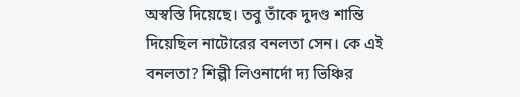অস্বস্তি দিয়েছে। তবু তাঁকে দুদণ্ড শান্তি দিয়েছিল নাটোরের বনলতা সেন। কে এই বনলতা? শিল্পী লিওনার্দো দ্য ভিঞ্চির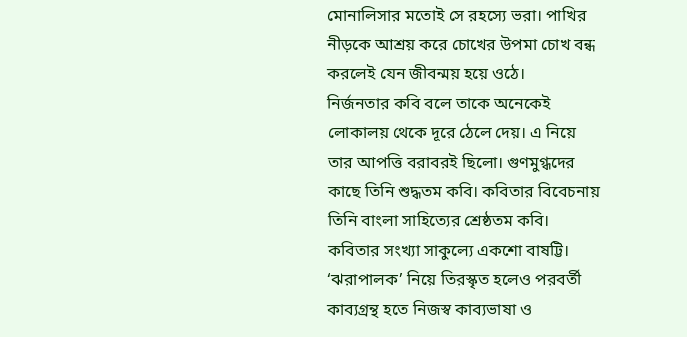মোনালিসার মতোই সে রহস্যে ভরা। পাখির নীড়কে আশ্রয় করে চোখের উপমা চোখ বন্ধ করলেই যেন জীবন্ময় হয়ে ওঠে।
নির্জনতার কবি বলে তাকে অনেকেই লোকালয় থেকে দূরে ঠেলে দেয়। এ নিয়ে তার আপত্তি বরাবরই ছিলো। গুণমুগ্ধদের কাছে তিনি শুদ্ধতম কবি। কবিতার বিবেচনায় তিনি বাংলা সাহিত্যের শ্রেষ্ঠতম কবি। কবিতার সংখ্যা সাকুল্যে একশো বাষট্টি। ‘ঝরাপালক’ নিয়ে তিরস্কৃত হলেও পরবর্তী কাব্যগ্রন্থ হতে নিজস্ব কাব্যভাষা ও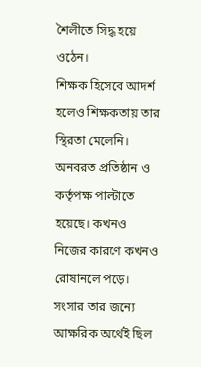শৈলীতে সিদ্ধ হয়ে ওঠেন।
শিক্ষক হিসেবে আদর্শ হলেও শিক্ষকতায় তার স্থিরতা মেলেনি। অনবরত প্রতিষ্ঠান ও কর্তৃপক্ষ পাল্টাতে হয়েছে। কখনও নিজের কারণে কখনও রোষানলে পড়ে। সংসার তার জন্যে আক্ষরিক অর্থেই ছিল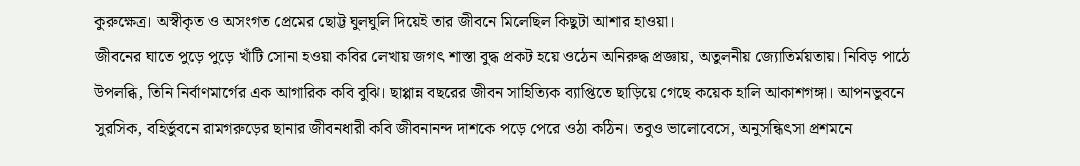কুরুক্ষেত্র। অস্বীকৃত ও অসংগত প্রেমের ছোট্ট ঘুলঘুলি দিয়েই তার জীবনে মিলেছিল কিছুটা আশার হাওয়া।
জীবনের ঘাতে পুড়ে পুড়ে খাঁটি সোনা হওয়া কবির লেখায় জগৎ শাস্তা বুদ্ধ প্রকট হয়ে ওঠেন অনিরুদ্ধ প্রজ্ঞায়, অতুলনীয় জ্যোতির্ময়তায়। নিবিড় পাঠে উপলব্ধি, তিনি নির্বাণমার্গের এক আগারিক কবি বুঝি। ছাপ্পান্ন বছরের জীবন সাহিত্যিক ব্যাপ্তিতে ছাড়িয়ে গেছে কয়েক হালি আকাশগঙ্গা। আপনভুবনে সুরসিক, বহির্ভুবনে রামগরুড়ের ছানার জীবনধারী কবি জীবনানন্দ দাশকে পড়ে পেরে ওঠা কঠিন। তবুও ভালোবেসে, অনুসন্ধিৎসা প্রশমনে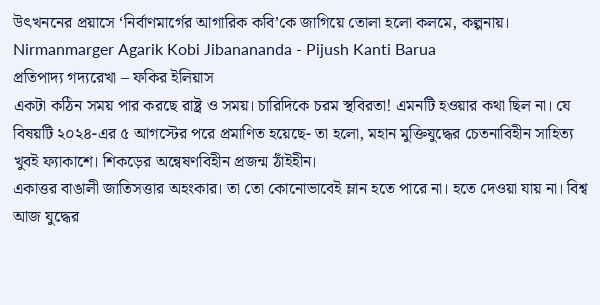উৎখননের প্রয়াসে ‘নির্বাণমার্গের আগারিক কবি’কে জাগিয়ে তোলা হলো কলমে, কল্পনায়।
Nirmanmarger Agarik Kobi Jibanananda - Pijush Kanti Barua
প্রতিপাদ্য গদ্যরেখা – ফকির ইলিয়াস
একটা কঠিন সময় পার করছে রাষ্ট্র ও সময়। চারিদিকে চরম স্থবিরতা! এমনটি হওয়ার কথা ছিল না। যে বিষয়টি ২০২৪-এর ৫ আগস্টের পরে প্রমাণিত হয়েছে- তা হলো, মহান মুক্তিযুদ্ধের চেতনাবিহীন সাহিত্য খুবই ফ্যাকাশে। শিকড়ের অন্বেষণবিহীন প্রজন্ম ঠাঁইহীন।
একাত্তর বাঙালী জাতিসত্তার অহংকার। তা তো কোনোভাবেই ম্লান হতে পারে না। হতে দেওয়া যায় না। বিশ্ব আজ যুদ্ধের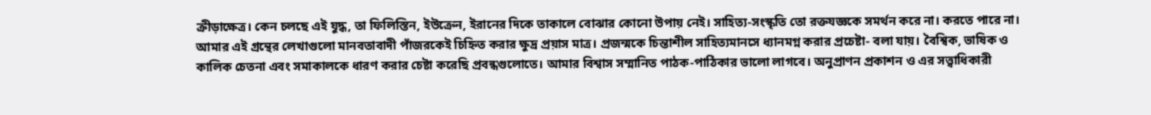ক্রীড়াক্ষেত্র। কেন চলছে এই যুদ্ধ, তা ফিলিস্তিন, ইউক্রেন, ইরানের দিকে তাকালে বোঝার কোনো উপায় নেই। সাহিত্য-সংস্কৃতি তো রক্তযজ্ঞকে সমর্থন করে না। করতে পারে না।
আমার এই গ্রন্থের লেখাগুলো মানবতাবাদী পাঁজরকেই চিহ্নিত করার ক্ষুদ্র প্রয়াস মাত্র। প্রজন্মকে চিন্তাশীল সাহিত্যমানসে ধ্যানমগ্ন করার প্রচেষ্টা- বলা যায়। বৈশ্বিক, ভাষিক ও কালিক চেতনা এবং সমাকালকে ধারণ করার চেষ্টা করেছি প্রবন্ধগুলোতে। আমার বিশ্বাস সম্মানিত পাঠক-পাঠিকার ভালো লাগবে। অনুপ্রাণন প্রকাশন ও এর সত্ত্বাধিকারী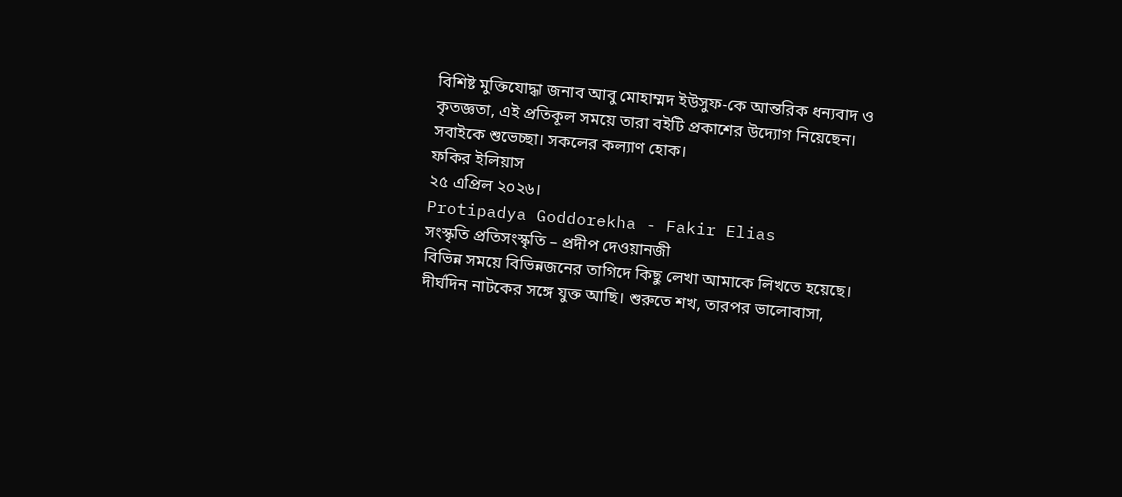বিশিষ্ট মুক্তিযোদ্ধা জনাব আবু মোহাম্মদ ইউসুফ-কে আন্তরিক ধন্যবাদ ও কৃতজ্ঞতা, এই প্রতিকূল সময়ে তারা বইটি প্রকাশের উদ্যোগ নিয়েছেন। সবাইকে শুভেচ্ছা। সকলের কল্যাণ হোক।
ফকির ইলিয়াস
২৫ এপ্রিল ২০২৬।
Protipadya Goddorekha - Fakir Elias
সংস্কৃতি প্রতিসংস্কৃতি – প্রদীপ দেওয়ানজী
বিভিন্ন সময়ে বিভিন্নজনের তাগিদে কিছু লেখা আমাকে লিখতে হয়েছে। দীর্ঘদিন নাটকের সঙ্গে যুক্ত আছি। শুরুতে শখ, তারপর ভালোবাসা,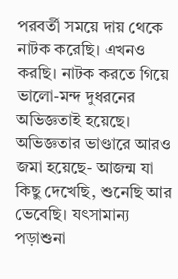পরবর্তী সময়ে দায় থেকে নাটক করেছি। এখনও করছি। নাটক করতে গিয়ে ভালো-মন্দ দুধরনের অভিজ্ঞতাই হয়েছে। অভিজ্ঞতার ভাণ্ডারে আরও জমা হয়েছে- আজন্ম যা কিছু দেখেছি, শুনেছি আর ভেবেছি। যৎসামান্য পড়াশুনা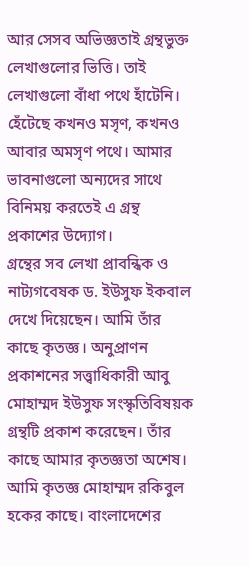আর সেসব অভিজ্ঞতাই গ্রন্থভুক্ত লেখাগুলোর ভিত্তি। তাই লেখাগুলো বাঁধা পথে হাঁটেনি। হেঁটেছে কখনও মসৃণ, কখনও আবার অমসৃণ পথে। আমার ভাবনাগুলো অন্যদের সাথে বিনিময় করতেই এ গ্রন্থ প্রকাশের উদ্যোগ।
গ্রন্থের সব লেখা প্রাবন্ধিক ও নাট্যগবেষক ড. ইউসুফ ইকবাল দেখে দিয়েছেন। আমি তাঁর কাছে কৃতজ্ঞ। অনুপ্রাণন প্রকাশনের সত্ত্বাধিকারী আবু মোহাম্মদ ইউসুফ সংস্কৃতিবিষয়ক গ্রন্থটি প্রকাশ করেছেন। তাঁর কাছে আমার কৃতজ্ঞতা অশেষ। আমি কৃতজ্ঞ মোহাম্মদ রকিবুল হকের কাছে। বাংলাদেশের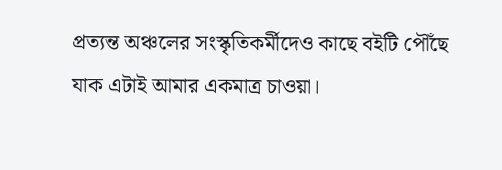প্রত্যন্ত অঞ্চলের সংস্কৃতিকর্মীদেও কাছে বইটি পৌঁছে যাক এটাই আমার একমাত্র চাওয়া।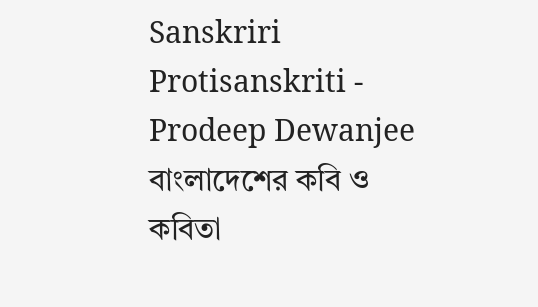Sanskriri Protisanskriti - Prodeep Dewanjee
বাংলাদেশের কবি ও কবিতা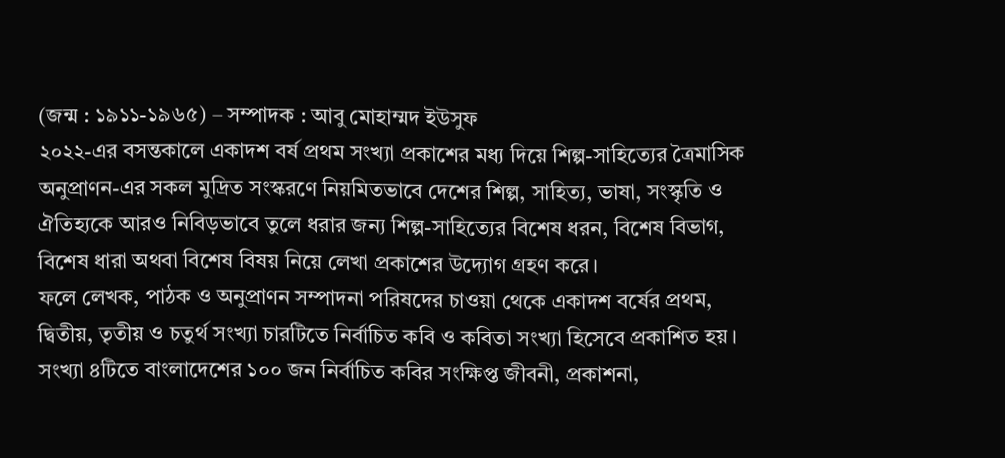(জন্ম : ১৯১১-১৯৬৫) – সম্পাদক : আবু মোহাম্মদ ইউসুফ
২০২২-এর বসন্তকালে একাদশ বর্ষ প্রথম সংখ্যা প্রকাশের মধ্য দিয়ে শিল্প-সাহিত্যের ত্রৈমাসিক অনুপ্রাণন-এর সকল মুদ্রিত সংস্করণে নিয়মিতভাবে দেশের শিল্প, সাহিত্য, ভাষা, সংস্কৃতি ও ঐতিহ্যকে আরও নিবিড়ভাবে তুলে ধরার জন্য শিল্প-সাহিত্যের বিশেষ ধরন, বিশেষ বিভাগ, বিশেষ ধারা অথবা বিশেষ বিষয় নিয়ে লেখা প্রকাশের উদ্যোগ গ্রহণ করে।
ফলে লেখক, পাঠক ও অনুপ্রাণন সম্পাদনা পরিষদের চাওয়া থেকে একাদশ বর্ষের প্রথম, দ্বিতীয়, তৃতীয় ও চতুর্থ সংখ্যা চারটিতে নির্বাচিত কবি ও কবিতা সংখ্যা হিসেবে প্রকাশিত হয়। সংখ্যা ৪টিতে বাংলাদেশের ১০০ জন নির্বাচিত কবির সংক্ষিপ্ত জীবনী, প্রকাশনা,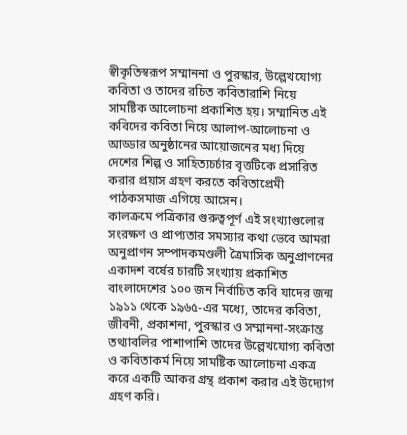স্বীকৃতিস্বরূপ সম্মাননা ও পুরস্কার, উল্লেখযোগ্য কবিতা ও তাদের রচিত কবিতারাশি নিয়ে সামষ্টিক আলোচনা প্রকাশিত হয়। সম্মানিত এই কবিদের কবিতা নিয়ে আলাপ-আলোচনা ও আড্ডার অনুষ্ঠানের আয়োজনের মধ্য দিয়ে দেশের শিল্প ও সাহিত্যচর্চার বৃত্তটিকে প্রসারিত করার প্রয়াস গ্রহণ করতে কবিতাপ্রেমী পাঠকসমাজ এগিয়ে আসেন।
কালক্রমে পত্রিকার গুরুত্বপূর্ণ এই সংখ্যাগুলোর সংরক্ষণ ও প্রাপ্যতার সমস্যার কথা ভেবে আমরা অনুপ্রাণন সম্পাদকমণ্ডলী ত্রৈমাসিক অনুপ্রাণনের একাদশ বর্ষের চারটি সংখ্যায় প্রকাশিত বাংলাদেশের ১০০ জন নির্বাচিত কবি যাদের জন্ম ১৯১১ থেকে ১৯৬৫-এর মধ্যে, তাদের কবিতা, জীবনী, প্রকাশনা, পুরস্কার ও সম্মাননা-সংক্রান্ত তথ্যাবলির পাশাপাশি তাদের উল্লেখযোগ্য কবিতা ও কবিতাকর্ম নিয়ে সামষ্টিক আলোচনা একত্র করে একটি আকর গ্রন্থ প্রকাশ করার এই উদ্যোগ গ্রহণ করি।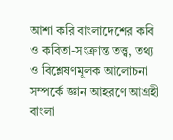আশা করি বাংলাদেশের কবি ও কবিতা-সংক্রান্ত তত্ত্ব, তথ্য ও বিশ্লেষণমূলক আলোচনা সম্পর্কে জ্ঞান আহরণে আগ্রহী বাংলা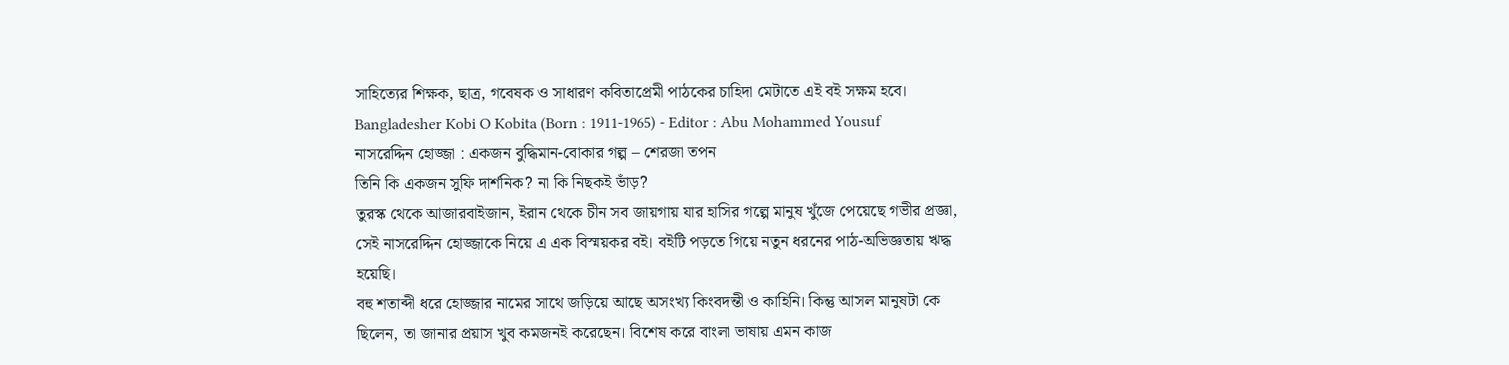সাহিত্যের শিক্ষক, ছাত্র, গবেষক ও সাধারণ কবিতাপ্রেমী পাঠকের চাহিদা মেটাতে এই বই সক্ষম হবে।
Bangladesher Kobi O Kobita (Born : 1911-1965) - Editor : Abu Mohammed Yousuf
নাসরেদ্দিন হোজ্জা : একজন বুদ্ধিমান-বোকার গল্প – শেরজা তপন
তিনি কি একজন সুফি দার্শনিক? না কি নিছকই ভাঁড়?
তুরস্ক থেকে আজারবাইজান, ইরান থেকে চীন সব জায়গায় যার হাসির গল্পে মানুষ খুঁজে পেয়েছে গভীর প্রজ্ঞা, সেই নাসরেদ্দিন হোজ্জাকে নিয়ে এ এক বিস্ময়কর বই। বইটি পড়তে গিয়ে নতুন ধরনের পাঠ-অভিজ্ঞতায় ঋদ্ধ হয়েছি।
বহু শতাব্দী ধরে হোজ্জার নামের সাথে জড়িয়ে আছে অসংখ্য কিংবদন্তী ও কাহিনি। কিন্তু আসল মানুষটা কে ছিলেন, তা জানার প্রয়াস খুব কমজনই করেছেন। বিশেষ করে বাংলা ভাষায় এমন কাজ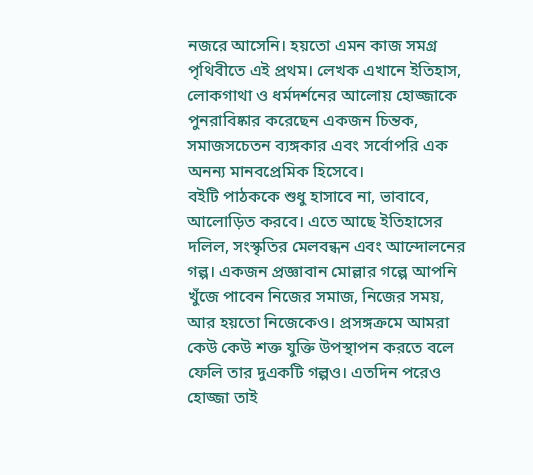নজরে আসেনি। হয়তো এমন কাজ সমগ্র পৃথিবীতে এই প্রথম। লেখক এখানে ইতিহাস, লোকগাথা ও ধর্মদর্শনের আলোয় হোজ্জাকে পুনরাবিষ্কার করেছেন একজন চিন্তক, সমাজসচেতন ব্যঙ্গকার এবং সর্বোপরি এক অনন্য মানবপ্রেমিক হিসেবে।
বইটি পাঠককে শুধু হাসাবে না, ভাবাবে, আলোড়িত করবে। এতে আছে ইতিহাসের দলিল, সংস্কৃতির মেলবন্ধন এবং আন্দোলনের গল্প। একজন প্রজ্ঞাবান মোল্লার গল্পে আপনি খুঁজে পাবেন নিজের সমাজ, নিজের সময়, আর হয়তো নিজেকেও। প্রসঙ্গক্রমে আমরা কেউ কেউ শক্ত যুক্তি উপস্থাপন করতে বলে ফেলি তার দুএকটি গল্পও। এতদিন পরেও হোজ্জা তাই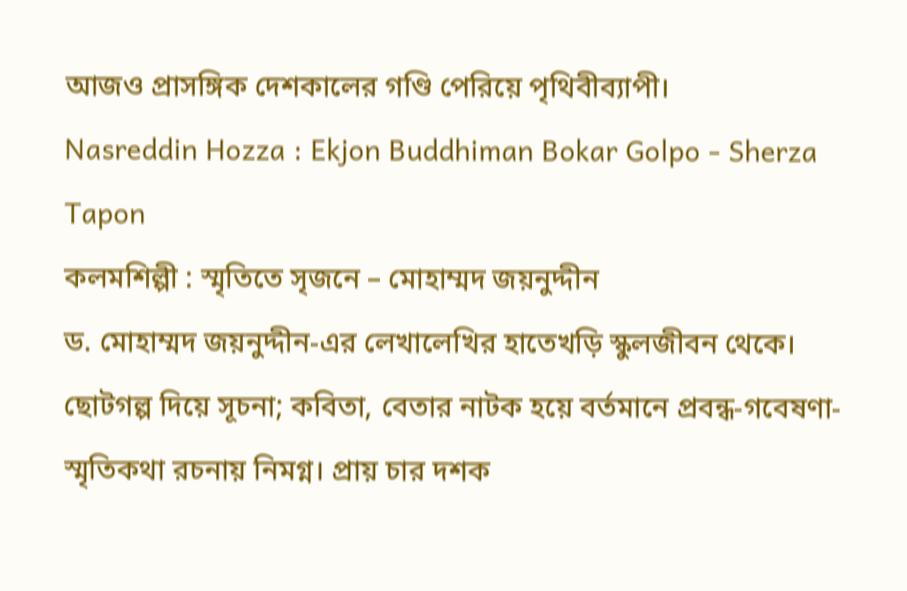আজও প্রাসঙ্গিক দেশকালের গণ্ডি পেরিয়ে পৃথিবীব্যাপী।
Nasreddin Hozza : Ekjon Buddhiman Bokar Golpo - Sherza Tapon
কলমশিল্পী : স্মৃতিতে সৃজনে – মোহাম্মদ জয়নুদ্দীন
ড. মোহাম্মদ জয়নুদ্দীন-এর লেখালেখির হাতেখড়ি স্কুলজীবন থেকে। ছোটগল্প দিয়ে সূচনা; কবিতা, বেতার নাটক হয়ে বর্তমানে প্রবন্ধ-গবেষণা-স্মৃতিকথা রচনায় নিমগ্ন। প্রায় চার দশক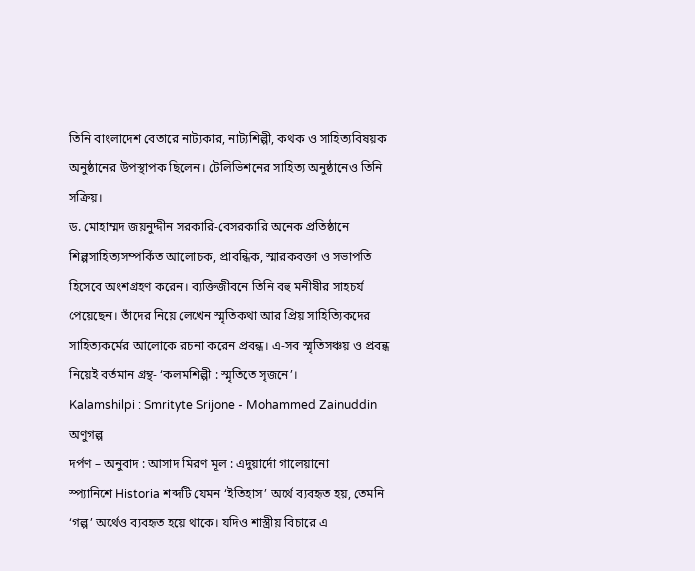তিনি বাংলাদেশ বেতারে নাট্যকার, নাট্যশিল্পী, কথক ও সাহিত্যবিষয়ক অনুষ্ঠানের উপস্থাপক ছিলেন। টেলিভিশনের সাহিত্য অনুষ্ঠানেও তিনি সক্রিয়।
ড. মোহাম্মদ জয়নুদ্দীন সরকারি-বেসরকারি অনেক প্রতিষ্ঠানে শিল্পসাহিত্যসম্পর্কিত আলোচক, প্রাবন্ধিক, স্মারকবক্তা ও সভাপতি হিসেবে অংশগ্রহণ করেন। ব্যক্তিজীবনে তিনি বহু মনীষীর সাহচর্য পেয়েছেন। তাঁদের নিয়ে লেখেন স্মৃতিকথা আর প্রিয় সাহিত্যিকদের সাহিত্যকর্মের আলোকে রচনা করেন প্রবন্ধ। এ-সব স্মৃতিসঞ্চয় ও প্রবন্ধ নিয়েই বর্তমান গ্রন্থ- ‘কলমশিল্পী : স্মৃতিতে সৃজনে’।
Kalamshilpi : Smrityte Srijone - Mohammed Zainuddin
অণুগল্প
দর্পণ – অনুবাদ : আসাদ মিরণ মূল : এদুয়ার্দো গালেয়ানো
স্প্যানিশে Historia শব্দটি যেমন ‘ইতিহাস’ অর্থে ব্যবহৃত হয়, তেমনি ‘গল্প’ অর্থেও ব্যবহৃত হয়ে থাকে। যদিও শাস্ত্রীয় বিচারে এ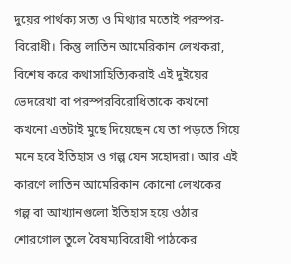দুয়ের পার্থক্য সত্য ও মিথ্যার মতোই পরস্পর-বিরোধী। কিন্তু লাতিন আমেরিকান লেখকরা, বিশেষ করে কথাসাহিত্যিকরাই এই দুইয়ের ভেদরেখা বা পরস্পরবিরোধিতাকে কখনো কখনো এতটাই মুছে দিয়েছেন যে তা পড়তে গিয়ে মনে হবে ইতিহাস ও গল্প যেন সহোদরা। আর এই কারণে লাতিন আমেরিকান কোনো লেখকের গল্প বা আখ্যানগুলো ইতিহাস হয়ে ওঠার শোরগোল তুলে বৈষম্যবিরোধী পাঠকের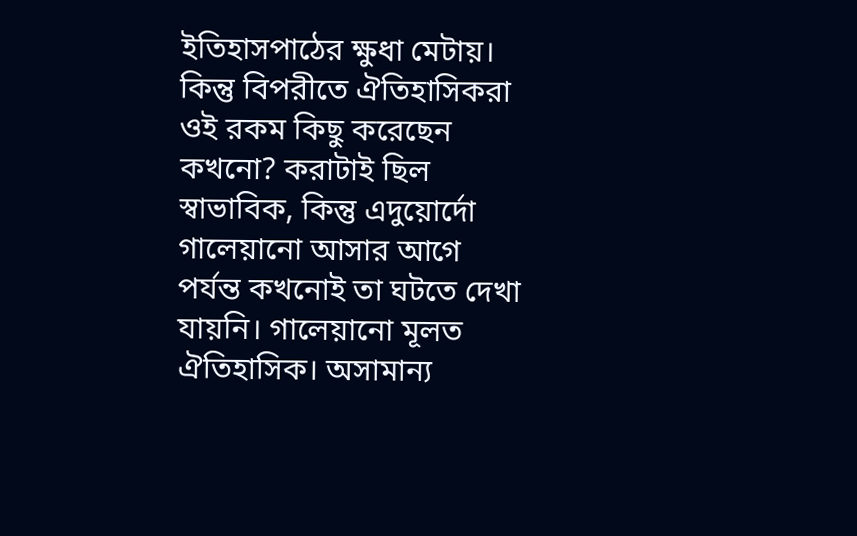ইতিহাসপাঠের ক্ষুধা মেটায়। কিন্তু বিপরীতে ঐতিহাসিকরা ওই রকম কিছু করেছেন কখনো? করাটাই ছিল স্বাভাবিক, কিন্তু এদুয়োর্দো গালেয়ানো আসার আগে পর্যন্ত কখনোই তা ঘটতে দেখা যায়নি। গালেয়ানো মূলত ঐতিহাসিক। অসামান্য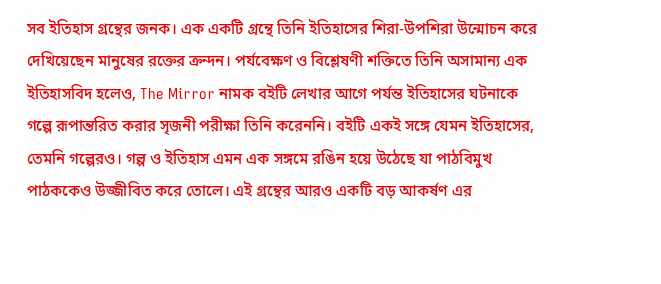সব ইতিহাস গ্রন্থের জনক। এক একটি গ্রন্থে তিনি ইতিহাসের শিরা-উপশিরা উন্মোচন করে দেখিয়েছেন মানুষের রক্তের ক্রন্দন। পর্যবেক্ষণ ও বিশ্লেষণী শক্তিতে তিনি অসামান্য এক ইতিহাসবিদ হলেও, The Mirror নামক বইটি লেখার আগে পর্যন্ত ইতিহাসের ঘটনাকে গল্পে রূপান্তরিত করার সৃজনী পরীক্ষা তিনি করেননি। বইটি একই সঙ্গে যেমন ইতিহাসের, তেমনি গল্পেরও। গল্প ও ইতিহাস এমন এক সঙ্গমে রঙিন হয়ে উঠেছে যা পাঠবিমুখ পাঠককেও উজ্জীবিত করে তোলে। এই গ্রন্থের আরও একটি বড় আকর্ষণ এর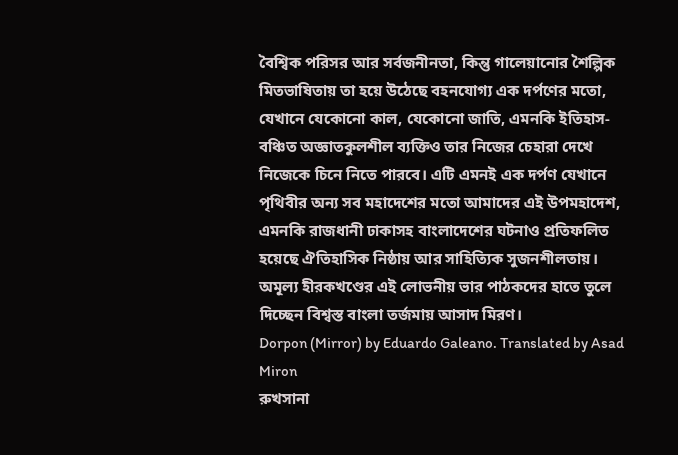বৈশ্বিক পরিসর আর সর্বজনীনতা, কিন্তু গালেয়ানোর শৈল্পিক মিতভাষিতায় তা হয়ে উঠেছে বহনযোগ্য এক দর্পণের মতো, যেখানে যেকোনো কাল, যেকোনো জাতি, এমনকি ইতিহাস-বঞ্চিত অজ্ঞাতকুলশীল ব্যক্তিও তার নিজের চেহারা দেখে নিজেকে চিনে নিতে পারবে। এটি এমনই এক দর্পণ যেখানে পৃথিবীর অন্য সব মহাদেশের মতো আমাদের এই উপমহাদেশ, এমনকি রাজধানী ঢাকাসহ বাংলাদেশের ঘটনাও প্রতিফলিত হয়েছে ঐতিহাসিক নিষ্ঠায় আর সাহিত্যিক সুজনশীলতায়। অমূল্য হীরকখণ্ডের এই লোভনীয় ভার পাঠকদের হাতে তুলে দিচ্ছেন বিশ্বস্ত বাংলা তর্জমায় আসাদ মিরণ।
Dorpon (Mirror) by Eduardo Galeano. Translated by Asad Miron
রুখসানা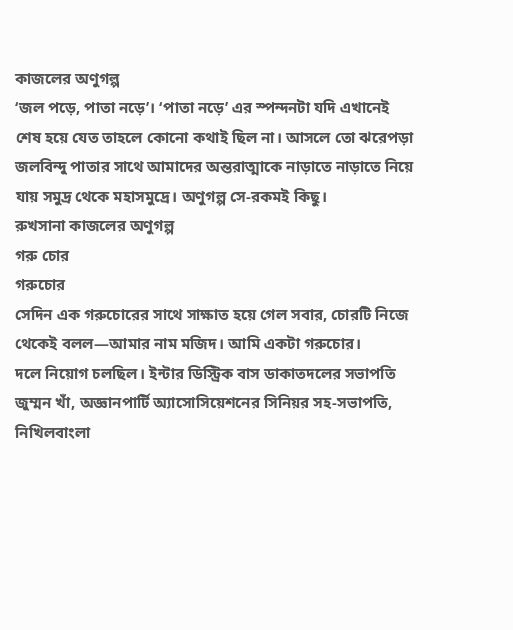কাজলের অণুগল্প
‘জল পড়ে, পাতা নড়ে’। ‘পাতা নড়ে’ এর স্পন্দনটা যদি এখানেই শেষ হয়ে যেত তাহলে কোনো কথাই ছিল না। আসলে তো ঝরেপড়া জলবিন্দু পাতার সাথে আমাদের অন্তরাত্মাকে নাড়াতে নাড়াতে নিয়ে যায় সমুদ্র থেকে মহাসমুদ্রে। অণুগল্প সে-রকমই কিছু।
রুখসানা কাজলের অণুগল্প
গরু চোর
গরুচোর
সেদিন এক গরুচোরের সাথে সাক্ষাত হয়ে গেল সবার, চোরটি নিজে থেকেই বলল—আমার নাম মজিদ। আমি একটা গরুচোর।
দলে নিয়োগ চলছিল। ইন্টার ডিস্ট্রিক বাস ডাকাতদলের সভাপতি জুম্মন খাঁ, অজ্ঞানপার্টি অ্যাসোসিয়েশনের সিনিয়র সহ-সভাপতি, নিখিলবাংলা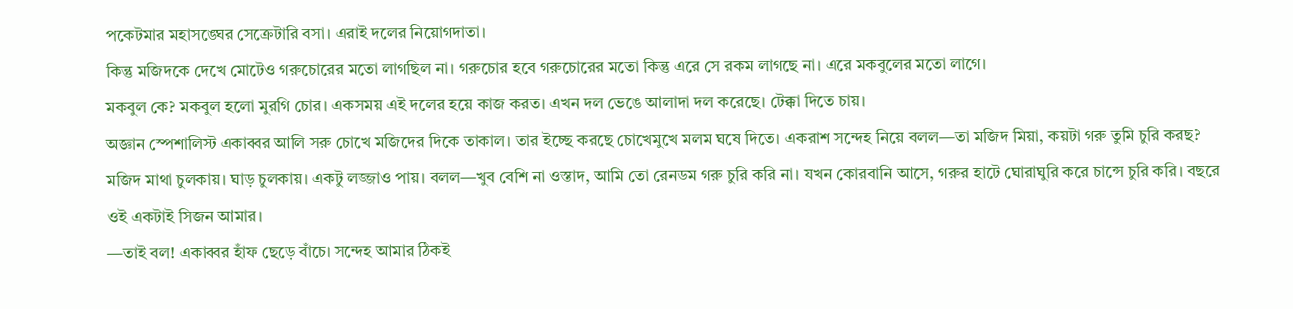পকেটমার মহাসঙ্ঘের সেক্রেটারি বসা। এরাই দলের নিয়োগদাতা।
কিন্তু মজিদকে দেখে মোটেও গরুচোরের মতো লাগছিল না। গরুচোর হবে গরুচোরের মতো কিন্তু এরে সে রকম লাগছে না। এরে মকবুলের মতো লাগে।
মকবুল কে? মকবুল হলো মুরগি চোর। একসময় এই দলের হয়ে কাজ করত। এখন দল ভেঙে আলাদা দল করেছে। টেক্কা দিতে চায়।
অজ্ঞান স্পেশালিস্ট একাব্বর আলি সরু চোখে মজিদের দিকে তাকাল। তার ইচ্ছে করছে চোখেমুখে মলম ঘষে দিতে। একরাশ সন্দেহ নিয়ে বলল—তা মজিদ মিয়া, কয়টা গরু তুমি চুরি করছ?
মজিদ মাথা চুলকায়। ঘাড় চুলকায়। একটু লজ্জাও পায়। বলল—খুব বেশি না ওস্তাদ, আমি তো রেনডম গরু চুরি করি না। যখন কোরবানি আসে, গরুর হাটে ঘোরাঘুরি করে চান্সে চুরি করি। বছরে ওই একটাই সিজন আমার।
—তাই বল! একাব্বর হাঁফ ছেড়ে বাঁচে। সন্দেহ আমার ঠিকই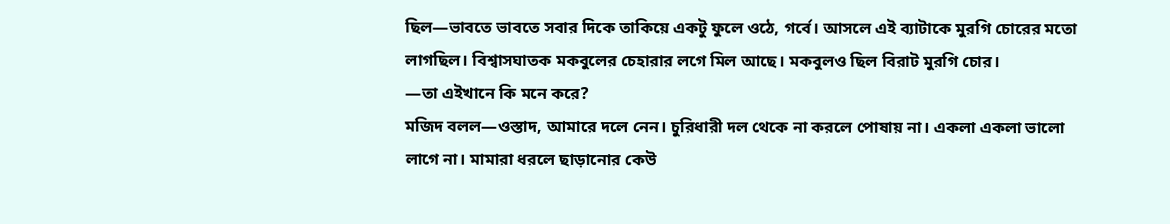ছিল—ভাবতে ভাবতে সবার দিকে তাকিয়ে একটু ফুলে ওঠে, গর্বে। আসলে এই ব্যাটাকে মুরগি চোরের মতো লাগছিল। বিশ্বাসঘাতক মকবুলের চেহারার লগে মিল আছে। মকবুলও ছিল বিরাট মুরগি চোর।
—তা এইখানে কি মনে করে?
মজিদ বলল—ওস্তাদ, আমারে দলে নেন। চুরিধারী দল থেকে না করলে পোষায় না। একলা একলা ভালো লাগে না। মামারা ধরলে ছাড়ানোর কেউ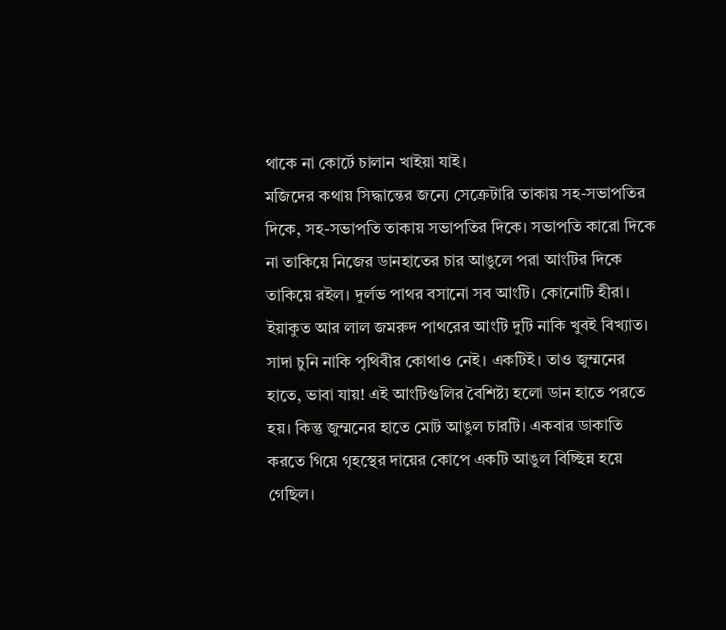থাকে না কোর্টে চালান খাইয়া যাই।
মজিদের কথায় সিদ্ধান্তের জন্যে সেক্রেটারি তাকায় সহ-সভাপতির দিকে, সহ-সভাপতি তাকায় সভাপতির দিকে। সভাপতি কারো দিকে না তাকিয়ে নিজের ডানহাতের চার আঙুলে পরা আংটির দিকে তাকিয়ে রইল। দুর্লভ পাথর বসানো সব আংটি। কোনোটি হীরা। ইয়াকুত আর লাল জমরুদ পাথরের আংটি দুটি নাকি খুবই বিখ্যাত। সাদা চুনি নাকি পৃথিবীর কোথাও নেই। একটিই। তাও জুম্মনের হাতে, ভাবা যায়! এই আংটিগুলির বৈশিষ্ট্য হলো ডান হাতে পরতে হয়। কিন্তু জুম্মনের হাতে মোট আঙুল চারটি। একবার ডাকাতি করতে গিয়ে গৃহস্থের দায়ের কোপে একটি আঙুল বিচ্ছিন্ন হয়ে গেছিল।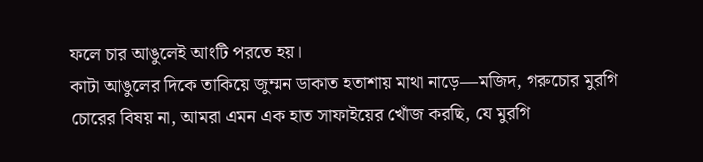ফলে চার আঙুলেই আংটি পরতে হয়।
কাটা আঙুলের দিকে তাকিয়ে জুম্মন ডাকাত হতাশায় মাথা নাড়ে—মজিদ, গরুচোর মুরগি চোরের বিষয় না, আমরা এমন এক হাত সাফাইয়ের খোঁজ করছি, যে মুরগি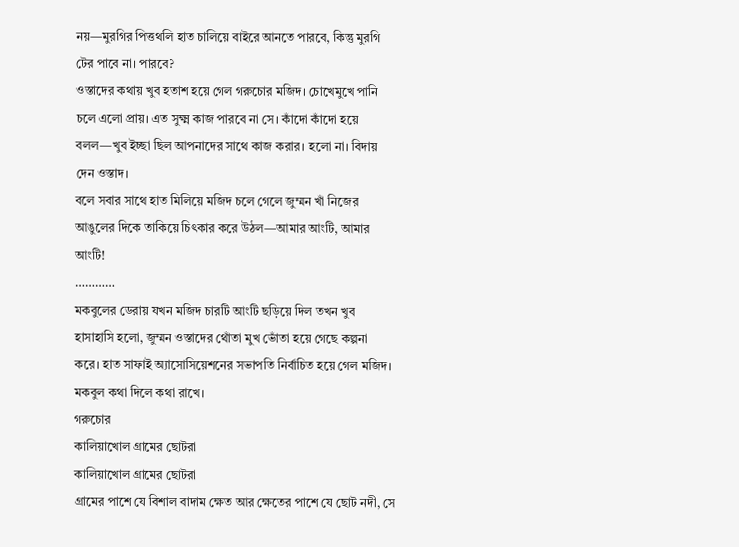নয়—মুরগির পিত্তথলি হাত চালিয়ে বাইরে আনতে পারবে, কিন্তু মুরগি টের পাবে না। পারবে?
ওস্তাদের কথায় খুব হতাশ হয়ে গেল গরুচোর মজিদ। চোখেমুখে পানি চলে এলো প্রায়। এত সুক্ষ্ম কাজ পারবে না সে। কাঁদো কাঁদো হয়ে বলল—খুব ইচ্ছা ছিল আপনাদের সাথে কাজ করার। হলো না। বিদায় দেন ওস্তাদ।
বলে সবার সাথে হাত মিলিয়ে মজিদ চলে গেলে জুম্মন খাঁ নিজের আঙুলের দিকে তাকিয়ে চিৎকার করে উঠল—আমার আংটি, আমার আংটি!
…………
মকবুলের ডেরায় যখন মজিদ চারটি আংটি ছড়িয়ে দিল তখন খুব হাসাহাসি হলো, জুম্মন ওস্তাদের থোঁতা মুখ ভোঁতা হয়ে গেছে কল্পনা করে। হাত সাফাই অ্যাসোসিয়েশনের সভাপতি নির্বাচিত হয়ে গেল মজিদ।
মকবুল কথা দিলে কথা রাখে।
গরুচোর
কালিয়াখোল গ্রামের ছোটরা
কালিয়াখোল গ্রামের ছোটরা
গ্রামের পাশে যে বিশাল বাদাম ক্ষেত আর ক্ষেতের পাশে যে ছোট নদী, সে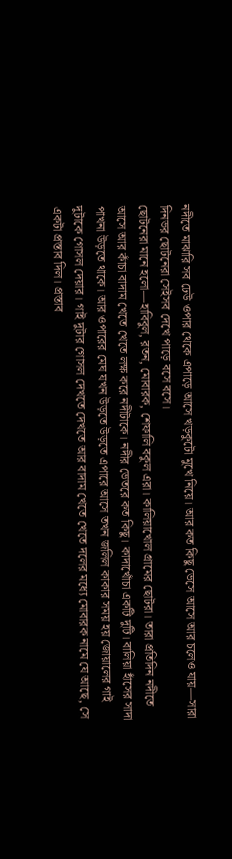নদীতে মাঝারি সব ঢেউ ওপার থেকে এপাড়ে আসে খড়কুটো মুখে নিয়ে। আর কত কিছু ভেসে আসে আর চলেও যায়—সারা দিনভর ছোটনেরা সেইসব দেখে পাড়ে বসে বসে।
ছোটনেরা মানে হলো—হাবিবুল, রতন, মোবারক, শেফালি বকুল এরা। কালিয়াখোল গ্রামের ছোটরা। তারা প্রতিদিন নদীতে আসে আর কাঁচা বাদাম খেতে খেতে লক্ষ করে নদীটাকে। নদীর ভেতরে কত কিছু। কাদাখোঁচা একটি দুটি। বালিয়া হাঁসের সাদা পাখনা উড়তে থাকে। আর ওপারের মেঘ যখন উড়তে উড়তে এপারে আসে তখন জলিল কাকার সময় হয় জোয়ালের গাই দুটাকে গোসল দেয়ার। গাই দুটার গোসল দেখতে দেখতে আর বাদাম খেতে খেতে দলের মধ্যে মোবারক নামে যে আছে, সে একটা প্রস্তাব দিল। প্রস্তাব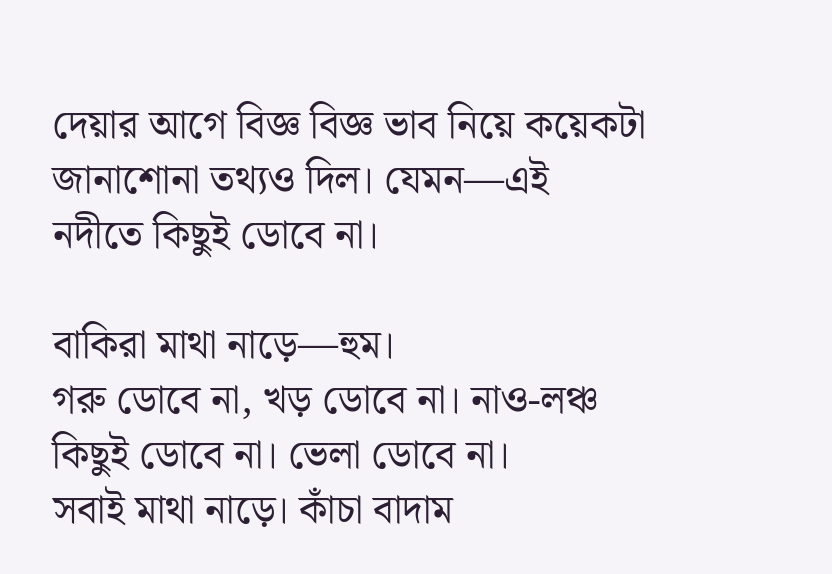দেয়ার আগে বিজ্ঞ বিজ্ঞ ভাব নিয়ে কয়েকটা জানাশোনা তথ্যও দিল। যেমন—এই নদীতে কিছুই ডোবে না।

বাকিরা মাথা নাড়ে—হুম।
গরু ডোবে না, খড় ডোবে না। নাও-লঞ্চ কিছুই ডোবে না। ভেলা ডোবে না।
সবাই মাথা নাড়ে। কাঁচা বাদাম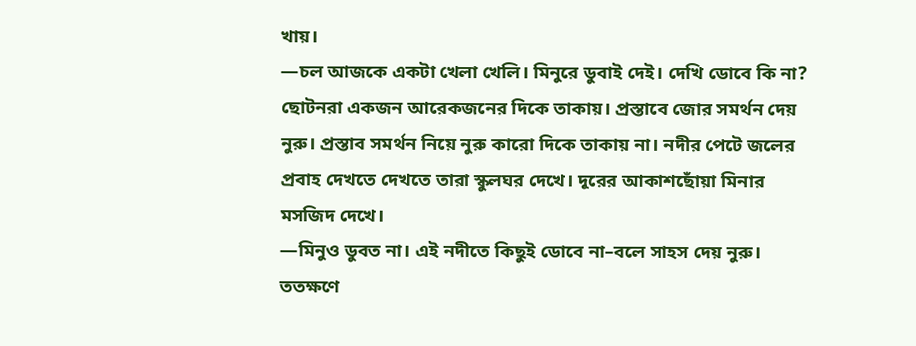খায়।
—চল আজকে একটা খেলা খেলি। মিনুরে ডুবাই দেই। দেখি ডোবে কি না?
ছোটনরা একজন আরেকজনের দিকে তাকায়। প্রস্তাবে জোর সমর্থন দেয় নুরু। প্রস্তাব সমর্থন নিয়ে নুরু কারো দিকে তাকায় না। নদীর পেটে জলের প্রবাহ দেখতে দেখতে তারা স্কুলঘর দেখে। দূরের আকাশছোঁয়া মিনার মসজিদ দেখে।
—মিনুও ডুবত না। এই নদীতে কিছুই ডোবে না–বলে সাহস দেয় নুরু। ততক্ষণে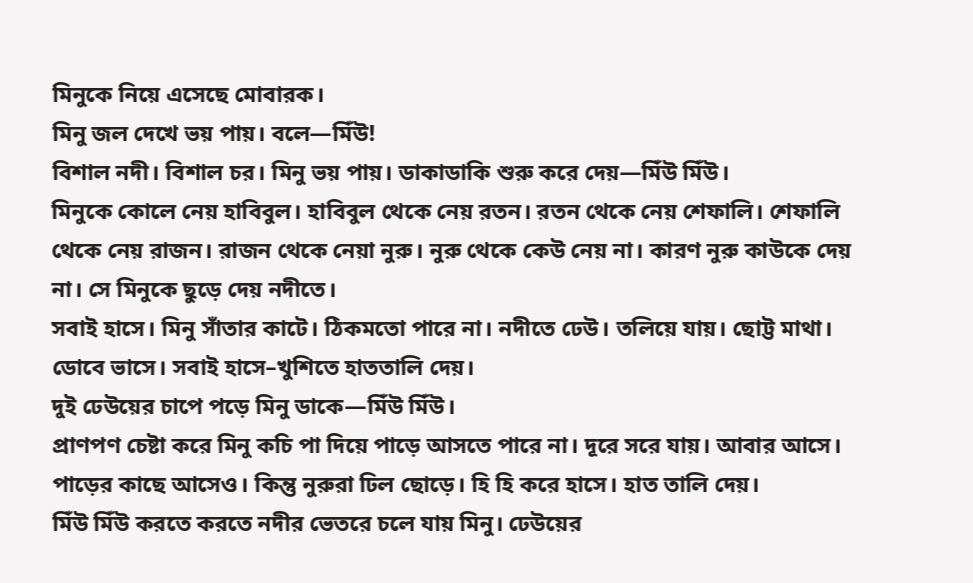মিনুকে নিয়ে এসেছে মোবারক।
মিনু জল দেখে ভয় পায়। বলে—মিঁউ!
বিশাল নদী। বিশাল চর। মিনু ভয় পায়। ডাকাডাকি শুরু করে দেয়—মিঁউ মিঁউ।
মিনুকে কোলে নেয় হাবিবুল। হাবিবুল থেকে নেয় রতন। রতন থেকে নেয় শেফালি। শেফালি থেকে নেয় রাজন। রাজন থেকে নেয়া নুরু। নুরু থেকে কেউ নেয় না। কারণ নুরু কাউকে দেয় না। সে মিনুকে ছুড়ে দেয় নদীতে।
সবাই হাসে। মিনু সাঁতার কাটে। ঠিকমতো পারে না। নদীতে ঢেউ। তলিয়ে যায়। ছোট্ট মাথা। ডোবে ভাসে। সবাই হাসে–খুশিতে হাততালি দেয়।
দুই ঢেউয়ের চাপে পড়ে মিনু ডাকে—মিঁউ মিঁউ।
প্রাণপণ চেষ্টা করে মিনু কচি পা দিয়ে পাড়ে আসতে পারে না। দূরে সরে যায়। আবার আসে। পাড়ের কাছে আসেও। কিন্তু নুরুরা ঢিল ছোড়ে। হি হি করে হাসে। হাত তালি দেয়।
মিঁউ মিঁউ করতে করতে নদীর ভেতরে চলে যায় মিনু। ঢেউয়ের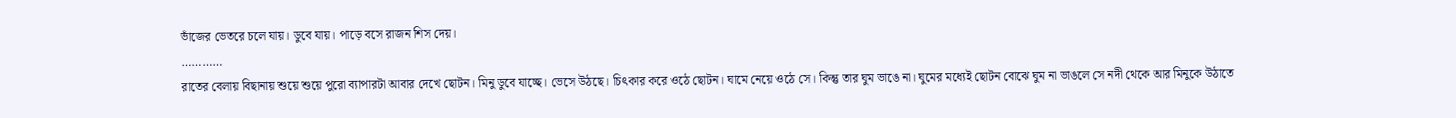ভাঁজের ভেতরে চলে যায়। ডুবে যায়। পাড়ে বসে রাজন শিস দেয়।
…………
রাতের বেলায় বিছানায় শুয়ে শুয়ে পুরো ব্যাপারটা আবার দেখে ছোটন। মিনু ডুবে যাচ্ছে। ভেসে উঠছে। চিৎকার করে ওঠে ছোটন। ঘামে নেয়ে ওঠে সে। কিন্তু তার ঘুম ভাঙে না। ঘুমের মধ্যেই ছোটন বোঝে ঘুম না ভাঙলে সে নদী থেকে আর মিনুকে উঠাতে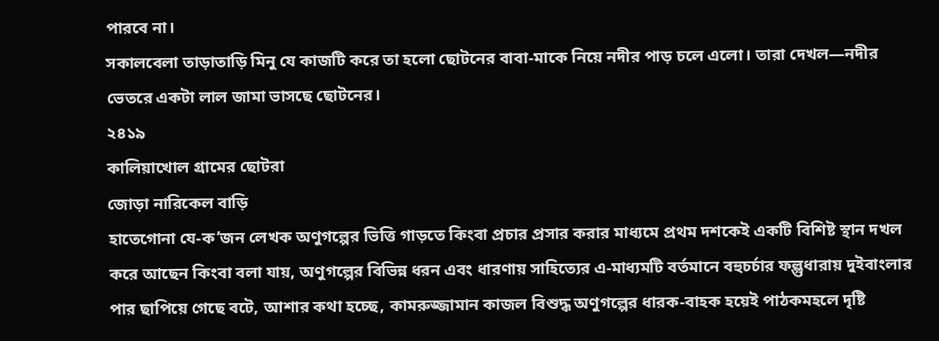পারবে না।
সকালবেলা তাড়াতাড়ি মিনু যে কাজটি করে তা হলো ছোটনের বাবা-মাকে নিয়ে নদীর পাড় চলে এলো। তারা দেখল—নদীর ভেতরে একটা লাল জামা ভাসছে ছোটনের।
২৪১৯
কালিয়াখোল গ্রামের ছোটরা
জোড়া নারিকেল বাড়ি
হাতেগোনা যে-ক’জন লেখক অণুগল্পের ভিত্তি গাড়তে কিংবা প্রচার প্রসার করার মাধ্যমে প্রথম দশকেই একটি বিশিষ্ট স্থান দখল করে আছেন কিংবা বলা যায়, অণুগল্পের বিভিন্ন ধরন এবং ধারণায় সাহিত্যের এ-মাধ্যমটি বর্তমানে বহুচর্চার ফল্গুধারায় দুইবাংলার পার ছাপিয়ে গেছে বটে, আশার কথা হচ্ছে, কামরুজ্জামান কাজল বিশুদ্ধ অণুগল্পের ধারক-বাহক হয়েই পাঠকমহলে দৃষ্টি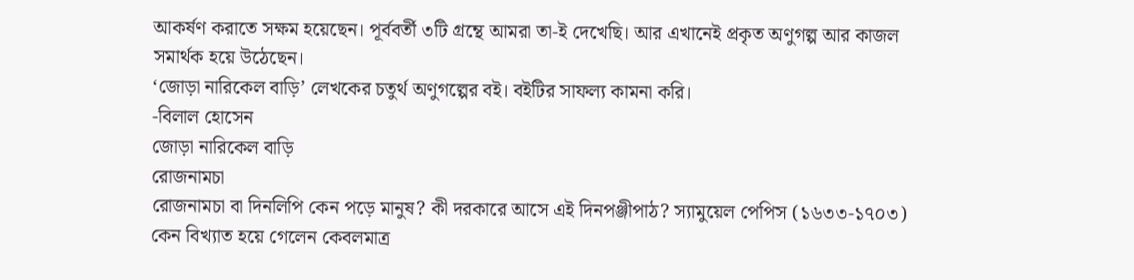আকর্ষণ করাতে সক্ষম হয়েছেন। পূর্ববর্তী ৩টি গ্রন্থে আমরা তা-ই দেখেছি। আর এখানেই প্রকৃত অণুগল্প আর কাজল সমার্থক হয়ে উঠেছেন।
‘জোড়া নারিকেল বাড়ি’ লেখকের চতুর্থ অণুগল্পের বই। বইটির সাফল্য কামনা করি।
-বিলাল হোসেন
জোড়া নারিকেল বাড়ি
রোজনামচা
রোজনামচা বা দিনলিপি কেন পড়ে মানুষ? কী দরকারে আসে এই দিনপঞ্জীপাঠ? স্যামুয়েল পেপিস (১৬৩৩-১৭০৩) কেন বিখ্যাত হয়ে গেলেন কেবলমাত্র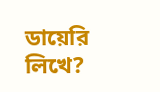ডায়েরি লিখে?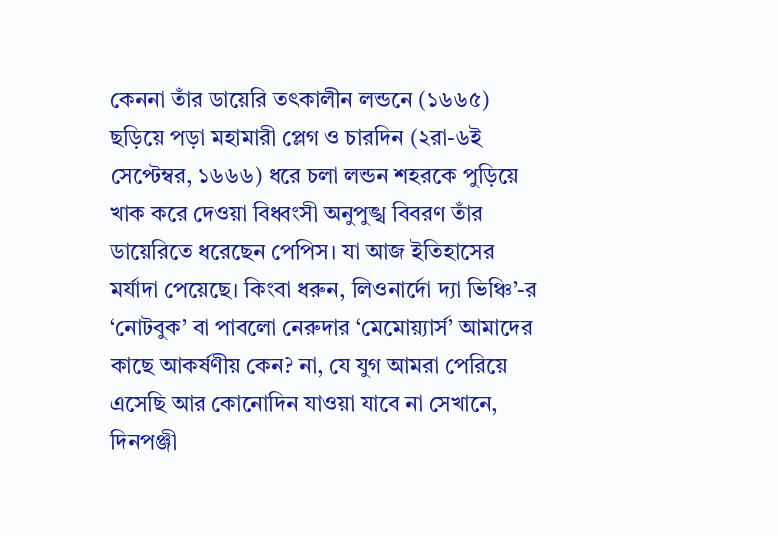কেননা তাঁর ডায়েরি তৎকালীন লন্ডনে (১৬৬৫) ছড়িয়ে পড়া মহামারী প্লেগ ও চারদিন (২রা-৬ই সেপ্টেম্বর, ১৬৬৬) ধরে চলা লন্ডন শহরকে পুড়িয়ে খাক করে দেওয়া বিধ্বংসী অনুপুঙ্খ বিবরণ তাঁর ডায়েরিতে ধরেছেন পেপিস। যা আজ ইতিহাসের মর্যাদা পেয়েছে। কিংবা ধরুন, লিওনার্দো দ্যা ভিঞ্চি’-র ‘নোটবুক’ বা পাবলো নেরুদার ‘মেমোয়্যার্স’ আমাদের কাছে আকর্ষণীয় কেন? না, যে যুগ আমরা পেরিয়ে এসেছি আর কোনোদিন যাওয়া যাবে না সেখানে, দিনপঞ্জী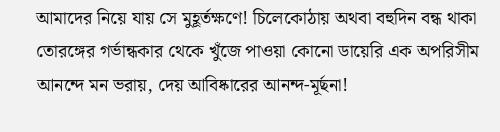আমাদের নিয়ে যায় সে মুহূর্তক্ষণে! চিলেকোঠায় অথবা বহুদিন বন্ধ থাকা তোরঙ্গের গর্ভান্ধকার থেকে খুঁজে পাওয়া কোনো ডায়েরি এক অপরিসীম আনন্দে মন ভরায়, দেয় আবিষ্কারের আনন্দ-মূর্ছনা!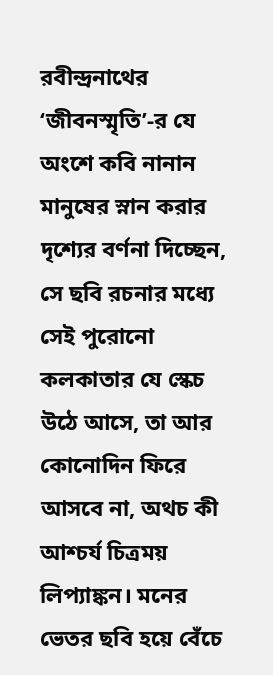রবীন্দ্রনাথের ‘জীবনস্মৃতি’-র যে অংশে কবি নানান মানুষের স্নান করার দৃশ্যের বর্ণনা দিচ্ছেন, সে ছবি রচনার মধ্যে সেই পুরোনো কলকাতার যে স্কেচ উঠে আসে, তা আর কোনোদিন ফিরে আসবে না, অথচ কী আশ্চর্য চিত্রময় লিপ্যাঙ্কন। মনের ভেতর ছবি হয়ে বেঁচে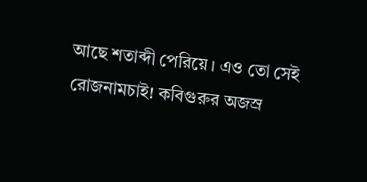আছে শতাব্দী পেরিয়ে। এও তো সেই রোজনামচাই! কবিগুরুর অজস্র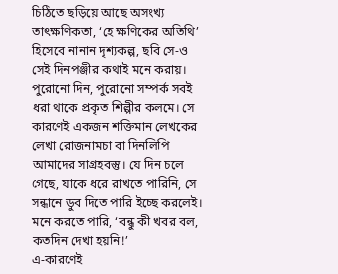চিঠিতে ছড়িয়ে আছে অসংখ্য তাৎক্ষণিকতা, ‘হে ক্ষণিকের অতিথি’ হিসেবে নানান দৃশ্যকল্প, ছবি সে-ও সেই দিনপঞ্জীর কথাই মনে করায়। পুরোনো দিন, পুরোনো সম্পর্ক সবই ধরা থাকে প্রকৃত শিল্পীর কলমে। সে কারণেই একজন শক্তিমান লেখকের লেখা রোজনামচা বা দিনলিপি আমাদের সাগ্রহবস্তু। যে দিন চলে গেছে, যাকে ধরে রাখতে পারিনি, সে সন্ধানে ডুব দিতে পারি ইচ্ছে করলেই। মনে করতে পারি, ‘বন্ধু কী খবর বল, কতদিন দেখা হয়নি!’
এ-কারণেই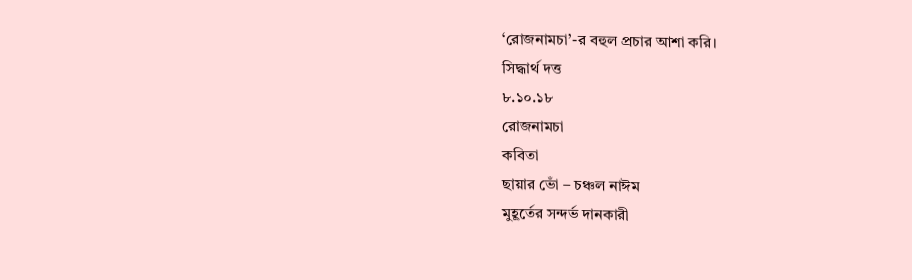‘রোজনামচা’-র বহুল প্রচার আশা করি।
সিদ্ধার্থ দত্ত
৮.১০.১৮
রোজনামচা
কবিতা
ছায়ার ভোঁ – চঞ্চল নাঈম
মুহূর্তের সন্দর্ভ দানকারী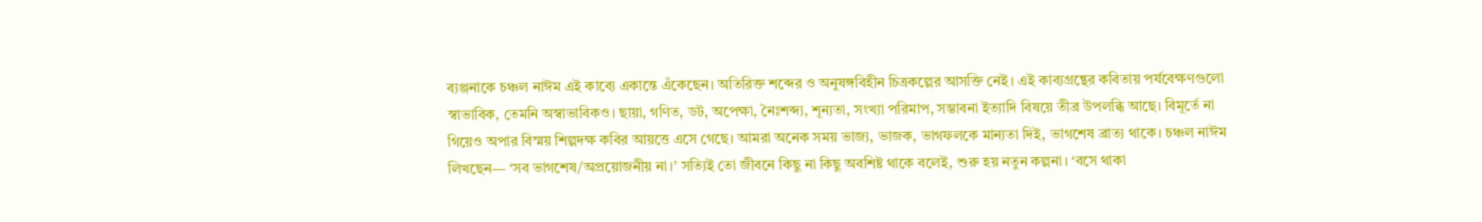ব্যঞ্জনাকে চঞ্চল নাঈম এই কাব্যে একান্তে এঁকেছেন। অতিরিক্ত শব্দের ও অনুষঙ্গবিহীন চিত্রকল্পের আসক্তি নেই। এই কাব্যগ্রন্থের কবিতায় পর্যবেক্ষণগুলো স্বাভাবিক, তেমনি অস্বাভাবিকও। ছায়া, গণিত, ডট, অপেক্ষা, নৈঃশব্দ্য, শূন্যতা, সংখ্যা পরিমাপ, সম্ভাবনা ইত্যাদি বিষয়ে তীব্র উপলব্ধি আছে। বিমূর্তে না গিয়েও অপার বিস্ময় শিল্পদক্ষ কবির আয়ত্তে এসে গেছে। আমরা অনেক সময় ভাজ্য, ভাজক, ভাগফলকে মান্যতা দিই, ভাগশেষ ব্রাত্য থাকে। চঞ্চল নাঈম লিখছেন— ‘সব ভাগশেষ/অপ্রয়োজনীয় না।’ সত্যিই তো জীবনে কিছু না কিছু অবশিষ্ট থাকে বলেই, শুরু হয় নতুন কল্পনা। ‘বসে থাকা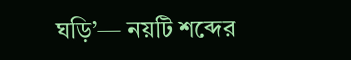ঘড়ি’— নয়টি শব্দের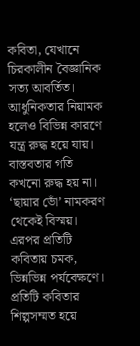কবিতা, যেখানে চিরকালীন বৈজ্ঞানিক সত্য আবর্তিত। আধুনিকতার নিয়ামক হলেও বিভিন্ন কারণে যন্ত্র রুদ্ধ হয়ে যায়। বাস্তবতার গতি কখনো রুদ্ধ হয় না। ‘ছায়ার ভোঁ’ নামকরণ থেকেই বিস্ময়। এরপর প্রতিটি কবিতায় চমক, ভিন্নভিন্ন পর্যবেক্ষণে। প্রতিটি কবিতার শিল্পসম্মত হয়ে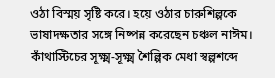ওঠা বিস্ময় সৃষ্টি করে। হয়ে ওঠার চারুশিল্পকে ভাষাদক্ষতার সঙ্গে নিষ্পন্ন করেছেন চঞ্চল নাঈম। কাঁথাস্টিচের সূক্ষ্ম-সূক্ষ্ম শৈল্পিক মেধা স্বল্পশব্দে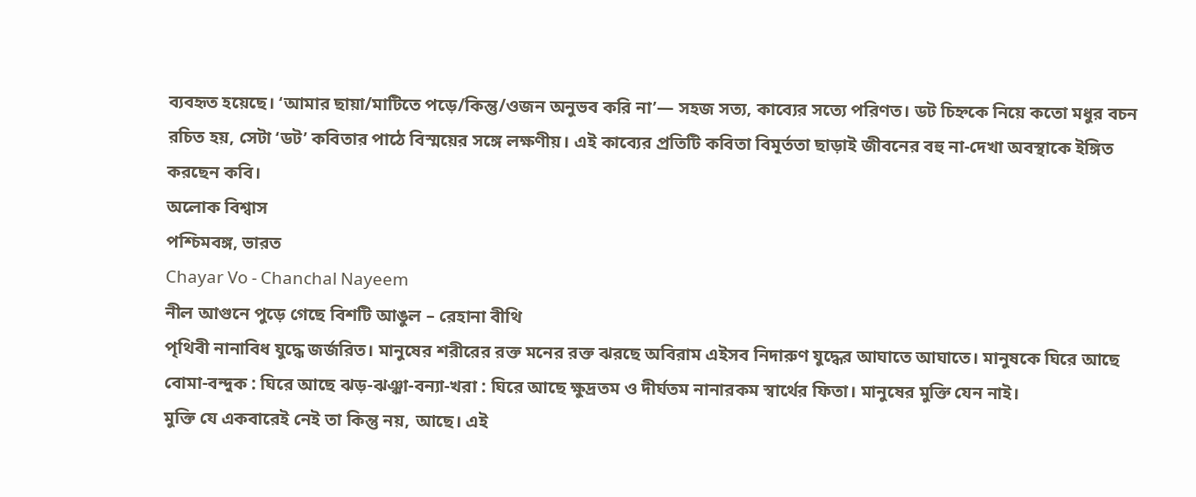ব্যবহৃত হয়েছে। ‘আমার ছায়া/মাটিতে পড়ে/কিন্তু/ওজন অনুভব করি না’— সহজ সত্য, কাব্যের সত্যে পরিণত। ডট চিহ্নকে নিয়ে কতো মধুর বচন রচিত হয়, সেটা ‘ডট’ কবিতার পাঠে বিস্ময়ের সঙ্গে লক্ষণীয়। এই কাব্যের প্রতিটি কবিতা বিমূর্ততা ছাড়াই জীবনের বহু না-দেখা অবস্থাকে ইঙ্গিত করছেন কবি।
অলোক বিশ্বাস
পশ্চিমবঙ্গ, ভারত
Chayar Vo - Chanchal Nayeem
নীল আগুনে পুড়ে গেছে বিশটি আঙুল – রেহানা বীথি
পৃথিবী নানাবিধ যুদ্ধে জর্জরিত। মানুষের শরীরের রক্ত মনের রক্ত ঝরছে অবিরাম এইসব নিদারুণ যুদ্ধের আঘাতে আঘাতে। মানুষকে ঘিরে আছে বোমা-বন্দুক : ঘিরে আছে ঝড়-ঝঞ্ঝা-বন্যা-খরা : ঘিরে আছে ক্ষুদ্রতম ও দীর্ঘতম নানারকম স্বার্থের ফিতা। মানুষের মুক্তি যেন নাই।
মুক্তি যে একবারেই নেই তা কিন্তু নয়, আছে। এই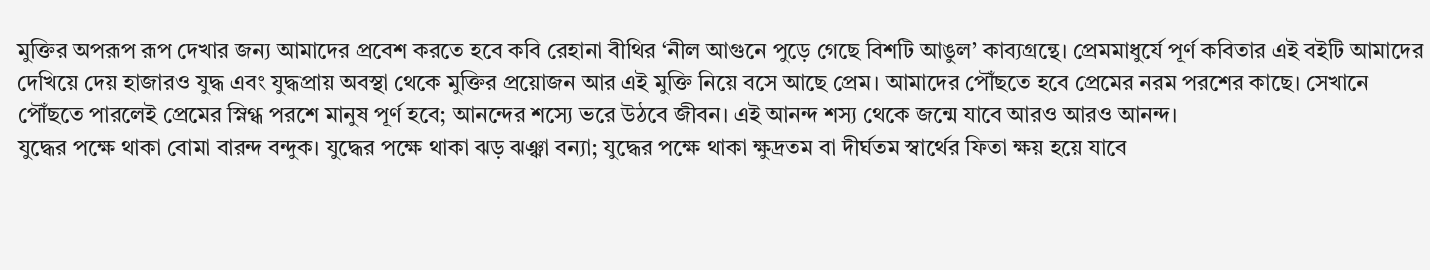মুক্তির অপরূপ রূপ দেখার জন্য আমাদের প্রবেশ করতে হবে কবি রেহানা বীথির ‘নীল আগুনে পুড়ে গেছে বিশটি আঙুল’ কাব্যগ্রন্থে। প্রেমমাধুর্যে পূর্ণ কবিতার এই বইটি আমাদের দেখিয়ে দেয় হাজারও যুদ্ধ এবং যুদ্ধপ্রায় অবস্থা থেকে মুক্তির প্রয়োজন আর এই মুক্তি নিয়ে বসে আছে প্রেম। আমাদের পৌঁছতে হবে প্রেমের নরম পরশের কাছে। সেখানে পৌঁছতে পারলেই প্রেমের স্নিগ্ধ পরশে মানুষ পূর্ণ হবে; আনন্দের শস্যে ভরে উঠবে জীবন। এই আনন্দ শস্য থেকে জন্মে যাবে আরও আরও আনন্দ।
যুদ্ধের পক্ষে থাকা বোমা বারন্দ বন্দুক। যুদ্ধের পক্ষে থাকা ঝড় ঝঞ্ঝা বন্যা; যুদ্ধের পক্ষে থাকা ক্ষুদ্রতম বা দীর্ঘতম স্বার্থের ফিতা ক্ষয় হয়ে যাবে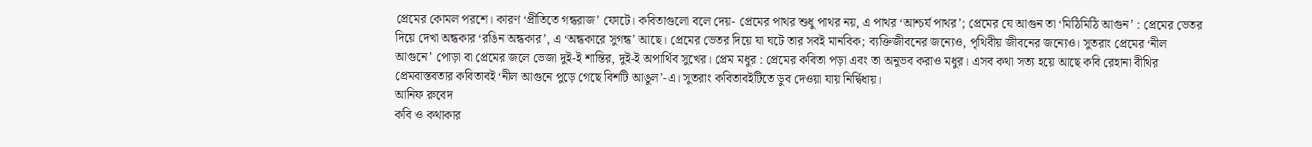প্রেমের কোমল পরশে। কারণ ‘প্রীতিতে গন্ধরাজ’ ফোটে। কবিতাগুলো বলে দেয়- প্রেমের পাথর শুধু পাথর নয়, এ পাথর ‘আশ্চর্য পাথর’; প্রেমের যে আগুন তা ‘মিঠিমিঠি আগুন’ : প্রেমের ভেতর দিয়ে দেখা অন্ধকার ‘রঙিন অন্ধকার’, এ ‘অন্ধকারে সুগন্ধ’ আছে। প্রেমের ভেতর দিয়ে যা ঘটে তার সবই মানবিক; ব্যক্তিজীবনের জন্যেও, পৃথিবীয় জীবনের জন্যেও। সুতরাং প্রেমের ‘নীল আগুনে’ পোড়া বা প্রেমের জলে ভেজা দুই-ই শান্তির, দুই-ই অপার্থিব সুখের। প্রেম মধুর : প্রেমের কবিতা পড়া এবং তা অনুভব করাও মধুর। এসব কথা সত্য হয়ে আছে কবি রেহানা বীথির প্রেমবাস্তবতার কবিতাবই ‘নীল আগুনে পুড়ে গেছে বিশটি আঙুল’-এ। সুতরাং কবিতাবইটিতে ডুব দেওয়া যায় নির্দ্বিধায়।
আনিফ রুবেদ
কবি ও কথাকার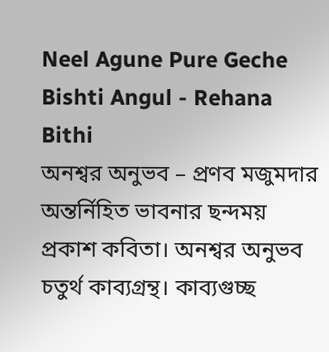Neel Agune Pure Geche Bishti Angul - Rehana Bithi
অনশ্বর অনুভব – প্রণব মজুমদার
অন্তর্নিহিত ভাবনার ছন্দময় প্রকাশ কবিতা। অনশ্বর অনুভব চতুর্থ কাব্যগ্রন্থ। কাব্যগুচ্ছ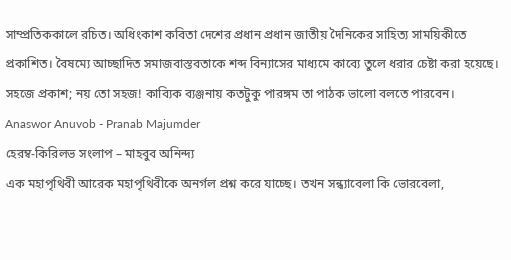সাম্প্রতিককালে রচিত। অধিংকাশ কবিতা দেশের প্রধান প্রধান জাতীয় দৈনিকের সাহিত্য সাময়িকীতে প্রকাশিত। বৈষম্যে আচ্ছাদিত সমাজবাস্তবতাকে শব্দ বিন্যাসের মাধ্যমে কাব্যে তুলে ধরার চেষ্টা করা হয়েছে। সহজে প্রকাশ; নয় তো সহজ! কাব্যিক ব্যঞ্জনায় কতটুকু পারঙ্গম তা পাঠক ভালো বলতে পারবেন।
Anaswor Anuvob - Pranab Majumder
হেরম্ব-কিরিলভ সংলাপ – মাহবুব অনিন্দ্য
এক মহাপৃথিবী আরেক মহাপৃথিবীকে অনর্গল প্রশ্ন করে যাচ্ছে। তখন সন্ধ্যাবেলা কি ভোরবেলা,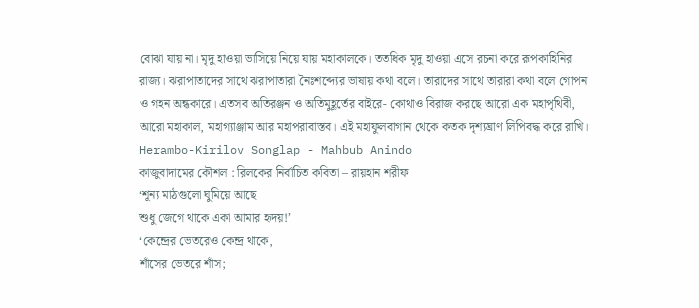বোঝা যায় না। মৃদু হাওয়া ভাসিয়ে নিয়ে যায় মহাকালকে। ততধিক মৃদু হাওয়া এসে রচনা করে রূপকাহিনির রাজ্য। ঝরাপাতাদের সাথে ঝরাপাতারা নৈঃশব্দ্যের ভাষায় কথা বলে। তারাদের সাথে তারারা কথা বলে গোপন ও গহন অন্ধকারে। এতসব অতিরঞ্জন ও অতিমুহূর্তের বাইরে- কোথাও বিরাজ করছে আরো এক মহাপৃথিবী, আরো মহাকাল, মহাগ্যাঞ্জাম আর মহাপরাবাস্তব। এই মহাফুলবাগান থেকে কতক দৃশ্যঘ্রাণ লিপিবদ্ধ করে রাখি।
Herambo-Kirilov Songlap - Mahbub Anindo
কাজুবাদামের কৌশল : রিলকের নির্বাচিত কবিতা – রায়হান শরীফ
‘শূন্য মাঠগুলো ঘুমিয়ে আছে
শুধু জেগে থাকে একা আমার হৃদয়!’
‘কেন্দ্রের ভেতরেও কেন্দ্র থাকে,
শাঁসের ভেতরে শাঁস;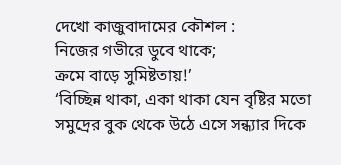দেখো কাজুবাদামের কৌশল :
নিজের গভীরে ডুবে থাকে;
ক্রমে বাড়ে সুমিষ্টতায়!’
‘বিচ্ছিন্ন থাকা, একা থাকা যেন বৃষ্টির মতো
সমুদ্রের বুক থেকে উঠে এসে সন্ধ্যার দিকে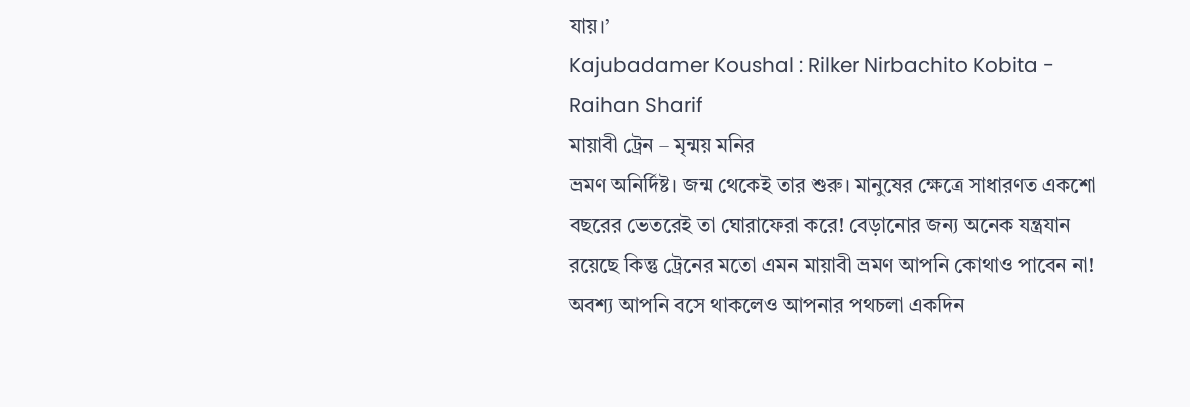যায়।’
Kajubadamer Koushal : Rilker Nirbachito Kobita - Raihan Sharif
মায়াবী ট্রেন – মৃন্ময় মনির
ভ্রমণ অনির্দিষ্ট। জন্ম থেকেই তার শুরু। মানুষের ক্ষেত্রে সাধারণত একশো বছরের ভেতরেই তা ঘোরাফেরা করে! বেড়ানোর জন্য অনেক যন্ত্রযান রয়েছে কিন্তু ট্রেনের মতো এমন মায়াবী ভ্রমণ আপনি কোথাও পাবেন না! অবশ্য আপনি বসে থাকলেও আপনার পথচলা একদিন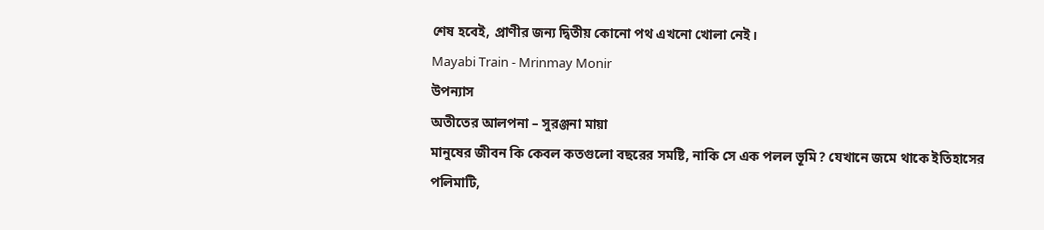শেষ হবেই, প্রাণীর জন্য দ্বিতীয় কোনো পথ এখনো খোলা নেই।
Mayabi Train - Mrinmay Monir
উপন্যাস
অতীতের আলপনা – সুরঞ্জনা মায়া
মানুষের জীবন কি কেবল কতগুলো বছরের সমষ্টি, নাকি সে এক পলল ভূমি? যেখানে জমে থাকে ইতিহাসের পলিমাটি,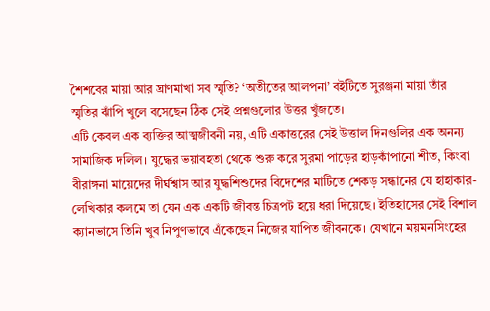শৈশবের মায়া আর ঘ্রাণমাখা সব স্মৃতি? ‘অতীতের আলপনা’ বইটিতে সুরঞ্জনা মায়া তাঁর স্মৃতির ঝাঁপি খুলে বসেছেন ঠিক সেই প্রশ্নগুলোর উত্তর খুঁজতে।
এটি কেবল এক ব্যক্তির আত্মজীবনী নয়, এটি একাত্তরের সেই উত্তাল দিনগুলির এক অনন্য সামাজিক দলিল। যুদ্ধের ভয়াবহতা থেকে শুরু করে সুরমা পাড়ের হাড়কাঁপানো শীত, কিংবা বীরাঙ্গনা মায়েদের দীর্ঘশ্বাস আর যুদ্ধশিশুদের বিদেশের মাটিতে শেকড় সন্ধানের যে হাহাকার- লেখিকার কলমে তা যেন এক একটি জীবন্ত চিত্রপট হয়ে ধরা দিয়েছে। ইতিহাসের সেই বিশাল ক্যানভাসে তিনি খুব নিপুণভাবে এঁকেছেন নিজের যাপিত জীবনকে। যেখানে ময়মনসিংহের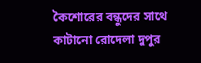কৈশোরের বন্ধুদের সাথে কাটানো রোদেলা দুপুর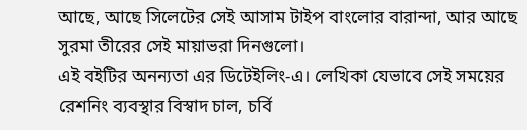আছে, আছে সিলেটের সেই আসাম টাইপ বাংলোর বারান্দা, আর আছে সুরমা তীরের সেই মায়াভরা দিনগুলো।
এই বইটির অনন্যতা এর ডিটেইলিং-এ। লেখিকা যেভাবে সেই সময়ের রেশনিং ব্যবস্থার বিস্বাদ চাল, চর্বি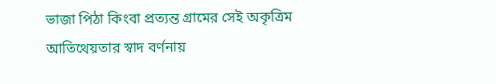ভাজা পিঠা কিংবা প্রত্যন্ত গ্রামের সেই অকৃত্রিম আতিথেয়তার স্বাদ বর্ণনায়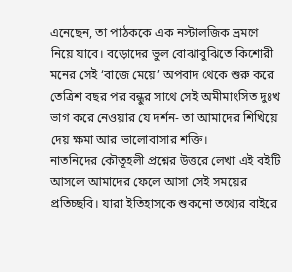এনেছেন, তা পাঠককে এক নস্টালজিক ভ্রমণে নিয়ে যাবে। বড়োদের ভুল বোঝাবুঝিতে কিশোরী মনের সেই ‘বাজে মেয়ে’ অপবাদ থেকে শুরু করে তেত্রিশ বছর পর বন্ধুর সাথে সেই অমীমাংসিত দুঃখ ভাগ করে নেওয়ার যে দর্শন- তা আমাদের শিখিয়ে দেয় ক্ষমা আর ভালোবাসার শক্তি।
নাতনিদের কৌতূহলী প্রশ্নের উত্তরে লেখা এই বইটি আসলে আমাদের ফেলে আসা সেই সময়ের প্রতিচ্ছবি। যারা ইতিহাসকে শুকনো তথ্যের বাইরে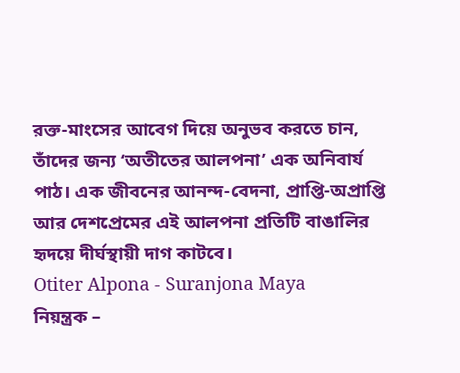রক্ত-মাংসের আবেগ দিয়ে অনুভব করতে চান, তাঁদের জন্য ‘অতীতের আলপনা’ এক অনিবার্য পাঠ। এক জীবনের আনন্দ-বেদনা, প্রাপ্তি-অপ্রাপ্তি আর দেশপ্রেমের এই আলপনা প্রতিটি বাঙালির হৃদয়ে দীর্ঘস্থায়ী দাগ কাটবে।
Otiter Alpona - Suranjona Maya
নিয়ন্ত্রক –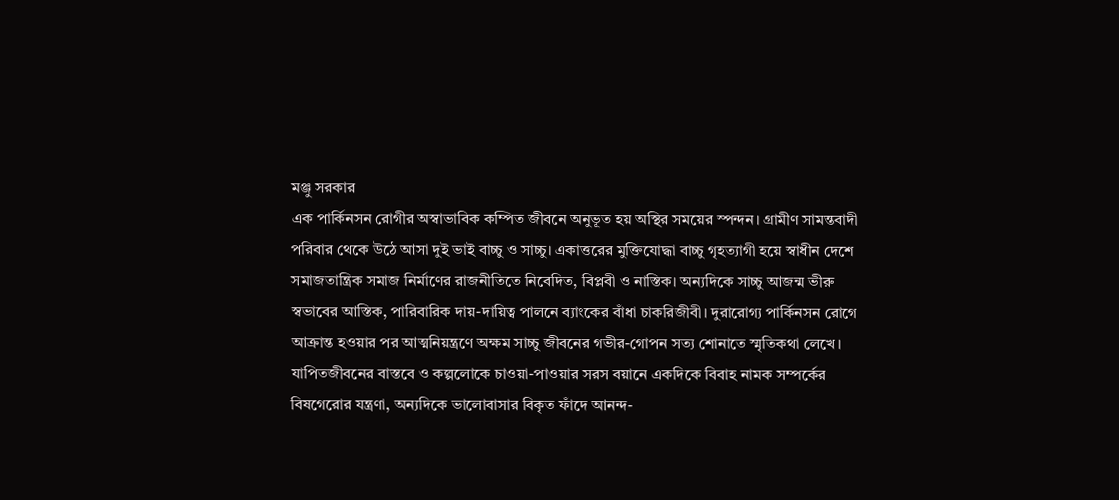মঞ্জু সরকার
এক পার্কিনসন রোগীর অস্বাভাবিক কম্পিত জীবনে অনুভূত হয় অস্থির সময়ের স্পন্দন। গ্রামীণ সামন্তবাদী পরিবার থেকে উঠে আসা দুই ভাই বাচ্চু ও সাচ্চু। একাত্তরের মুক্তিযোদ্ধা বাচ্চু গৃহত্যাগী হয়ে স্বাধীন দেশে সমাজতান্ত্রিক সমাজ নির্মাণের রাজনীতিতে নিবেদিত, বিপ্লবী ও নাস্তিক। অন্যদিকে সাচ্চু আজন্ম ভীরু স্বভাবের আস্তিক, পারিবারিক দায়-দায়িত্ব পালনে ব্যাংকের বাঁধা চাকরিজীবী। দুরারোগ্য পার্কিনসন রোগে আক্রান্ত হওয়ার পর আত্মনিয়ন্ত্রণে অক্ষম সাচ্চু জীবনের গভীর-গোপন সত্য শোনাতে স্মৃতিকথা লেখে। যাপিতজীবনের বাস্তবে ও কল্পলোকে চাওয়া-পাওয়ার সরস বয়ানে একদিকে বিবাহ নামক সম্পর্কের বিষগেরোর যন্ত্রণা, অন্যদিকে ভালোবাসার বিকৃত ফাঁদে আনন্দ-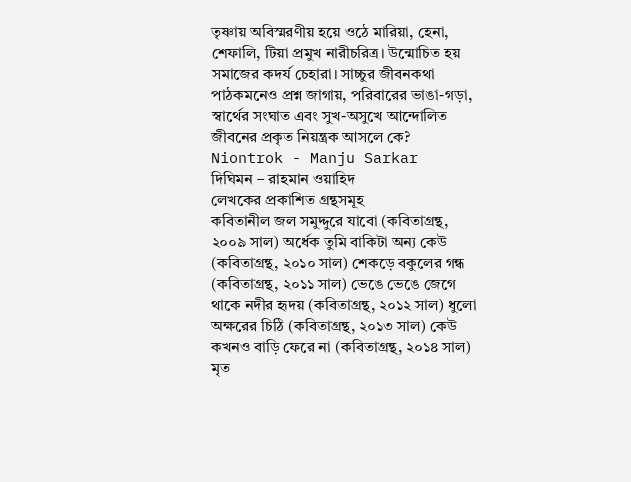তৃষ্ণায় অবিস্মরণীয় হয়ে ওঠে মারিয়া, হেনা, শেফালি, টিয়া প্রমুখ নারীচরিত্র। উন্মোচিত হয় সমাজের কদর্য চেহারা। সাচ্চুর জীবনকথা পাঠকমনেও প্রশ্ন জাগায়, পরিবারের ভাঙা-গড়া, স্বার্থের সংঘাত এবং সুখ-অসুখে আন্দোলিত জীবনের প্রকৃত নিয়ন্ত্রক আসলে কে?
Niontrok - Manju Sarkar
দিঘিমন – রাহমান ওয়াহিদ
লেখকের প্রকাশিত গ্রন্থসমূহ
কবিতানীল জল সমুদ্দুরে যাবো (কবিতাগ্রন্থ, ২০০৯ সাল) অর্ধেক তুমি বাকিটা অন্য কেউ (কবিতাগ্রন্থ, ২০১০ সাল) শেকড়ে বকুলের গন্ধ (কবিতাগ্রন্থ, ২০১১ সাল) ভেঙে ভেঙে জেগে থাকে নদীর হৃদয় (কবিতাগ্রন্থ, ২০১২ সাল) ধুলো অক্ষরের চিঠি (কবিতাগ্রন্থ, ২০১৩ সাল) কেউ কখনও বাড়ি ফেরে না (কবিতাগ্রন্থ, ২০১৪ সাল) মৃত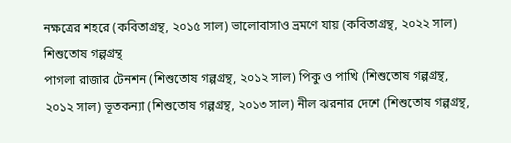নক্ষত্রের শহরে (কবিতাগ্রন্থ, ২০১৫ সাল) ভালোবাসাও ভ্রমণে যায় (কবিতাগ্রন্থ, ২০২২ সাল)
শিশুতোষ গল্পগ্রন্থ
পাগলা রাজার টেনশন (শিশুতোষ গল্পগ্রন্থ, ২০১২ সাল) পিকু ও পাখি (শিশুতোষ গল্পগ্রন্থ, ২০১২ সাল) ভূতকন্যা (শিশুতোষ গল্পগ্রন্থ, ২০১৩ সাল) নীল ঝরনার দেশে (শিশুতোষ গল্পগ্রন্থ,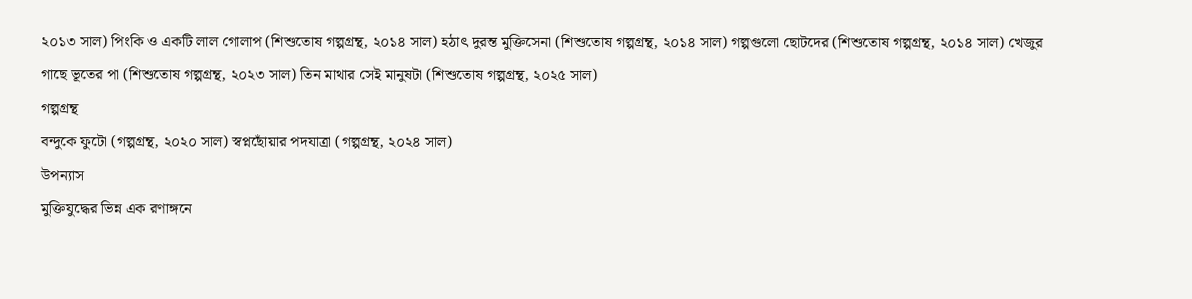২০১৩ সাল) পিংকি ও একটি লাল গোলাপ (শিশুতোষ গল্পগ্রন্থ, ২০১৪ সাল) হঠাৎ দুরন্ত মুক্তিসেনা (শিশুতোষ গল্পগ্রন্থ, ২০১৪ সাল) গল্পগুলো ছোটদের (শিশুতোষ গল্পগ্রন্থ, ২০১৪ সাল) খেজুর গাছে ভূতের পা (শিশুতোষ গল্পগ্রন্থ, ২০২৩ সাল) তিন মাথার সেই মানুষটা (শিশুতোষ গল্পগ্রন্থ, ২০২৫ সাল)
গল্পগ্রন্থ
বন্দুকে ফুটো (গল্পগ্রন্থ, ২০২০ সাল) স্বপ্নছোঁয়ার পদযাত্রা (গল্পগ্রন্থ, ২০২৪ সাল)
উপন্যাস
মুক্তিযুদ্ধের ভিন্ন এক রণাঙ্গনে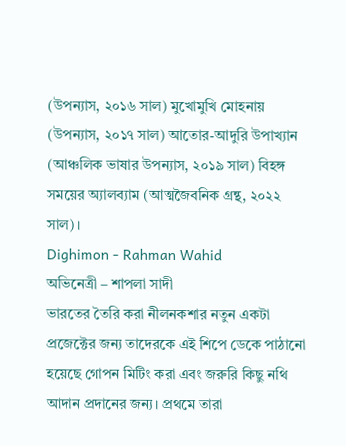(উপন্যাস, ২০১৬ সাল) মুখোমুখি মোহনায় (উপন্যাস, ২০১৭ সাল) আতোর-আদুরি উপাখ্যান (আঞ্চলিক ভাষার উপন্যাস, ২০১৯ সাল) বিহঙ্গ সময়ের অ্যালব্যাম (আত্মজৈবনিক গ্রন্থ, ২০২২ সাল)।
Dighimon - Rahman Wahid
অভিনেত্রী – শাপলা সাদী
ভারতের তৈরি করা নীলনকশার নতুন একটা প্রজেক্টের জন্য তাদেরকে এই শিপে ডেকে পাঠানো হয়েছে গোপন মিটিং করা এবং জরুরি কিছু নথি আদান প্রদানের জন্য। প্রথমে তারা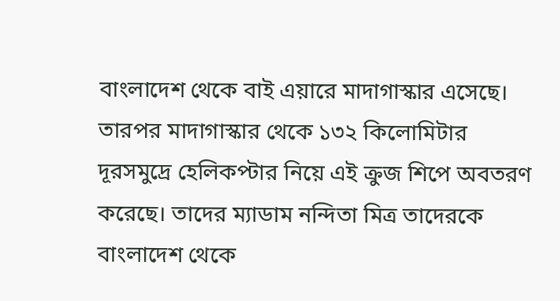বাংলাদেশ থেকে বাই এয়ারে মাদাগাস্কার এসেছে। তারপর মাদাগাস্কার থেকে ১৩২ কিলোমিটার দূরসমুদ্রে হেলিকপ্টার নিয়ে এই ক্রুজ শিপে অবতরণ করেছে। তাদের ম্যাডাম নন্দিতা মিত্র তাদেরকে বাংলাদেশ থেকে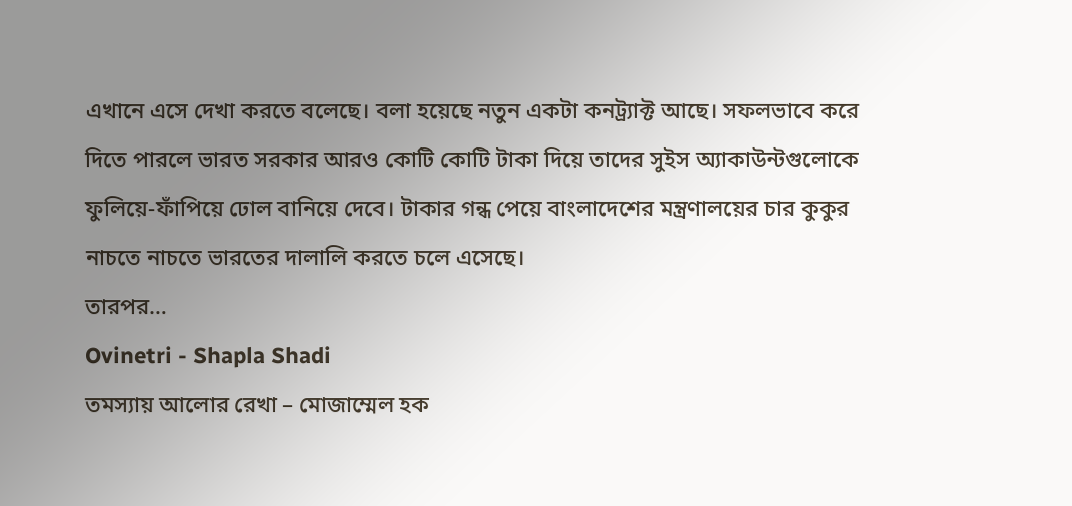এখানে এসে দেখা করতে বলেছে। বলা হয়েছে নতুন একটা কনট্র্যাক্ট আছে। সফলভাবে করে দিতে পারলে ভারত সরকার আরও কোটি কোটি টাকা দিয়ে তাদের সুইস অ্যাকাউন্টগুলোকে ফুলিয়ে-ফাঁপিয়ে ঢোল বানিয়ে দেবে। টাকার গন্ধ পেয়ে বাংলাদেশের মন্ত্রণালয়ের চার কুকুর নাচতে নাচতে ভারতের দালালি করতে চলে এসেছে।
তারপর…
Ovinetri - Shapla Shadi
তমস্যায় আলোর রেখা – মোজাম্মেল হক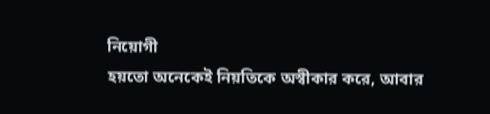নিয়োগী
হয়তো অনেকেই নিয়তিকে অস্বীকার করে, আবার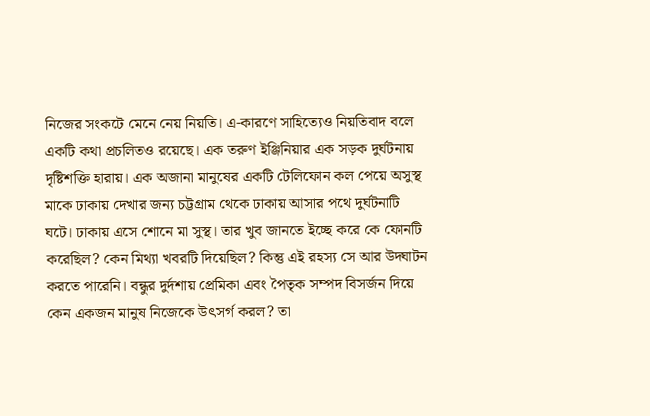নিজের সংকটে মেনে নেয় নিয়তি। এ-কারণে সাহিত্যেও নিয়তিবাদ বলে একটি কথা প্রচলিতও রয়েছে। এক তরুণ ইঞ্জিনিয়ার এক সড়ক দুর্ঘটনায় দৃষ্টিশক্তি হারায়। এক অজানা মানুষের একটি টেলিফোন কল পেয়ে অসুস্থ মাকে ঢাকায় দেখার জন্য চট্টগ্রাম থেকে ঢাকায় আসার পথে দুর্ঘটনাটি ঘটে। ঢাকায় এসে শোনে মা সুস্থ। তার খুব জানতে ইচ্ছে করে কে ফোনটি করেছিল? কেন মিথ্যা খবরটি দিয়েছিল? কিন্তু এই রহস্য সে আর উদ্ঘাটন করতে পারেনি। বন্ধুর দুর্দশায় প্রেমিকা এবং পৈতৃক সম্পদ বিসর্জন দিয়ে কেন একজন মানুষ নিজেকে উৎসর্গ করল? তা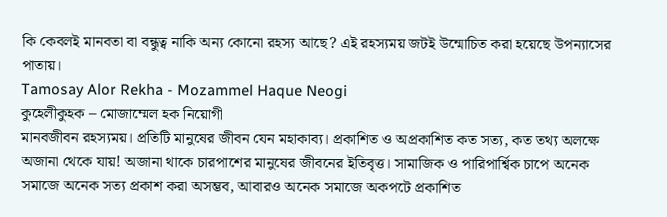কি কেবলই মানবতা বা বন্ধুত্ব নাকি অন্য কোনো রহস্য আছে? এই রহস্যময় জটই উন্মোচিত করা হয়েছে উপন্যাসের পাতায়।
Tamosay Alor Rekha - Mozammel Haque Neogi
কুহেলীকুহক – মোজাম্মেল হক নিয়োগী
মানবজীবন রহস্যময়। প্রতিটি মানুষের জীবন যেন মহাকাব্য। প্রকাশিত ও অপ্রকাশিত কত সত্য, কত তথ্য অলক্ষে অজানা থেকে যায়! অজানা থাকে চারপাশের মানুষের জীবনের ইতিবৃত্ত। সামাজিক ও পারিপার্শ্বিক চাপে অনেক সমাজে অনেক সত্য প্রকাশ করা অসম্ভব, আবারও অনেক সমাজে অকপটে প্রকাশিত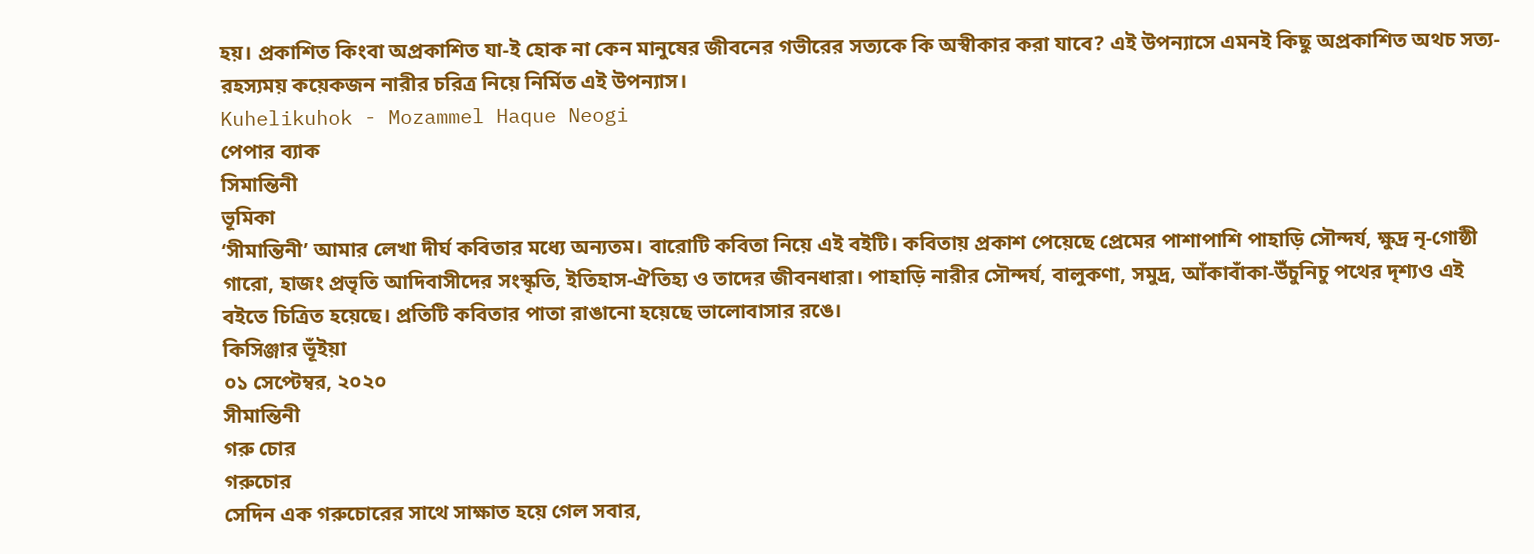হয়। প্রকাশিত কিংবা অপ্রকাশিত যা-ই হোক না কেন মানুষের জীবনের গভীরের সত্যকে কি অস্বীকার করা যাবে? এই উপন্যাসে এমনই কিছু অপ্রকাশিত অথচ সত্য- রহস্যময় কয়েকজন নারীর চরিত্র নিয়ে নির্মিত এই উপন্যাস।
Kuhelikuhok - Mozammel Haque Neogi
পেপার ব্যাক
সিমান্তিনী
ভূমিকা
‘সীমান্তিনী’ আমার লেখা দীর্ঘ কবিতার মধ্যে অন্যতম। বারোটি কবিতা নিয়ে এই বইটি। কবিতায় প্রকাশ পেয়েছে প্রেমের পাশাপাশি পাহাড়ি সৌন্দর্য, ক্ষুদ্র নৃ-গোষ্ঠী গারো, হাজং প্রভৃতি আদিবাসীদের সংস্কৃতি, ইতিহাস-ঐতিহ্য ও তাদের জীবনধারা। পাহাড়ি নারীর সৌন্দর্য, বালুকণা, সমুদ্র, আঁকাবাঁকা-উঁচুনিচু পথের দৃশ্যও এই বইতে চিত্রিত হয়েছে। প্রতিটি কবিতার পাতা রাঙানো হয়েছে ভালোবাসার রঙে।
কিসিঞ্জার ভূঁইয়া
০১ সেপ্টেম্বর, ২০২০
সীমান্তিনী
গরু চোর
গরুচোর
সেদিন এক গরুচোরের সাথে সাক্ষাত হয়ে গেল সবার,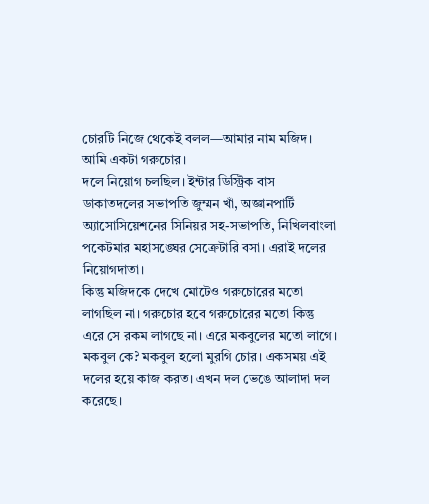চোরটি নিজে থেকেই বলল—আমার নাম মজিদ। আমি একটা গরুচোর।
দলে নিয়োগ চলছিল। ইন্টার ডিস্ট্রিক বাস ডাকাতদলের সভাপতি জুম্মন খাঁ, অজ্ঞানপার্টি অ্যাসোসিয়েশনের সিনিয়র সহ-সভাপতি, নিখিলবাংলা পকেটমার মহাসঙ্ঘের সেক্রেটারি বসা। এরাই দলের নিয়োগদাতা।
কিন্তু মজিদকে দেখে মোটেও গরুচোরের মতো লাগছিল না। গরুচোর হবে গরুচোরের মতো কিন্তু এরে সে রকম লাগছে না। এরে মকবুলের মতো লাগে।
মকবুল কে? মকবুল হলো মুরগি চোর। একসময় এই দলের হয়ে কাজ করত। এখন দল ভেঙে আলাদা দল করেছে।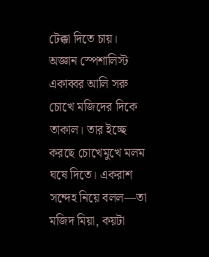টেক্কা দিতে চায়।
অজ্ঞান স্পেশালিস্ট একাব্বর আলি সরু চোখে মজিদের দিকে তাকাল। তার ইচ্ছে করছে চোখেমুখে মলম ঘষে দিতে। একরাশ সন্দেহ নিয়ে বলল—তা মজিদ মিয়া, কয়টা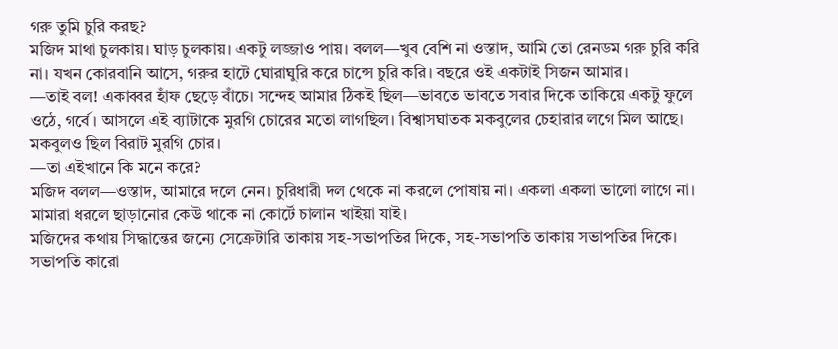গরু তুমি চুরি করছ?
মজিদ মাথা চুলকায়। ঘাড় চুলকায়। একটু লজ্জাও পায়। বলল—খুব বেশি না ওস্তাদ, আমি তো রেনডম গরু চুরি করি না। যখন কোরবানি আসে, গরুর হাটে ঘোরাঘুরি করে চান্সে চুরি করি। বছরে ওই একটাই সিজন আমার।
—তাই বল! একাব্বর হাঁফ ছেড়ে বাঁচে। সন্দেহ আমার ঠিকই ছিল—ভাবতে ভাবতে সবার দিকে তাকিয়ে একটু ফুলে ওঠে, গর্বে। আসলে এই ব্যাটাকে মুরগি চোরের মতো লাগছিল। বিশ্বাসঘাতক মকবুলের চেহারার লগে মিল আছে। মকবুলও ছিল বিরাট মুরগি চোর।
—তা এইখানে কি মনে করে?
মজিদ বলল—ওস্তাদ, আমারে দলে নেন। চুরিধারী দল থেকে না করলে পোষায় না। একলা একলা ভালো লাগে না। মামারা ধরলে ছাড়ানোর কেউ থাকে না কোর্টে চালান খাইয়া যাই।
মজিদের কথায় সিদ্ধান্তের জন্যে সেক্রেটারি তাকায় সহ-সভাপতির দিকে, সহ-সভাপতি তাকায় সভাপতির দিকে। সভাপতি কারো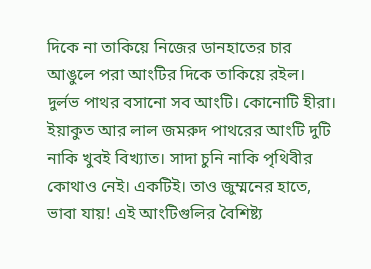দিকে না তাকিয়ে নিজের ডানহাতের চার আঙুলে পরা আংটির দিকে তাকিয়ে রইল। দুর্লভ পাথর বসানো সব আংটি। কোনোটি হীরা। ইয়াকুত আর লাল জমরুদ পাথরের আংটি দুটি নাকি খুবই বিখ্যাত। সাদা চুনি নাকি পৃথিবীর কোথাও নেই। একটিই। তাও জুম্মনের হাতে, ভাবা যায়! এই আংটিগুলির বৈশিষ্ট্য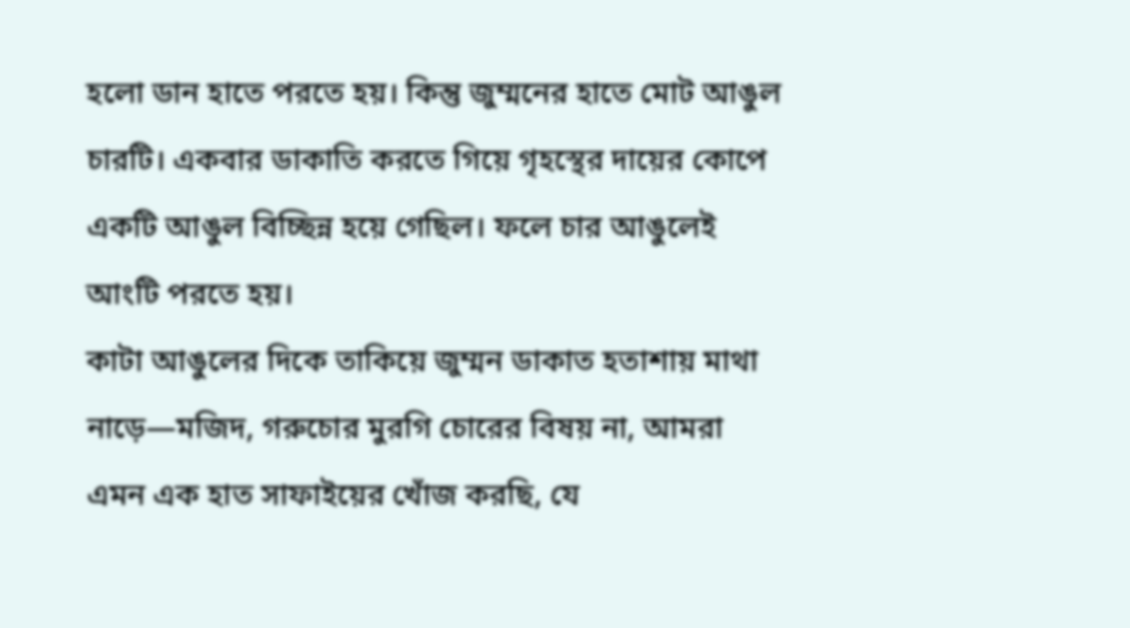হলো ডান হাতে পরতে হয়। কিন্তু জুম্মনের হাতে মোট আঙুল চারটি। একবার ডাকাতি করতে গিয়ে গৃহস্থের দায়ের কোপে একটি আঙুল বিচ্ছিন্ন হয়ে গেছিল। ফলে চার আঙুলেই আংটি পরতে হয়।
কাটা আঙুলের দিকে তাকিয়ে জুম্মন ডাকাত হতাশায় মাথা নাড়ে—মজিদ, গরুচোর মুরগি চোরের বিষয় না, আমরা এমন এক হাত সাফাইয়ের খোঁজ করছি, যে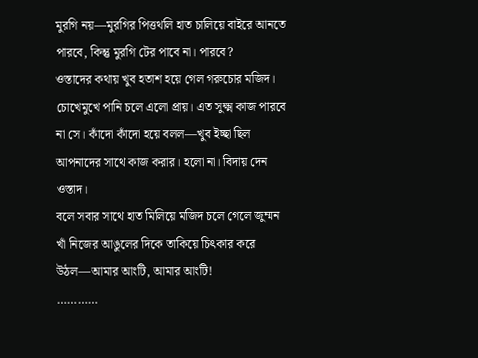মুরগি নয়—মুরগির পিত্তথলি হাত চালিয়ে বাইরে আনতে পারবে, কিন্তু মুরগি টের পাবে না। পারবে?
ওস্তাদের কথায় খুব হতাশ হয়ে গেল গরুচোর মজিদ। চোখেমুখে পানি চলে এলো প্রায়। এত সুক্ষ্ম কাজ পারবে না সে। কাঁদো কাঁদো হয়ে বলল—খুব ইচ্ছা ছিল আপনাদের সাথে কাজ করার। হলো না। বিদায় দেন ওস্তাদ।
বলে সবার সাথে হাত মিলিয়ে মজিদ চলে গেলে জুম্মন খাঁ নিজের আঙুলের দিকে তাকিয়ে চিৎকার করে উঠল—আমার আংটি, আমার আংটি!
…………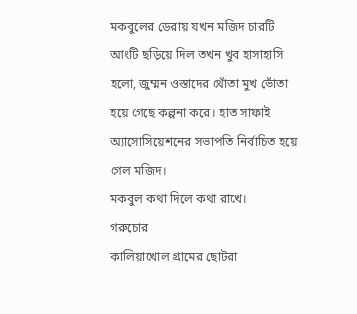মকবুলের ডেরায় যখন মজিদ চারটি আংটি ছড়িয়ে দিল তখন খুব হাসাহাসি হলো, জুম্মন ওস্তাদের থোঁতা মুখ ভোঁতা হয়ে গেছে কল্পনা করে। হাত সাফাই অ্যাসোসিয়েশনের সভাপতি নির্বাচিত হয়ে গেল মজিদ।
মকবুল কথা দিলে কথা রাখে।
গরুচোর
কালিয়াখোল গ্রামের ছোটরা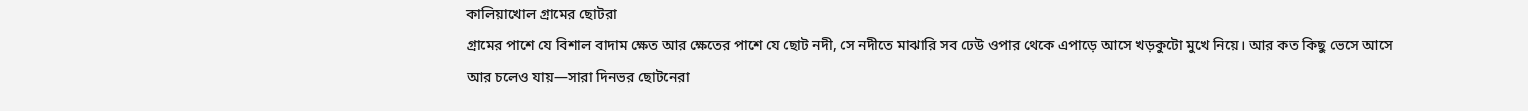কালিয়াখোল গ্রামের ছোটরা
গ্রামের পাশে যে বিশাল বাদাম ক্ষেত আর ক্ষেতের পাশে যে ছোট নদী, সে নদীতে মাঝারি সব ঢেউ ওপার থেকে এপাড়ে আসে খড়কুটো মুখে নিয়ে। আর কত কিছু ভেসে আসে আর চলেও যায়—সারা দিনভর ছোটনেরা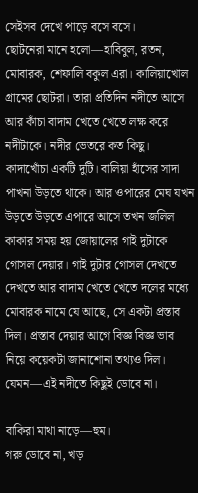সেইসব দেখে পাড়ে বসে বসে।
ছোটনেরা মানে হলো—হাবিবুল, রতন, মোবারক, শেফালি বকুল এরা। কালিয়াখোল গ্রামের ছোটরা। তারা প্রতিদিন নদীতে আসে আর কাঁচা বাদাম খেতে খেতে লক্ষ করে নদীটাকে। নদীর ভেতরে কত কিছু। কাদাখোঁচা একটি দুটি। বালিয়া হাঁসের সাদা পাখনা উড়তে থাকে। আর ওপারের মেঘ যখন উড়তে উড়তে এপারে আসে তখন জলিল কাকার সময় হয় জোয়ালের গাই দুটাকে গোসল দেয়ার। গাই দুটার গোসল দেখতে দেখতে আর বাদাম খেতে খেতে দলের মধ্যে মোবারক নামে যে আছে, সে একটা প্রস্তাব দিল। প্রস্তাব দেয়ার আগে বিজ্ঞ বিজ্ঞ ভাব নিয়ে কয়েকটা জানাশোনা তথ্যও দিল। যেমন—এই নদীতে কিছুই ডোবে না।

বাকিরা মাথা নাড়ে—হুম।
গরু ডোবে না, খড়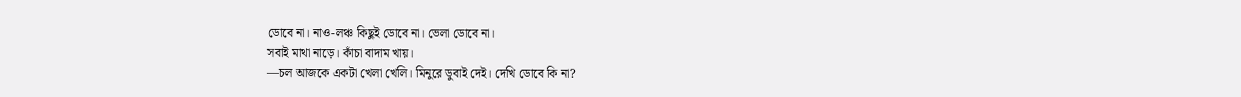ডোবে না। নাও-লঞ্চ কিছুই ডোবে না। ভেলা ডোবে না।
সবাই মাথা নাড়ে। কাঁচা বাদাম খায়।
—চল আজকে একটা খেলা খেলি। মিনুরে ডুবাই দেই। দেখি ডোবে কি না?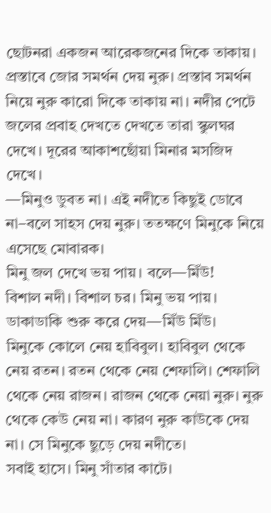ছোটনরা একজন আরেকজনের দিকে তাকায়। প্রস্তাবে জোর সমর্থন দেয় নুরু। প্রস্তাব সমর্থন নিয়ে নুরু কারো দিকে তাকায় না। নদীর পেটে জলের প্রবাহ দেখতে দেখতে তারা স্কুলঘর দেখে। দূরের আকাশছোঁয়া মিনার মসজিদ দেখে।
—মিনুও ডুবত না। এই নদীতে কিছুই ডোবে না–বলে সাহস দেয় নুরু। ততক্ষণে মিনুকে নিয়ে এসেছে মোবারক।
মিনু জল দেখে ভয় পায়। বলে—মিঁউ!
বিশাল নদী। বিশাল চর। মিনু ভয় পায়। ডাকাডাকি শুরু করে দেয়—মিঁউ মিঁউ।
মিনুকে কোলে নেয় হাবিবুল। হাবিবুল থেকে নেয় রতন। রতন থেকে নেয় শেফালি। শেফালি থেকে নেয় রাজন। রাজন থেকে নেয়া নুরু। নুরু থেকে কেউ নেয় না। কারণ নুরু কাউকে দেয় না। সে মিনুকে ছুড়ে দেয় নদীতে।
সবাই হাসে। মিনু সাঁতার কাটে।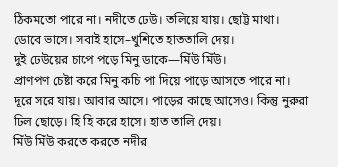ঠিকমতো পারে না। নদীতে ঢেউ। তলিয়ে যায়। ছোট্ট মাথা। ডোবে ভাসে। সবাই হাসে–খুশিতে হাততালি দেয়।
দুই ঢেউয়ের চাপে পড়ে মিনু ডাকে—মিঁউ মিঁউ।
প্রাণপণ চেষ্টা করে মিনু কচি পা দিয়ে পাড়ে আসতে পারে না। দূরে সরে যায়। আবার আসে। পাড়ের কাছে আসেও। কিন্তু নুরুরা ঢিল ছোড়ে। হি হি করে হাসে। হাত তালি দেয়।
মিঁউ মিঁউ করতে করতে নদীর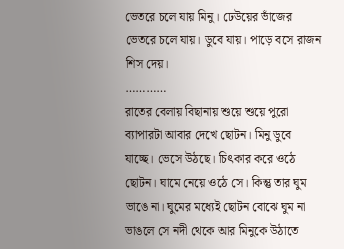ভেতরে চলে যায় মিনু। ঢেউয়ের ভাঁজের ভেতরে চলে যায়। ডুবে যায়। পাড়ে বসে রাজন শিস দেয়।
…………
রাতের বেলায় বিছানায় শুয়ে শুয়ে পুরো ব্যাপারটা আবার দেখে ছোটন। মিনু ডুবে যাচ্ছে। ভেসে উঠছে। চিৎকার করে ওঠে ছোটন। ঘামে নেয়ে ওঠে সে। কিন্তু তার ঘুম ভাঙে না। ঘুমের মধ্যেই ছোটন বোঝে ঘুম না ভাঙলে সে নদী থেকে আর মিনুকে উঠাতে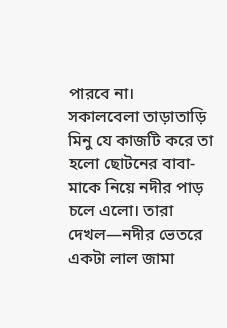পারবে না।
সকালবেলা তাড়াতাড়ি মিনু যে কাজটি করে তা হলো ছোটনের বাবা-মাকে নিয়ে নদীর পাড় চলে এলো। তারা দেখল—নদীর ভেতরে একটা লাল জামা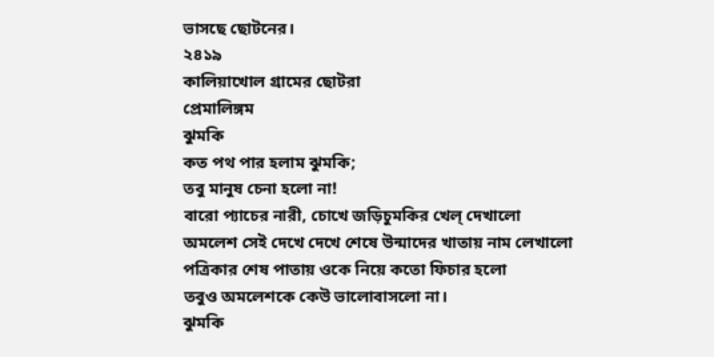ভাসছে ছোটনের।
২৪১৯
কালিয়াখোল গ্রামের ছোটরা
প্রেমালিঙ্গম
ঝুমকি
কত পথ পার হলাম ঝুমকি;
তবু মানুষ চেনা হলো না!
বারো প্যাচের নারী, চোখে জড়িচুমকির খেল্ দেখালো
অমলেশ সেই দেখে দেখে শেষে উন্মাদের খাতায় নাম লেখালো
পত্রিকার শেষ পাতায় ওকে নিয়ে কতো ফিচার হলো
তবুও অমলেশকে কেউ ভালোবাসলো না।
ঝুমকি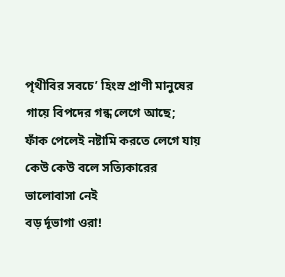পৃথীবির সবচে’ হিংস্র প্রাণী মানুষের
গায়ে বিপদের গন্ধ লেগে আছে;
ফাঁক পেলেই নষ্টামি করতে লেগে যায়
কেউ কেউ বলে সত্যিকারের ভালোবাসা নেই
বড় র্দূভাগা ওরা!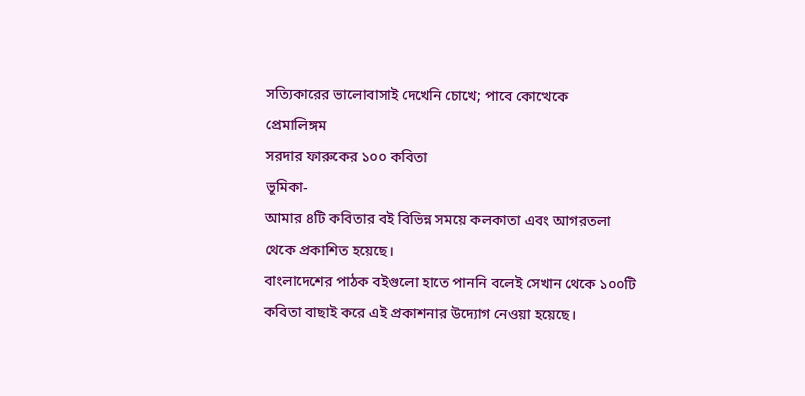সত্যিকারের ভালোবাসাই দেখেনি চোখে; পাবে কোত্থেকে
প্রেমালিঙ্গম
সরদার ফারুকের ১০০ কবিতা
ভূমিকা-
আমার ৪টি কবিতার বই বিভিন্ন সময়ে কলকাতা এবং আগরতলা থেকে প্রকাশিত হয়েছে।
বাংলাদেশের পাঠক বইগুলো হাতে পাননি বলেই সেখান থেকে ১০০টি কবিতা বাছাই করে এই প্রকাশনার উদ্যোগ নেওয়া হয়েছে।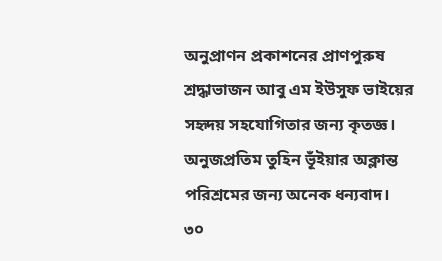অনুপ্রাণন প্রকাশনের প্রাণপুরুষ শ্রদ্ধাভাজন আবু এম ইউসুফ ভাইয়ের সহৃদয় সহযোগিতার জন্য কৃতজ্ঞ।
অনুজপ্রতিম তুহিন ভূঁইয়ার অক্লান্ত পরিশ্রমের জন্য অনেক ধন্যবাদ।
৩০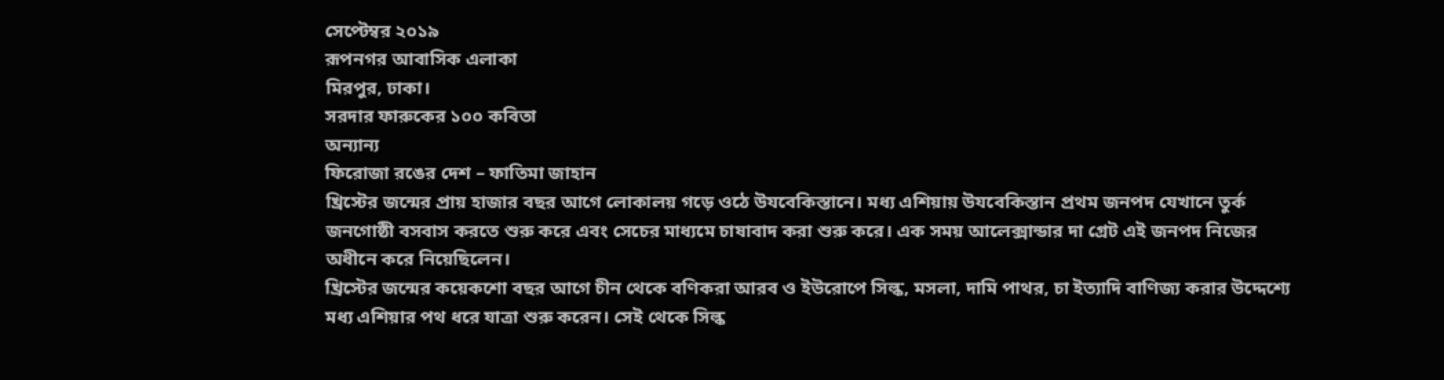সেপ্টেম্বর ২০১৯
রূপনগর আবাসিক এলাকা
মিরপুর, ঢাকা।
সরদার ফারুকের ১০০ কবিতা
অন্যান্য
ফিরোজা রঙের দেশ – ফাতিমা জাহান
খ্রিস্টের জন্মের প্রায় হাজার বছর আগে লোকালয় গড়ে ওঠে উযবেকিস্তানে। মধ্য এশিয়ায় উযবেকিস্তান প্রথম জনপদ যেখানে তুর্ক জনগোষ্ঠী বসবাস করতে শুরু করে এবং সেচের মাধ্যমে চাষাবাদ করা শুরু করে। এক সময় আলেক্সান্ডার দা গ্রেট এই জনপদ নিজের অধীনে করে নিয়েছিলেন।
খ্রিস্টের জন্মের কয়েকশো বছর আগে চীন থেকে বণিকরা আরব ও ইউরোপে সিল্ক, মসলা, দামি পাথর, চা ইত্যাদি বাণিজ্য করার উদ্দেশ্যে মধ্য এশিয়ার পথ ধরে যাত্রা শুরু করেন। সেই থেকে সিল্ক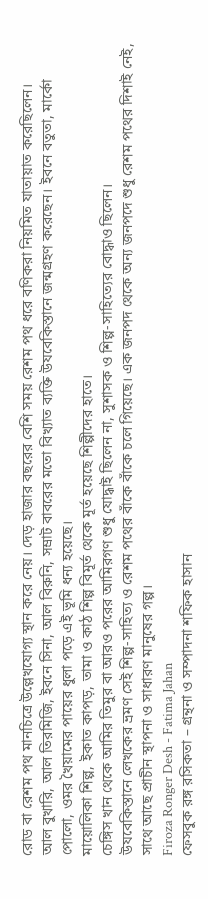রোড বা রেশম পথ মানচিত্রে উল্লেখযোগ্য স্থান করে নেয়। দেড় হাজার বছরের বেশি সময় রেশম পথ ধরে বণিকরা নিয়মিত যাতায়াত করেছিলেন।
আল বুখারি, আল তিরমিজি, ইবনে সিনা, আল বিরুনি, সম্রাট বাবরের মতো বিখ্যাত ব্যক্তি উযবেকিস্তানে জন্মগ্রহণ করেছেন। ইবনে বতুতা, মার্কো পোলো, ওমর খৈয়ামের পায়ের ধুলা পড়ে এই ভূমি ধন্য হয়েছে।
মায়োলিকা শিল্প, ইকাত কাপড়, তামা ও কাঠ শিল্প বিমূর্ত থেকে মূর্ত হয়েছে শিল্পীদের হাতে।
চেঙ্গিস খান থেকে আমির তিমুর বা আরও পরের আমিরগণ শুধু যোদ্ধাই ছিলেন না, সুশাসক ও শিল্প-সাহিত্যের বোদ্ধাও ছিলেন।
উযবেকিস্তানে লেখকের ভ্রমণ সেই শিল্প-সাহিত্য ও রেশম পথের বাঁকে বাঁকে চলে গিয়েছে। এক জনপদ থেকে অন্য জনপদে শুধু রেশম পথের দিশাই নেই, সাথে আছে প্রাচীন স্থাপনা ও সাধারণ মানুষের গল্প।
Firoza Ronger Desh - Fatima Jahan
ফেসবুক রঙ্গ রসিকতা – গ্রন্থনা ও সম্পাদনা শফিক হাসান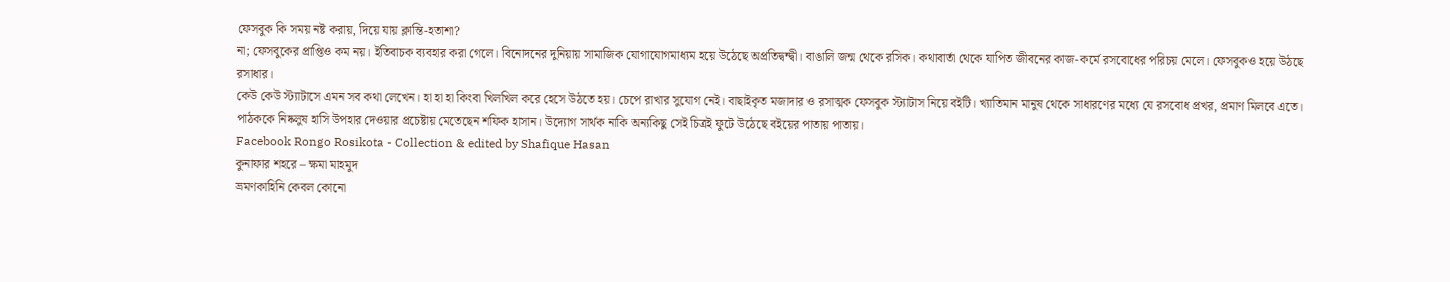ফেসবুক কি সময় নষ্ট করায়, দিয়ে যায় ক্লান্তি-হতাশা?
না; ফেসবুকের প্রাপ্তিও কম নয়। ইতিবাচক ব্যবহার করা গেলে। বিনোদনের দুনিয়ায় সামাজিক যোগাযোগমাধ্যম হয়ে উঠেছে অপ্রতিদ্বন্দ্বী। বাঙালি জন্ম থেকে রসিক। কথাবার্তা থেকে যাপিত জীবনের কাজ-কর্মে রসবোধের পরিচয় মেলে। ফেসবুকও হয়ে উঠছে রসাধার।
কেউ কেউ স্ট্যাটাসে এমন সব কথা লেখেন। হা হা হা কিংবা খিলখিল করে হেসে উঠতে হয়। চেপে রাখার সুযোগ নেই। বাছাইকৃত মজাদার ও রসাত্মক ফেসবুক স্ট্যাটাস নিয়ে বইটি। খ্যাতিমান মানুষ থেকে সাধারণের মধ্যে যে রসবোধ প্রখর, প্রমাণ মিলবে এতে।
পাঠককে নিষ্কলুষ হাসি উপহার দেওয়ার প্রচেষ্টায় মেতেছেন শফিক হাসান। উদ্যোগ সার্থক নাকি অন্যকিছু সেই চিত্রই ফুটে উঠেছে বইয়ের পাতায় পাতায়।
Facebook Rongo Rosikota - Collection & edited by Shafique Hasan
কুনাফার শহরে – ক্ষমা মাহমুদ
ভ্রমণকাহিনি কেবল কোনো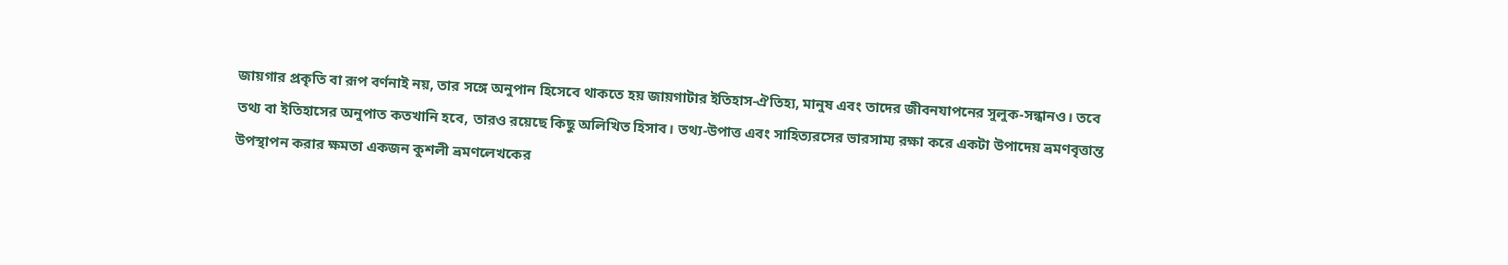জায়গার প্রকৃতি বা রূপ বর্ণনাই নয়, তার সঙ্গে অনুপান হিসেবে থাকতে হয় জায়গাটার ইতিহাস-ঐতিহ্য, মানুষ এবং তাদের জীবনযাপনের সুলুক-সন্ধানও। তবে তথ্য বা ইতিহাসের অনুপাত কতখানি হবে, তারও রয়েছে কিছু অলিখিত হিসাব। তথ্য-উপাত্ত এবং সাহিত্যরসের ভারসাম্য রক্ষা করে একটা উপাদেয় ভ্রমণবৃত্তান্ত উপস্থাপন করার ক্ষমতা একজন কুশলী ভ্রমণলেখকের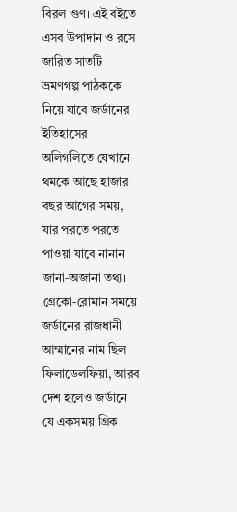বিরল গুণ। এই বইতে এসব উপাদান ও রসে জারিত সাতটি ভ্রমণগল্প পাঠককে নিয়ে যাবে জর্ডানের ইতিহাসের অলিগলিতে যেখানে থমকে আছে হাজার বছর আগের সময়, যার পরতে পরতে পাওয়া যাবে নানান জানা-অজানা তথ্য।
গ্রেকো-রোমান সময়ে জর্ডানের রাজধানী আম্মানের নাম ছিল ফিলাডেলফিয়া, আরব দেশ হলেও জর্ডানে যে একসময় গ্রিক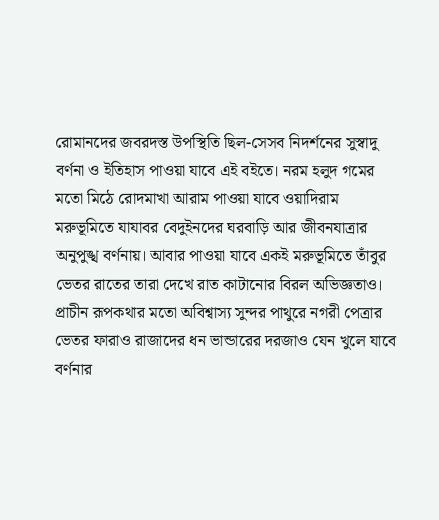রোমানদের জবরদস্ত উপস্থিতি ছিল-সেসব নিদর্শনের সুস্বাদু বর্ণনা ও ইতিহাস পাওয়া যাবে এই বইতে। নরম হলুদ গমের মতো মিঠে রোদমাখা আরাম পাওয়া যাবে ওয়াদিরাম মরুভূমিতে যাযাবর বেদুইনদের ঘরবাড়ি আর জীবনযাত্রার অনুপুঙ্খ বর্ণনায়। আবার পাওয়া যাবে একই মরুভূমিতে তাঁবুর ভেতর রাতের তারা দেখে রাত কাটানোর বিরল অভিজ্ঞতাও। প্রাচীন রূপকথার মতো অবিশ্বাস্য সুন্দর পাথুরে নগরী পেত্রার ভেতর ফারাও রাজাদের ধন ভান্ডারের দরজাও যেন খুলে যাবে বর্ণনার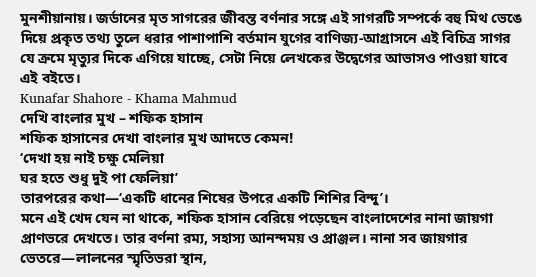মুনশীয়ানায়। জর্ডানের মৃত সাগরের জীবন্ত বর্ণনার সঙ্গে এই সাগরটি সম্পর্কে বহু মিথ ভেঙে দিয়ে প্রকৃত তথ্য তুলে ধরার পাশাপাশি বর্তমান যুগের বাণিজ্য-আগ্রাসনে এই বিচিত্র সাগর যে ক্রমে মৃত্যুর দিকে এগিয়ে যাচ্ছে, সেটা নিয়ে লেখকের উদ্বেগের আভাসও পাওয়া যাবে এই বইতে।
Kunafar Shahore - Khama Mahmud
দেখি বাংলার মুখ – শফিক হাসান
শফিক হাসানের দেখা বাংলার মুখ আদতে কেমন!
‘দেখা হয় নাই চক্ষু মেলিয়া
ঘর হতে শুধু দুই পা ফেলিয়া’
তারপরের কথা—‘একটি ধানের শিষের উপরে একটি শিশির বিন্দু’।
মনে এই খেদ যেন না থাকে, শফিক হাসান বেরিয়ে পড়েছেন বাংলাদেশের নানা জায়গা প্রাণভরে দেখতে। তার বর্ণনা রম্য, সহাস্য আনন্দময় ও প্রাঞ্জল। নানা সব জায়গার ভেতরে—লালনের স্মৃতিভরা স্থান,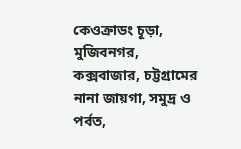কেওক্রাডং চূড়া, মুজিবনগর, কক্সবাজার, চট্টগ্রামের নানা জায়গা, সমুদ্র ও পর্বত,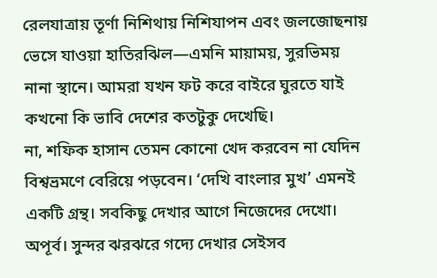রেলযাত্রায় তূর্ণা নিশিথায় নিশিযাপন এবং জলজোছনায় ভেসে যাওয়া হাতিরঝিল—এমনি মায়াময়, সুরভিময় নানা স্থানে। আমরা যখন ফট করে বাইরে ঘুরতে যাই কখনো কি ভাবি দেশের কতটুকু দেখেছি।
না, শফিক হাসান তেমন কোনো খেদ করবেন না যেদিন বিশ্বভ্রমণে বেরিয়ে পড়বেন। ‘দেখি বাংলার মুখ’ এমনই একটি গ্রন্থ। সবকিছু দেখার আগে নিজেদের দেখো। অপূর্ব। সুন্দর ঝরঝরে গদ্যে দেখার সেইসব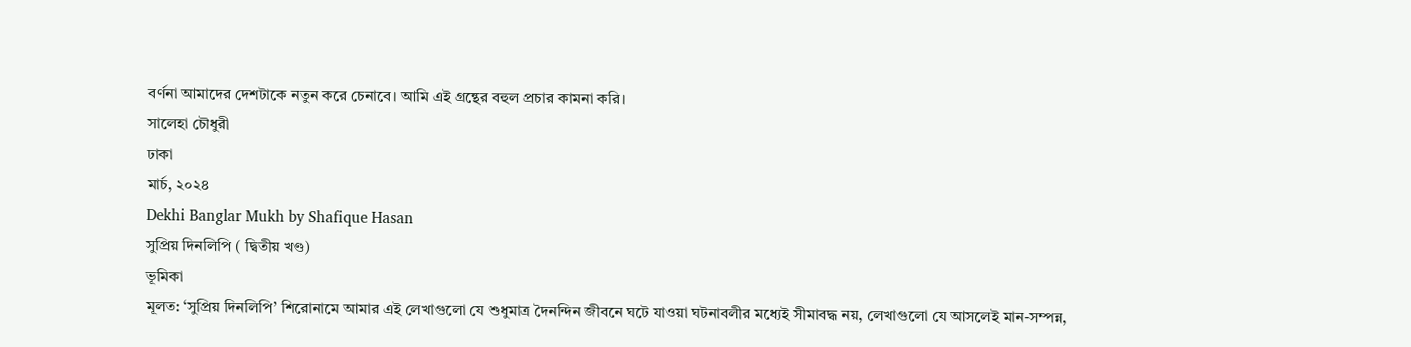বর্ণনা আমাদের দেশটাকে নতুন করে চেনাবে। আমি এই গ্রন্থের বহুল প্রচার কামনা করি।
সালেহা চৌধুরী
ঢাকা
মার্চ, ২০২৪
Dekhi Banglar Mukh by Shafique Hasan
সুপ্রিয় দিনলিপি ( দ্বিতীয় খণ্ড)
ভূমিকা
মূলত: ‘সুপ্রিয় দিনলিপি’ শিরোনামে আমার এই লেখাগুলো যে শুধুমাত্র দৈনন্দিন জীবনে ঘটে যাওয়া ঘটনাবলীর মধ্যেই সীমাবদ্ধ নয়, লেখাগুলো যে আসলেই মান-সম্পন্ন,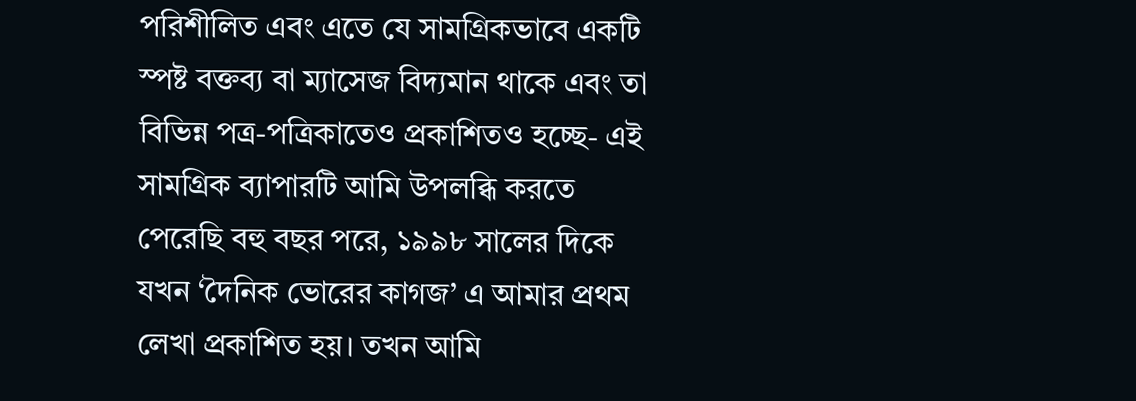পরিশীলিত এবং এতে যে সামগ্রিকভাবে একটি স্পষ্ট বক্তব্য বা ম্যাসেজ বিদ্যমান থাকে এবং তা বিভিন্ন পত্র-পত্রিকাতেও প্রকাশিতও হচ্ছে- এই সামগ্রিক ব্যাপারটি আমি উপলব্ধি করতে পেরেছি বহু বছর পরে, ১৯৯৮ সালের দিকে যখন ‘দৈনিক ভোরের কাগজ’ এ আমার প্রথম লেখা প্রকাশিত হয়। তখন আমি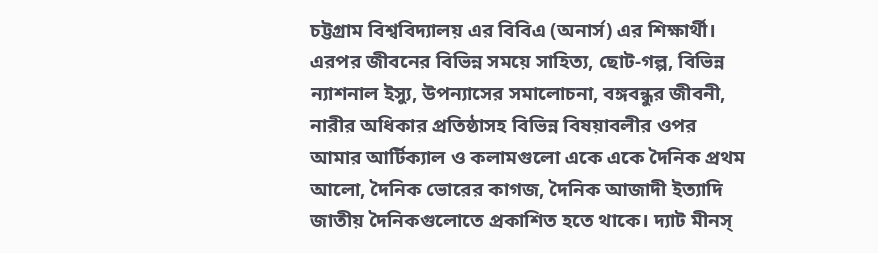চট্টগ্রাম বিশ্ববিদ্যালয় এর বিবিএ (অনার্স) এর শিক্ষার্থী। এরপর জীবনের বিভিন্ন সময়ে সাহিত্য, ছোট-গল্প, বিভিন্ন ন্যাশনাল ইস্যু, উপন্যাসের সমালোচনা, বঙ্গবন্ধুর জীবনী, নারীর অধিকার প্রতিষ্ঠাসহ বিভিন্ন বিষয়াবলীর ওপর আমার আর্টিক্যাল ও কলামগুলো একে একে দৈনিক প্রথম আলো, দৈনিক ভোরের কাগজ, দৈনিক আজাদী ইত্যাদি জাতীয় দৈনিকগুলোতে প্রকাশিত হতে থাকে। দ্যাট মীনস্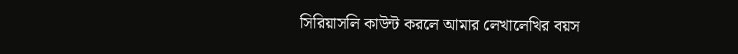সিরিয়াসলি কাউন্ট করলে আমার লেখালেখির বয়স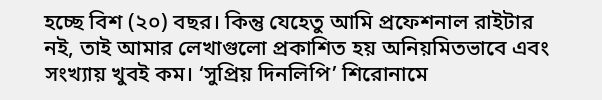হচ্ছে বিশ (২০) বছর। কিন্তু যেহেতু আমি প্রফেশনাল রাইটার নই, তাই আমার লেখাগুলো প্রকাশিত হয় অনিয়মিতভাবে এবং সংখ্যায় খুবই কম। ‘সুপ্রিয় দিনলিপি’ শিরোনামে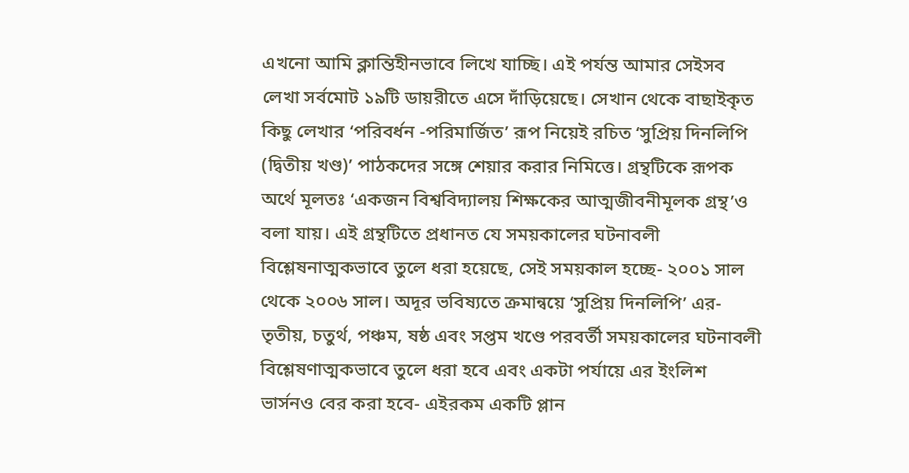এখনো আমি ক্লান্তিহীনভাবে লিখে যাচ্ছি। এই পর্যন্ত আমার সেইসব লেখা সর্বমোট ১৯টি ডায়রীতে এসে দাঁড়িয়েছে। সেখান থেকে বাছাইকৃত কিছু লেখার ‘পরিবর্ধন -পরিমার্জিত’ রূপ নিয়েই রচিত ‘সুপ্রিয় দিনলিপি (দ্বিতীয় খণ্ড)’ পাঠকদের সঙ্গে শেয়ার করার নিমিত্তে। গ্রন্থটিকে রূপক অর্থে মূলতঃ ‘একজন বিশ্ববিদ্যালয় শিক্ষকের আত্মজীবনীমূলক গ্রন্থ’ও বলা যায়। এই গ্রন্থটিতে প্রধানত যে সময়কালের ঘটনাবলী বিশ্লেষনাত্মকভাবে তুলে ধরা হয়েছে, সেই সময়কাল হচ্ছে- ২০০১ সাল থেকে ২০০৬ সাল। অদূর ভবিষ্যতে ক্রমান্বয়ে ‘সুপ্রিয় দিনলিপি’ এর- তৃতীয়, চতুর্থ, পঞ্চম, ষষ্ঠ এবং সপ্তম খণ্ডে পরবর্তী সময়কালের ঘটনাবলী বিশ্লেষণাত্মকভাবে তুলে ধরা হবে এবং একটা পর্যায়ে এর ইংলিশ ভার্সনও বের করা হবে- এইরকম একটি প্লান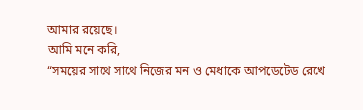আমার রয়েছে।
আমি মনে করি,
“সময়ের সাথে সাথে নিজের মন ও মেধাকে আপডেটেড রেখে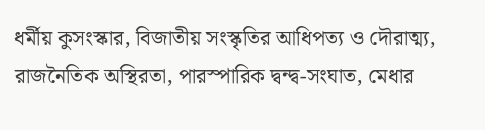ধর্মীয় কুসংস্কার, বিজাতীয় সংস্কৃতির আধিপত্য ও দৌরাত্ম্য, রাজনৈতিক অস্থিরতা, পারস্পারিক দ্বন্দ্ব-সংঘাত, মেধার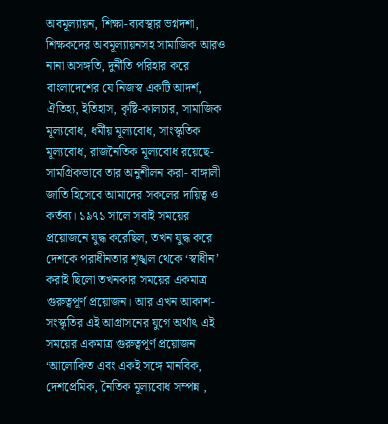অবমূল্যায়ন, শিক্ষা-ব্যবস্থার ভগ্নদশা, শিক্ষকদের অবমূল্যায়নসহ সামাজিক আরও নানা অসঙ্গতি, দুর্নীতি পরিহার করে বাংলাদেশের যে নিজস্ব একটি আদর্শ, ঐতিহ্য, ইতিহাস, কৃষ্টি-কালচার, সামাজিক মূল্যবোধ, ধর্মীয় মূল্যবোধ, সাংস্কৃতিক মূল্যবোধ, রাজনৈতিক মূল্যবোধ রয়েছে- সামগ্রিকভাবে তার অনুশীলন করা- বাঙ্গালী জাতি হিসেবে আমাদের সকলের দায়িত্ব ও কর্তব্য। ১৯৭১ সালে সবাই সময়ের প্রয়োজনে যুদ্ধ করেছিল, তখন যুদ্ধ করে দেশকে পরাধীনতার শৃঙ্খল থেকে ‘স্বাধীন’ করাই ছিলো তখনকার সময়ের একমাত্র গুরুত্বপূর্ণ প্রয়োজন। আর এখন আকাশ-সংস্কৃতির এই আগ্রাসনের যুগে অর্থাৎ এই সময়ের একমাত্র গুরুত্বপূর্ণ প্রয়োজন ‘আলোকিত এবং একই সঙ্গে মানবিক, দেশপ্রেমিক, নৈতিক মূল্যবোধ সম্পন্ন ,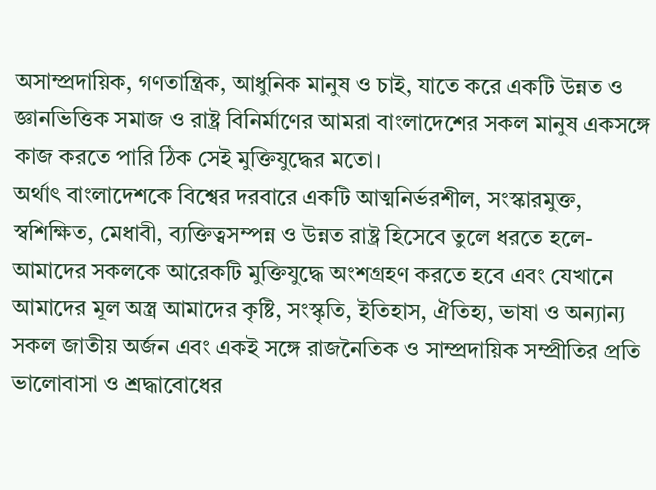অসাম্প্রদায়িক, গণতান্ত্রিক, আধুনিক মানুষ ও চাই, যাতে করে একটি উন্নত ও জ্ঞানভিত্তিক সমাজ ও রাষ্ট্র বিনির্মাণের আমরা বাংলাদেশের সকল মানুষ একসঙ্গে কাজ করতে পারি ঠিক সেই মুক্তিযুদ্ধের মতো।
অর্থাৎ বাংলাদেশকে বিশ্বের দরবারে একটি আত্মনির্ভরশীল, সংস্কারমুক্ত, স্বশিক্ষিত, মেধাবী, ব্যক্তিত্বসম্পন্ন ও উন্নত রাষ্ট্র হিসেবে তুলে ধরতে হলে- আমাদের সকলকে আরেকটি মুক্তিযুদ্ধে অংশগ্রহণ করতে হবে এবং যেখানে আমাদের মূল অস্ত্র আমাদের কৃষ্টি, সংস্কৃতি, ইতিহাস, ঐতিহ্য, ভাষা ও অন্যান্য সকল জাতীয় অর্জন এবং একই সঙ্গে রাজনৈতিক ও সাম্প্রদায়িক সম্প্রীতির প্রতি ভালোবাসা ও শ্রদ্ধাবোধের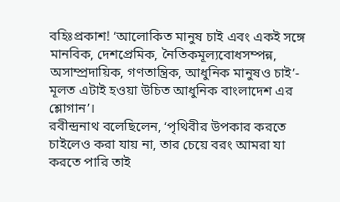বহিঃপ্রকাশ! ‘আলোকিত মানুষ চাই এবং একই সঙ্গে মানবিক, দেশপ্রেমিক, নৈতিকমূল্যবোধসম্পন্ন, অসাম্প্রদায়িক, গণতান্ত্রিক, আধুনিক মানুষও চাই’- মূলত এটাই হওয়া উচিত আধুনিক বাংলাদেশ এর শ্লোগান’।
রবীন্দ্রনাথ বলেছিলেন, ‘পৃথিবীর উপকার করতে চাইলেও করা যায় না, তার চেয়ে বরং আমরা যা করতে পারি তাই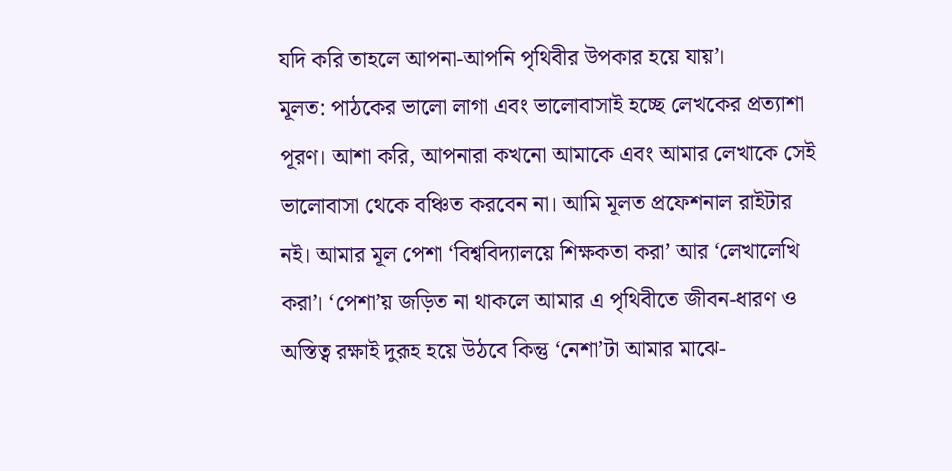যদি করি তাহলে আপনা-আপনি পৃথিবীর উপকার হয়ে যায়’।
মূলত: পাঠকের ভালো লাগা এবং ভালোবাসাই হচ্ছে লেখকের প্রত্যাশা পূরণ। আশা করি, আপনারা কখনো আমাকে এবং আমার লেখাকে সেই ভালোবাসা থেকে বঞ্চিত করবেন না। আমি মূলত প্রফেশনাল রাইটার নই। আমার মূল পেশা ‘বিশ্ববিদ্যালয়ে শিক্ষকতা করা’ আর ‘লেখালেখি করা’। ‘পেশা’য় জড়িত না থাকলে আমার এ পৃথিবীতে জীবন-ধারণ ও অস্তিত্ব রক্ষাই দুরূহ হয়ে উঠবে কিন্তু ‘নেশা’টা আমার মাঝে-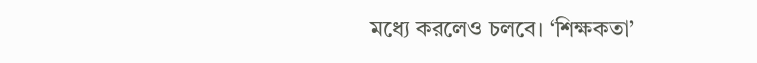মধ্যে করলেও চলবে। ‘শিক্ষকতা’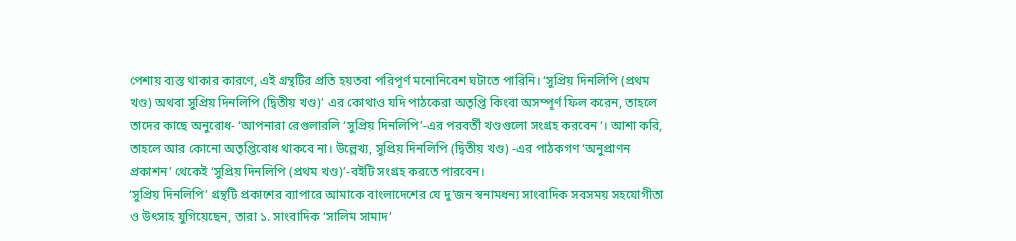পেশায় ব্যস্ত থাকার কারণে, এই গ্রন্থটির প্রতি হয়তবা পরিপূর্ণ মনোনিবেশ ঘটাতে পারিনি। ‘সুপ্রিয় দিনলিপি (প্রথম খণ্ড) অথবা সুপ্রিয় দিনলিপি (দ্বিতীয় খণ্ড)’ এর কোথাও যদি পাঠকেরা অতৃপ্তি কিংবা অসম্পূর্ণ ফিল করেন, তাহলে তাদের কাছে অনুরোধ- ‘আপনারা রেগুলারলি ‘সুপ্রিয় দিনলিপি’-এর পরবর্তী খণ্ডগুলো সংগ্রহ করবেন’। আশা করি, তাহলে আর কোনো অতৃপ্তিবোধ থাকবে না। উল্লেখ্য, সুপ্রিয় দিনলিপি (দ্বিতীয় খণ্ড) -এর পাঠকগণ ‘অনুপ্রাণন প্রকাশন’ থেকেই ‘সুপ্রিয় দিনলিপি (প্রথম খণ্ড)’-বইটি সংগ্রহ করতে পারবেন।
‘সুপ্রিয় দিনলিপি’ গ্রন্থটি প্রকাশের ব্যাপারে আমাকে বাংলাদেশের যে দু’জন স্বনামধন্য সাংবাদিক সবসময় সহযোগীতা ও উৎসাহ যুগিয়েছেন, তারা ১. সাংবাদিক ‘সালিম সামাদ’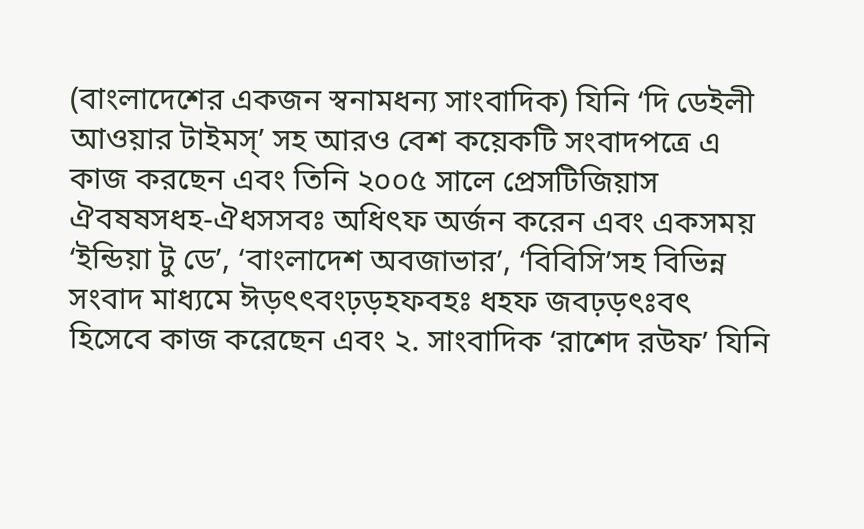(বাংলাদেশের একজন স্বনামধন্য সাংবাদিক) যিনি ‘দি ডেইলী আওয়ার টাইমস্’ সহ আরও বেশ কয়েকটি সংবাদপত্রে এ কাজ করছেন এবং তিনি ২০০৫ সালে প্রেসটিজিয়াস ঐবষষসধহ-ঐধসসবঃ অধিৎফ অর্জন করেন এবং একসময় ‘ইন্ডিয়া টু ডে’, ‘বাংলাদেশ অবজাভার’, ‘বিবিসি’সহ বিভিন্ন সংবাদ মাধ্যমে ঈড়ৎৎবংঢ়ড়হফবহঃ ধহফ জবঢ়ড়ৎঃবৎ হিসেবে কাজ করেছেন এবং ২. সাংবাদিক ‘রাশেদ রউফ’ যিনি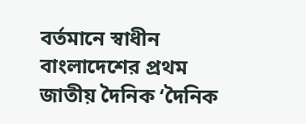বর্তমানে স্বাধীন বাংলাদেশের প্রথম জাতীয় দৈনিক ‘দৈনিক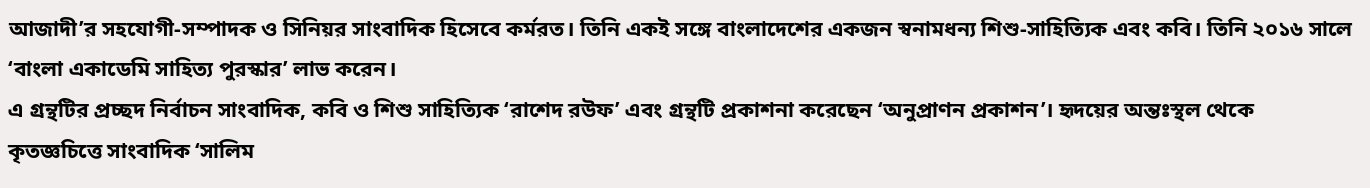আজাদী’র সহযোগী-সম্পাদক ও সিনিয়র সাংবাদিক হিসেবে কর্মরত। তিনি একই সঙ্গে বাংলাদেশের একজন স্বনামধন্য শিশু-সাহিত্যিক এবং কবি। তিনি ২০১৬ সালে ‘বাংলা একাডেমি সাহিত্য পুরস্কার’ লাভ করেন।
এ গ্রন্থটির প্রচ্ছদ নির্বাচন সাংবাদিক, কবি ও শিশু সাহিত্যিক ‘রাশেদ রউফ’ এবং গ্রন্থটি প্রকাশনা করেছেন ‘অনুপ্রাণন প্রকাশন’। হৃদয়ের অন্তঃস্থল থেকে কৃতজ্ঞচিত্তে সাংবাদিক ‘সালিম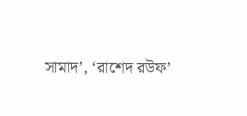সামাদ’, ‘রাশেদ রউফ’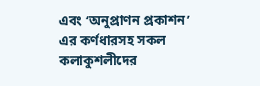এবং ‘অনুপ্রাণন প্রকাশন’ এর কর্ণধারসহ সকল কলাকুশলীদের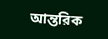আন্তরিক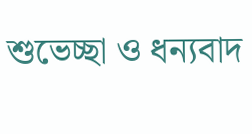শুভেচ্ছা ও ধন্যবাদ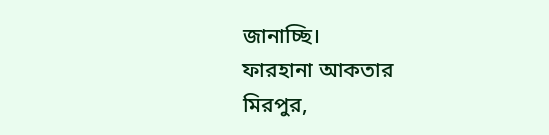জানাচ্ছি।
ফারহানা আকতার
মিরপুর,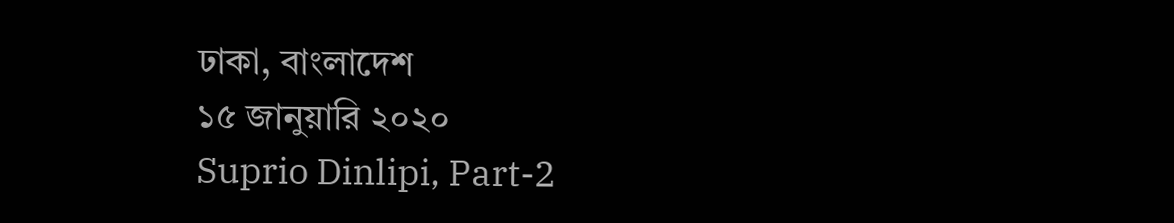ঢাকা, বাংলাদেশ
১৫ জানুয়ারি ২০২০
Suprio Dinlipi, Part-2